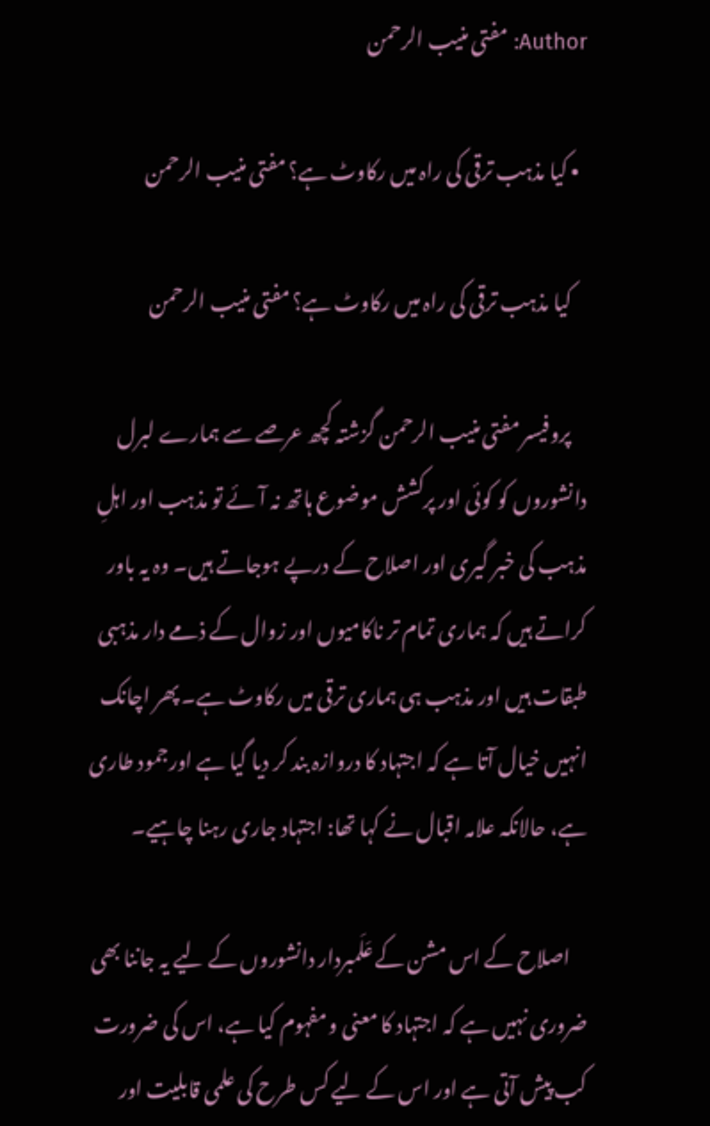Author: مفتی منیب الرحمن

  • کیا مذہب ترقی کی راہ میں رکاوٹ ہے؟ مفتی منیب الرحمن

    کیا مذہب ترقی کی راہ میں رکاوٹ ہے؟ مفتی منیب الرحمن

    پروفیسر مفتی منیب الرحمن گزشتہ کچھ عرصے سے ہمارے لبرل دانشوروں کو کوئی اور پرکشش موضوع ہاتھ نہ آئے تو مذہب اور اہلِ مذہب کی خبر گیری اور اصلاح کے درپے ہوجاتے ہیں۔ وہ یہ باور کراتے ہیں کہ ہماری تمام تر ناکامیوں اور زوال کے ذمے دار مذہبی طبقات ہیں اور مذہب ہی ہماری ترقی میں رکاوٹ ہے۔ پھر اچانک انہیں خیال آتا ہے کہ اجتہاد کا دروازہ بند کر دیا گیا ہے اورجمود طاری ہے، حالانکہ علامہ اقبال نے کہا تھا: اجتہاد جاری رہنا چاہیے۔

    اصلاح کے اس مشن کے عَلَمبردار دانشوروں کے لیے یہ جاننا بھی ضروری نہیں ہے کہ اجتہاد کا معنی و مفہوم کیا ہے، اس کی ضرورت کب پیش آتی ہے اور اس کے لیے کس طرح کی علمی قابلیت اور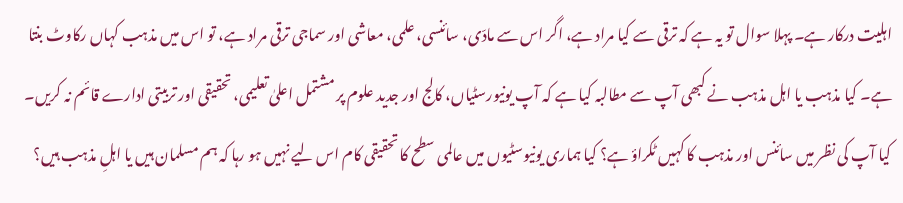اہلیت درکار ہے۔ پہلا سوال تو یہ ہے کہ ترقی سے کیا مراد ہے، اگر اس سے مادّی، سائنسی، علمی، معاشی اور سماجی ترقی مراد ہے، تو اس میں مذہب کہاں رکاوٹ بنتا ہے۔ کیا مذہب یا اہل مذہب نے کبھی آپ سے مطالبہ کیا ہے کہ آپ یونیورسٹیاں، کالج اور جدید علوم پر مشتمل اعلیٰ تعلیمی، تحقیقی اور تربیتی ادارے قائم نہ کریں۔ کیا آپ کی نظر میں سائنس اور مذہب کا کہیں ٹکراؤ ہے؟ کیا ہماری یونیوسٹیوں میں عالمی سطح کا تحقیقی کام اس لیے نہیں ہو رہا کہ ہم مسلمان ہیں یا اہلِ مذہب ہیں؟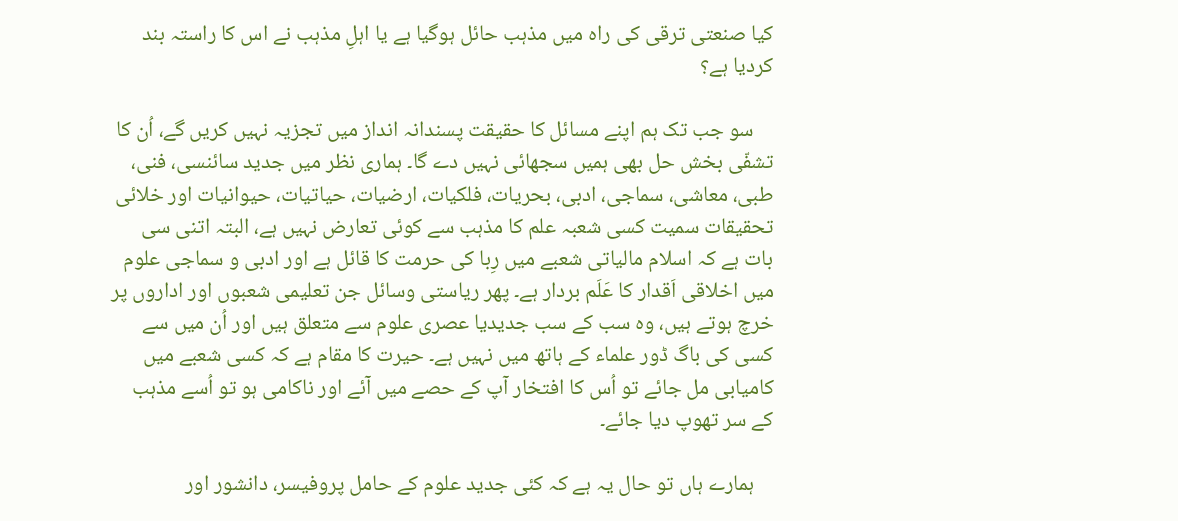کیا صنعتی ترقی کی راہ میں مذہب حائل ہوگیا ہے یا اہلِ مذہب نے اس کا راستہ بند کردیا ہے؟

    سو جب تک ہم اپنے مسائل کا حقیقت پسندانہ انداز میں تجزیہ نہیں کریں گے، اُن کا تشفّی بخش حل بھی ہمیں سجھائی نہیں دے گا۔ ہماری نظر میں جدید سائنسی، فنی، طبی، معاشی، سماجی، ادبی، بحریات، فلکیات، ارضیات، حیاتیات، حیوانیات اور خلائی تحقیقات سمیت کسی شعبہ علم کا مذہب سے کوئی تعارض نہیں ہے، البتہ اتنی سی بات ہے کہ اسلام مالیاتی شعبے میں رِبا کی حرمت کا قائل ہے اور ادبی و سماجی علوم میں اخلاقی اَقدار کا عَلَم بردار ہے۔ پھر ریاستی وسائل جن تعلیمی شعبوں اور اداروں پر خرچ ہوتے ہیں، وہ سب کے سب جدیدیا عصری علوم سے متعلق ہیں اور اُن میں سے کسی کی باگ ڈور علماء کے ہاتھ میں نہیں ہے۔ حیرت کا مقام ہے کہ کسی شعبے میں کامیابی مل جائے تو اُس کا افتخار آپ کے حصے میں آئے اور ناکامی ہو تو اُسے مذہب کے سر تھوپ دیا جائے۔

    ہمارے ہاں تو حال یہ ہے کہ کئی جدید علوم کے حامل پروفیسر، دانشور اور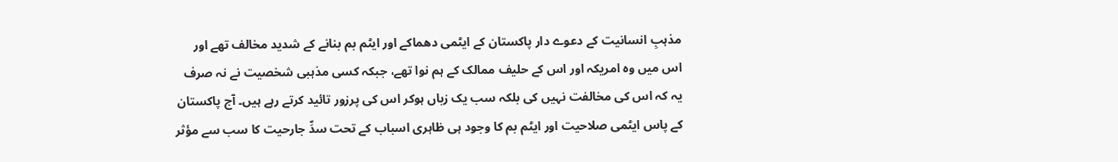مذہبِ انسانیت کے دعوے دار پاکستان کے ایٹمی دھماکے اور ایٹم بم بنانے کے شدید مخالف تھے اور اس میں وہ امریکہ اور اس کے حلیف ممالک کے ہم نوا تھے، جبکہ کسی مذہبی شخصیت نے نہ صرف یہ کہ اس کی مخالفت نہیں کی بلکہ سب یک زباں ہوکر اس کی پرزور تائید کرتے رہے ہیں۔ آج پاکستان کے پاس ایٹمی صلاحیت اور ایٹم بم کا وجود ہی ظاہری اسباب کے تحت سدِّ جارحیت کا سب سے مؤثر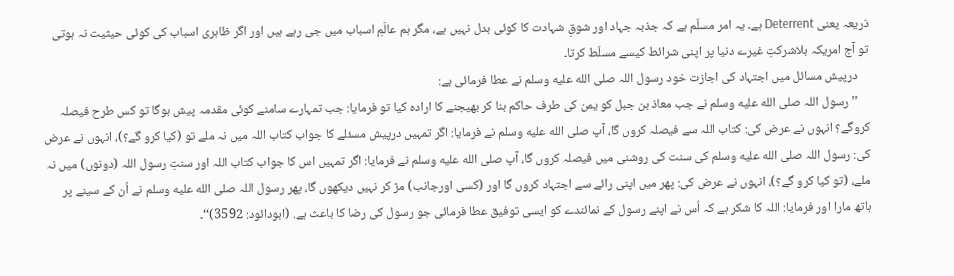ذریعہ یعنی Deterrent ہے۔ یہ امر مسلّم ہے کہ جذبہ جہاد اور شوقِ شہادت کا کوئی بدل نہیں ہے، مگر ہم عالَمِ اسباب میں جی رہے ہیں اور اگر ظاہری اسباب کی کوئی حیثیت نہ ہوتی تو آج امریکہ بلاشرکتِ غیرے دنیا پر اپنی شرائط کیسے مسلّط کرتا۔
    درپیش مسائل میں اجتہاد کی اجازت خود رسول اللہ صلى الله عليه وسلم نے عطا فرمائی ہے:
    ’’رسول اللہ صلى الله عليه وسلم نے جب معاذ بن جبل کو یمن کی طرف حاکم بنا کر بھیجنے کا ارادہ کیا تو فرمایا: جب تمہارے سامنے کوئی مقدمہ پیش ہوگا تو کس طرح فیصلہ کروگے؟ انہوں نے عرض کی: کتاب اللہ سے فیصلہ کروں گا، آپ صلى الله عليه وسلم نے فرمایا: اگر تمہیں درپیش مسئلے کا جواب کتاب اللہ میں نہ ملے تو (کیا کرو گے؟)، انہوں نے عرض کی: رسول اللہ صلى الله عليه وسلم کی سنت کی روشنی میں فیصلہ کروں گا، آپ صلى الله عليه وسلم نے فرمایا: اگر تمہیں اس کا جواب کتاب اللہ اور سنتِ رسول اللہ (دونوں) میں نہ ملے، (تو کیا کرو گے؟)، انہوں نے عرض کی: پھر میں اپنی رائے سے اجتہاد کروں گا اور (کسی اورجانب) مڑ کر نہیں دیکھوں گا، پھر رسول اللہ صلى الله عليه وسلم نے اُن کے سینے پر ہاتھ مارا اور فرمایا: اللہ کا شکر ہے کہ اُس نے اپنے رسول کے نمائندے کو ایسی توفیق عطا فرمائی جو رسول کی رضا کا باعث ہے. (ابودائود: 3592)‘‘۔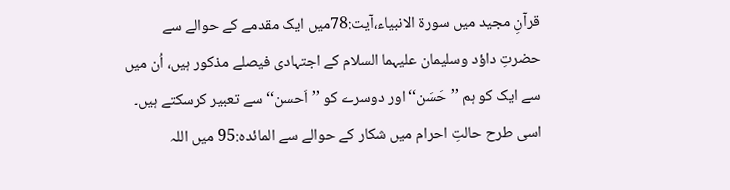قرآنِ مجید میں سورۃ الانبیاء،آیت:78میں ایک مقدمے کے حوالے سے حضرتِ داؤد وسلیمان علیہما السلام کے اجتہادی فیصلے مذکور ہیں، اُن میں سے ایک کو ہم ’’حَسَن‘‘اور دوسرے کو ’’اَحسن‘‘ سے تعبیر کرسکتے ہیں۔ اسی طرح حالتِ احرام میں شکار کے حوالے سے المائدہ:95 میں اللہ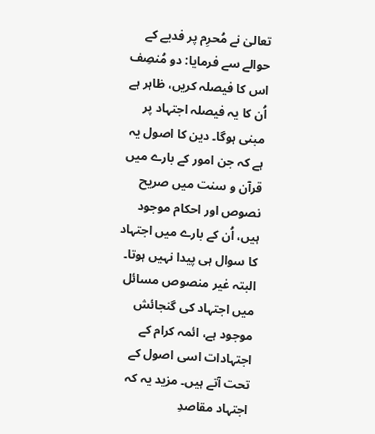تعالیٰ نے مُحرِم پر فدیے کے حوالے سے فرمایا: دو مُنصِف اس کا فیصلہ کریں، ظاہر ہے اُن کا یہ فیصلہ اجتہاد پر مبنی ہوگا۔ دین کا اصول یہ ہے کہ جن امور کے بارے میں قرآن و سنت میں صریح نصوص اور احکام موجود ہیں، اُن کے بارے میں اجتہاد کا سوال ہی پیدا نہیں ہوتا۔ البتہ غیر منصوص مسائل میں اجتہاد کی گنجائش موجود ہے، ائمہ کرام کے اجتہادات اسی اصول کے تحت آتے ہیں۔ مزید یہ کہ اجتہاد مقاصدِ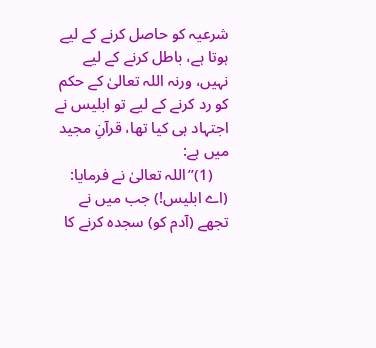شرعیہ کو حاصل کرنے کے لیے ہوتا ہے، باطل کرنے کے لیے نہیں، ورنہ اللہ تعالیٰ کے حکم کو رد کرنے کے لیے تو ابلیس نے اجتہاد ہی کیا تھا، قرآنِ مجید میں ہے:
    (1)’’اللہ تعالیٰ نے فرمایا: (اے ابلیس!) جب میں نے تجھے (آدم کو) سجدہ کرنے کا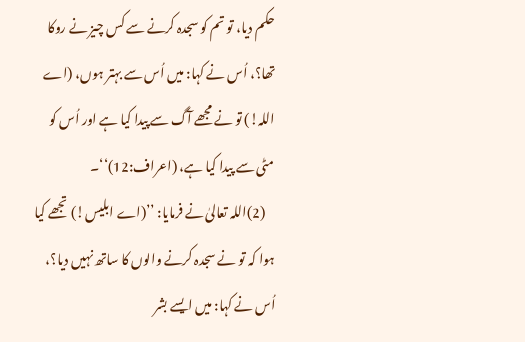حکم دیا، تو تم کو سجدہ کرنے سے کس چیز نے روکا تھا؟، اُس نے کہا: میں اُس سے بہتر ہوں، (اے اللہ!) تو نے مجھے آگ سے پیدا کیا ہے اور اُس کو مٹی سے پیدا کیا ہے، (اعراف:12)‘‘۔
    (2)اللہ تعالیٰ نے فرمایا: ’’(اے ابلیس!) تجھے کیا ہوا کہ تو نے سجدہ کرنے والوں کا ساتھ نہیں دیا؟، اُس نے کہا: میں ایسے بشر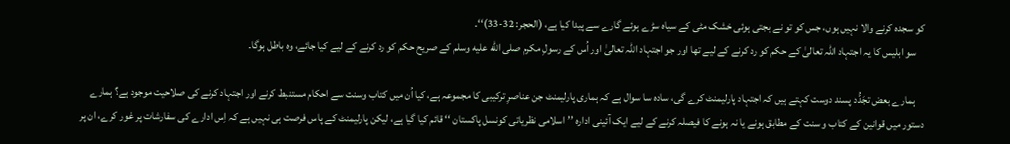کو سجدہ کرنے والا نہیں ہوں، جس کو تو نے بجتی ہوئی خشک مٹی کے سیاہ سڑے ہوئے گارے سے پیدا کیا ہے، (الحجر: 32-33)‘‘۔
    سو ابلیس کا یہ اجتہاد اللہ تعالیٰ کے حکم کو رد کرنے کے لیے تھا اور جو اجتہاد اللہ تعالیٰ اور اُس کے رسولِ مکرم صلى الله عليه وسلم کے صریح حکم کو رد کرنے کے لیے کیا جائے، وہ باطل ہوگا۔

    ہمارے بعض تجَدُّد پسند دوست کہتے ہیں کہ اجتہاد پارلیمنٹ کرے گی، سادہ سا سوال ہے کہ ہماری پارلیمنٹ جن عناصرِ ترکیبی کا مجموعہ ہے، کیا اُن میں کتاب وسنت سے احکام مستنبط کرنے اور اجتہاد کرنے کی صلاحیت موجود ہے؟ ہمارے دستور میں قوانین کے کتاب و سنت کے مطابق ہونے یا نہ ہونے کا فیصلہ کرنے کے لیے ایک آئینی ادارہ ’’اسلامی نظریاتی کونسل پاکستان ‘‘ قائم کیا گیا ہے، لیکن پارلیمنٹ کے پاس فرصت ہی نہیں ہے کہ اِس ادارے کی سفارشات پر غور کرے، ان پر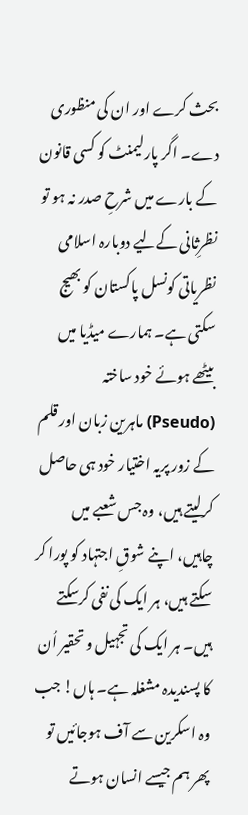بحث کرے اور ان کی منظوری دے۔ اگر پارلیمنٹ کو کسی قانون کے بارے میں شرحِ صدر نہ ہو تو نظرِثانی کےلیے دوبارہ اسلامی نظریاتی کونسل پاکستان کو بھیج سکتی ہے۔ ہمارے میڈیا میں بیٹھے ہوئے خود ساختہ (Pseudo) ماہرین زبان اور قلم کے زور پریہ اختیار خود ہی حاصل کرلیتے ہیں، وہ جس شعبے میں چاہیں، اپنے شوقِ اجتہاد کو پورا کر سکتے ہیں، ہر ایک کی نفی کرسکتے ہیں۔ ہر ایک کی تجہیل و تحقیر اُن کا پسندیدہ مشغلہ ہے۔ ہاں! جب وہ اسکرین سے آف ہوجائیں تو پھر ہم جیسے انسان ہوتے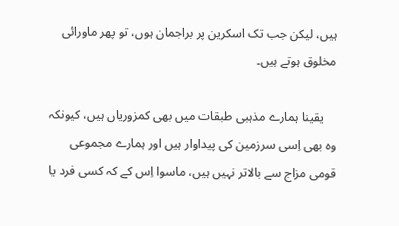ہیں، لیکن جب تک اسکرین پر براجمان ہوں، تو پھر ماورائی مخلوق ہوتے ہیں۔

    یقینا ہمارے مذہبی طبقات میں بھی کمزوریاں ہیں، کیونکہ وہ بھی اِسی سرزمین کی پیداوار ہیں اور ہمارے مجموعی قومی مزاج سے بالاتر نہیں ہیں، ماسوا اِس کے کہ کسی فرد یا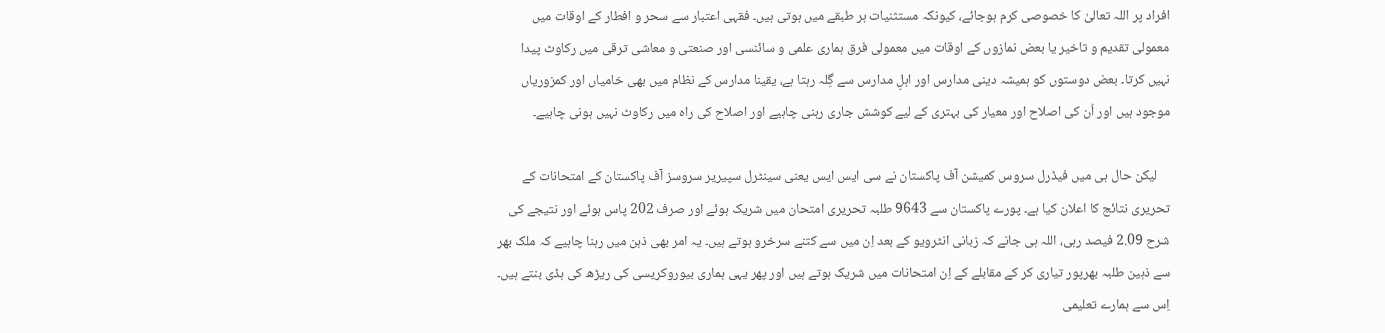افراد پر اللہ تعالیٰ کا خصوصی کرم ہوجائے، کیونکہ مستثنیات ہر طبقے میں ہوتی ہیں۔ فقہی اعتبار سے سحر و افطار کے اوقات میں معمولی تقدیم و تاخیر یا بعض نمازوں کے اوقات میں معمولی فرق ہماری علمی و سائنسی اور صنعتی و معاشی ترقی میں رکاوٹ پیدا نہیں کرتا۔ بعض دوستوں کو ہمیشہ دینی مدارس اور اہلِ مدارس سے گِلہ رہتا ہے، یقینا مدارس کے نظام میں بھی خامیاں اور کمزوریاں موجود ہیں اور اُن کی اصلاح اور معیار کی بہتری کے لیے کوشش جاری رہنی چاہیے اور اصلاح کی راہ میں رکاوٹ نہیں ہونی چاہیے۔

    لیکن حال ہی میں فیڈرل سروس کمیشن آف پاکستان نے سی ایس ایس یعنی سینٹرل سپیریر سروسز آف پاکستان کے امتحانات کے تحریری نتائج کا اعلان کیا ہے۔ پورے پاکستان سے 9643 طلبہ تحریری امتحان میں شریک ہوئے اور صرف 202 پاس ہوئے اور نتیجے کی شرح 2.09 فیصد رہی، اللہ ہی جانے کہ زبانی انٹرویو کے بعد اِن میں سے کتنے سرخرو ہوتے ہیں۔ یہ امر بھی ذہن میں رہنا چاہیے کہ ملک بھر سے ذہین طلبہ بھرپور تیاری کر کے مقابلے کے اِن امتحانات میں شریک ہوتے ہیں اور پھر یہی ہماری بیوروکریسی کی ریڑھ کی ہڈی بنتے ہیں۔ اِس سے ہمارے تعلیمی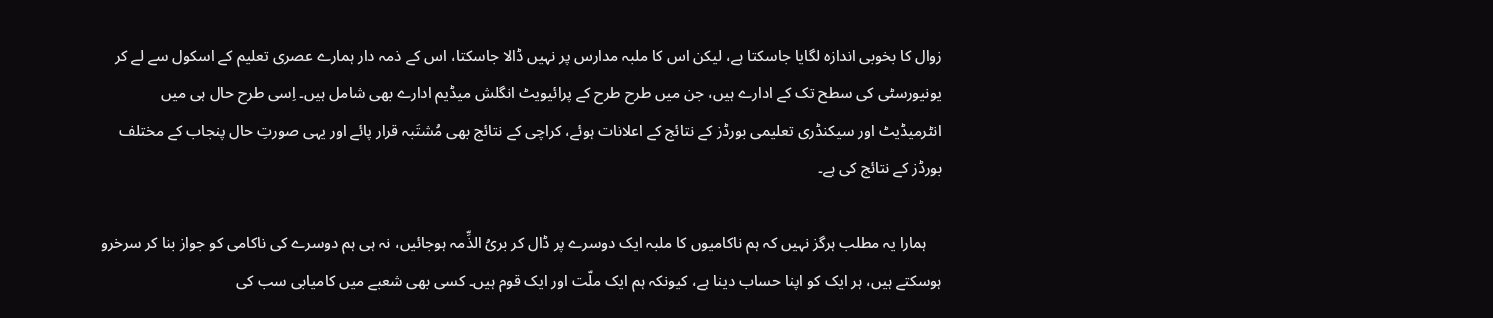زوال کا بخوبی اندازہ لگایا جاسکتا ہے، لیکن اس کا ملبہ مدارس پر نہیں ڈالا جاسکتا، اس کے ذمہ دار ہمارے عصری تعلیم کے اسکول سے لے کر یونیورسٹی کی سطح تک کے ادارے ہیں، جن میں طرح طرح کے پرائیویٹ انگلش میڈیم ادارے بھی شامل ہیں۔ اِسی طرح حال ہی میں انٹرمیڈیٹ اور سیکنڈری تعلیمی بورڈز کے نتائج کے اعلانات ہوئے، کراچی کے نتائج بھی مُشتَبہ قرار پائے اور یہی صورتِ حال پنجاب کے مختلف بورڈز کے نتائج کی ہے۔

    ہمارا یہ مطلب ہرگز نہیں کہ ہم ناکامیوں کا ملبہ ایک دوسرے پر ڈال کر بریُ الذِّمہ ہوجائیں، نہ ہی ہم دوسرے کی ناکامی کو جواز بنا کر سرخرو ہوسکتے ہیں، ہر ایک کو اپنا حساب دینا ہے، کیونکہ ہم ایک ملّت اور ایک قوم ہیں۔ کسی بھی شعبے میں کامیابی سب کی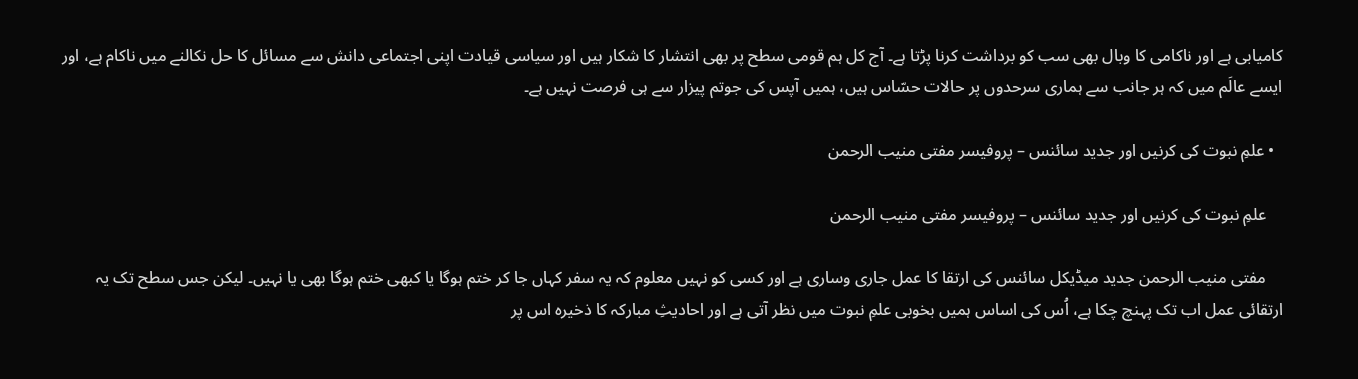کامیابی ہے اور ناکامی کا وبال بھی سب کو برداشت کرنا پڑتا ہے۔ آج کل ہم قومی سطح پر بھی انتشار کا شکار ہیں اور سیاسی قیادت اپنی اجتماعی دانش سے مسائل کا حل نکالنے میں ناکام ہے، اور ایسے عالَم میں کہ ہر جانب سے ہماری سرحدوں پر حالات حسّاس ہیں، ہمیں آپس کی جوتم پیزار سے ہی فرصت نہیں ہے۔

  • علمِ نبوت کی کرنیں اور جدید سائنس – پروفیسر مفتی منیب الرحمن

    علمِ نبوت کی کرنیں اور جدید سائنس – پروفیسر مفتی منیب الرحمن

    مفتی منیب الرحمن جدید میڈیکل سائنس کی ارتقا کا عمل جاری وساری ہے اور کسی کو نہیں معلوم کہ یہ سفر کہاں جا کر ختم ہوگا یا کبھی ختم ہوگا بھی یا نہیں۔ لیکن جس سطح تک یہ ارتقائی عمل اب تک پہنچ چکا ہے، اُس کی اساس ہمیں بخوبی علمِ نبوت میں نظر آتی ہے اور احادیثِ مبارکہ کا ذخیرہ اس پر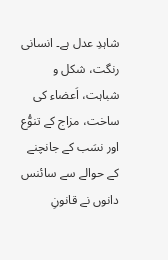شاہدِ عدل ہے۔ انسانی رنگت، شکل و شباہت، اَعضاء کی ساخت، مزاج کے تنوُّع اور نسَب کے جانچنے کے حوالے سے سائنس دانوں نے قانونِ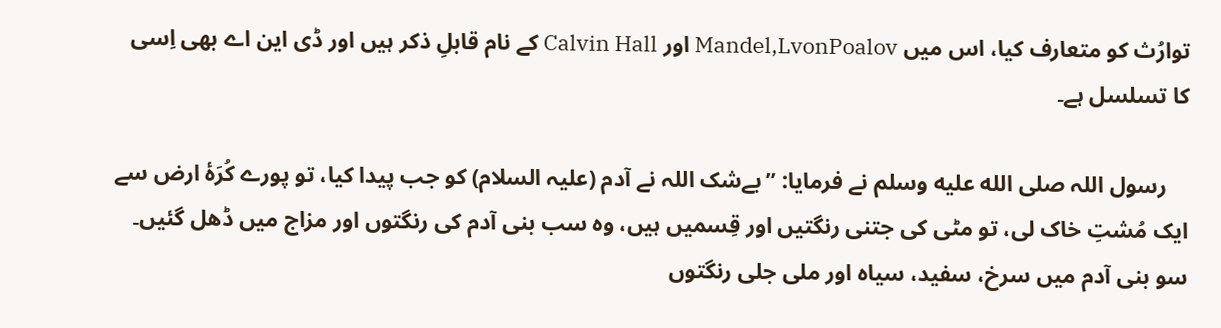توارُث کو متعارف کیا، اس میں Mandel,LvonPoalov اور Calvin Hall کے نام قابلِ ذکر ہیں اور ڈی این اے بھی اِسی کا تسلسل ہے۔

    رسول اللہ صلى الله عليه وسلم نے فرمایا: ’’بےشک اللہ نے آدم (علیہ السلام) کو جب پیدا کیا، تو پورے کُرَۂ ارض سے ایک مُشتِ خاک لی، تو مٹی کی جتنی رنگتیں اور قِسمیں ہیں، وہ سب بنی آدم کی رنگتوں اور مزاج میں ڈھل گئیں۔ سو بنی آدم میں سرخ، سفید، سیاہ اور ملی جلی رنگتوں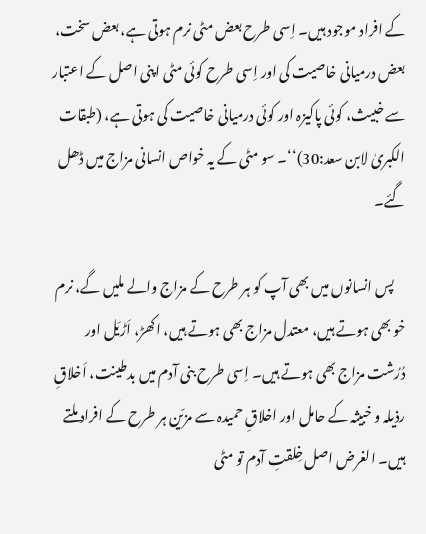کے افراد موجود ہیں۔ اِسی طرح بعض مٹی نرم ہوتی ہے، بعض سخت، بعض درمیانی خاصیت کی اور اِسی طرح کوئی مٹی اپنی اصل کے اعتبار سے خبیث، کوئی پاکیزہ اور کوئی درمیانی خاصیت کی ہوتی ہے، (طبقات الکبریٰ لابن سعد:30)‘‘۔ سو مٹی کے یہ خواص انسانی مزاج میں ڈھل گئے۔

    پس انسانوں میں بھی آپ کو ہر طرح کے مزاج والے ملیں گے، نرم خو بھی ہوتے ہیں، معتدل مزاج بھی ہوتے ہیں، اکھڑ، اَڑیَل اور دُرُشت مزاج بھی ہوتے ہیں۔ اِسی طرح بنی آدم میں بدطینت، اَخلاقِ رذیلہ و خبیثہ کے حامل اور اخلاقِ حمیدہ سے مزیّن ہر طرح کے افراد ملتے ہیں۔ الغرض اصل خِلقتِ آدم تو مٹی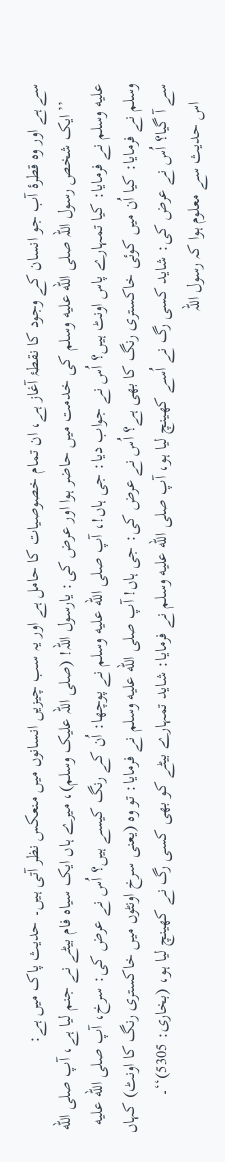سے ہے اور وہ قطرۂ آب جو انسان کے وجود کا نقطۂ آغاز ہے، ان تمام خصوصیات کا حامل ہے اور یہ سب چیزیں انسانوں میں منعکس نظر آتی ہیں۔ حدیث پاک میں ہے:
    ’’ایک شخص رسول اللہ صلى الله عليه وسلم کی خدمت میں حاضر ہوا اور عرض کی: یارسول اللہ! (صلی اللہ علیک وسلم)، میرے ہاں ایک سیاہ فام بیٹے نے جنم لیا ہے، آپ صلى الله عليه وسلم نے فرمایا: کیا تمہارے پاس اونٹ ہیں؟ اُس نے جواب دیا: جی ہاں!، آپ صلى الله عليه وسلم نے پوچھا: اُن کے رنگ کیسے ہیں؟ اُس نے عرض کی: سرخ، آپ صلى الله عليه وسلم نے فرمایا: کیا اُن میں کوئی خاکستری رنگ کا بھی ہے؟ اُس نے عرض کی: جی ہاں! آپ صلى الله عليه وسلم نے فرمایا: تو وہ (یعنی سرخ اونٹوں میں خاکستری رنگ کا اونٹ) کہاں سے آ گیا؟ اُس نے عرض کی: شاید کسی رگ نے اُسے کھینچ لیا ہو، آپ صلى الله عليه وسلم نے فرمایا: شاید تمہارے بیٹے کو بھی کسی رگ نے کھینچ لیا ہو، (بخاری: 5305)‘‘۔
    اس حدیث سے معلوم ہوا کہ رسول اللہ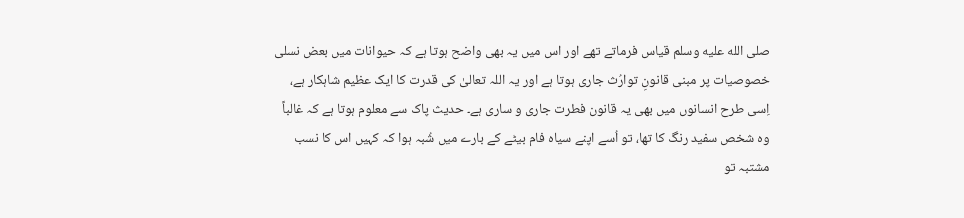صلى الله عليه وسلم قیاس فرماتے تھے اور اس میں یہ بھی واضح ہوتا ہے کہ حیوانات میں بعض نسلی خصوصیات پر مبنی قانونِ توارُث جاری ہوتا ہے اور یہ اللہ تعالیٰ کی قدرت کا ایک عظیم شاہکار ہے، اِسی طرح انسانوں میں بھی یہ قانون فطرت جاری و ساری ہے۔ حدیث پاک سے معلوم ہوتا ہے کہ غالباً وہ شخص سفید رنگ کا تھا، تو اُسے اپنے سیاہ فام بیٹے کے بارے میں شُبہ ہوا کہ کہیں اس کا نسب مشتبہ تو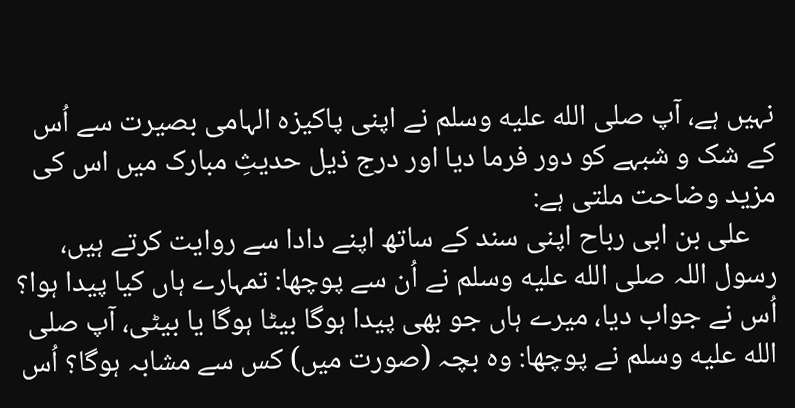نہیں ہے، آپ صلى الله عليه وسلم نے اپنی پاکیزہ الہامی بصیرت سے اُس کے شک و شبہے کو دور فرما دیا اور درج ذیل حدیثِ مبارک میں اس کی مزید وضاحت ملتی ہے:
    علی بن ابی رباح اپنی سند کے ساتھ اپنے دادا سے روایت کرتے ہیں، رسول اللہ صلى الله عليه وسلم نے اُن سے پوچھا: تمہارے ہاں کیا پیدا ہوا؟ اُس نے جواب دیا، میرے ہاں جو بھی پیدا ہوگا بیٹا ہوگا یا بیٹی، آپ صلى الله عليه وسلم نے پوچھا: وہ بچہ (صورت میں) کس سے مشابہ ہوگا؟ اُس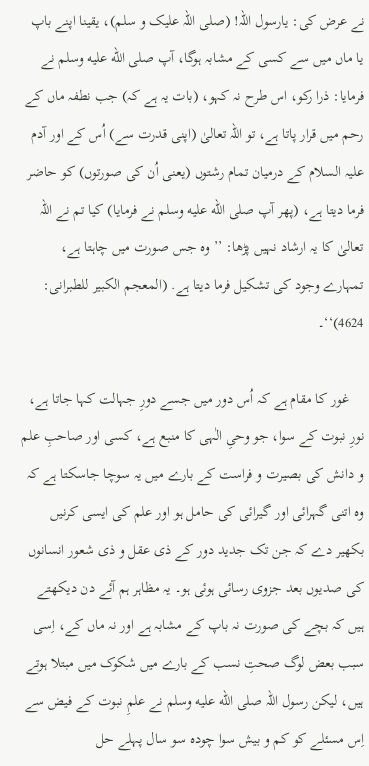نے عرض کی: یارسول اللہ! (صلی اللہ علیک و سلم)، یقینا اپنے باپ یا ماں میں سے کسی کے مشابہ ہوگا، آپ صلى الله عليه وسلم نے فرمایا: ذرا رکو، اس طرح نہ کہو، (بات یہ ہے کہ) جب نطفہ ماں کے رحم میں قرار پاتا ہے، تو اللہ تعالیٰ (اپنی قدرت سے) اُس کے اور آدم علیہ السلام کے درمیان تمام رشتوں (یعنی اُن کی صورتوں) کو حاضر فرما دیتا ہے، (پھر آپ صلى الله عليه وسلم نے فرمایا) کیا تم نے اللہ تعالیٰ کا یہ ارشاد نہیں پڑھا: ’’وہ جس صورت میں چاہتا ہے، تمہارے وجود کی تشکیل فرما دیتا ہے. (المعجم الکبیر للطبرانی: 4624)‘‘۔

    غور کا مقام ہے کہ اُس دور میں جسے دورِ جہالت کہا جاتا ہے، نورِ نبوت کے سوا، جو وحیِ الٰہی کا منبع ہے، کسی اور صاحبِ علم و دانش کی بصیرت و فراست کے بارے میں یہ سوچا جاسکتا ہے کہ وہ اتنی گہرائی اور گیرائی کی حامل ہو اور علم کی ایسی کرنیں بکھیر دے کہ جن تک جدید دور کے ذی عقل و ذی شعور انسانوں کی صدیوں بعد جزوی رسائی ہوئی ہو۔ یہ مظاہر ہم آئے دن دیکھتے ہیں کہ بچے کی صورت نہ باپ کے مشابہ ہے اور نہ ماں کے، اِسی سبب بعض لوگ صحتِ نسب کے بارے میں شکوک میں مبتلا ہوتے ہیں، لیکن رسول اللہ صلى الله عليه وسلم نے علمِ نبوت کے فیض سے اِس مسئلے کو کم و بیش سوا چودہ سو سال پہلے حل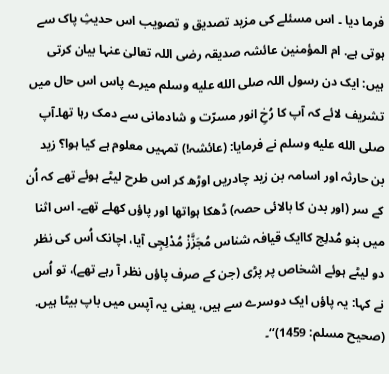فرما دیا ۔ اس مسئلے کی مزید تصدیق و تصویب اس حدیثِ پاک سے ہوتی ہے. ام المؤمنین عائشہ صدیقہ رضی اللہ تعالیٰ عنہا بیان کرتی ہیں: ایک دن رسول اللہ صلى الله عليه وسلم میرے پاس اس حال میں تشریف لائے کہ آپ کا رُخِ انور مسرّت و شادمانی سے دمک رہا تھا۔آپ صلى الله عليه وسلم نے فرمایا: (عائشہ!) تمہیں معلوم ہے کیا ہوا؟ زید بن حارثہ اور اسامہ بن زید چادریں اوڑھ کر اس طرح لیٹے ہوئے تھے کہ اُن کے سر (اور بدن کا بالائی حصہ) ڈھکا ہواتھا اور پاؤں کھلے تھے۔ اس اثنا میں بنو مُدلِج کاایک قیافہ شناس مُجَزَّزْ مُدْلِجِی آیا، اچانک اُس کی نظر دو لیٹے ہوئے اشخاص پر پڑی (جن کے صرف پاؤں نظر آ رہے تھے)، تو اُس نے کہا: یہ پاؤں ایک دوسرے سے ہیں، یعنی یہ آپس میں باپ بیٹا ہیں. (صحیح مسلم: 1459)‘‘۔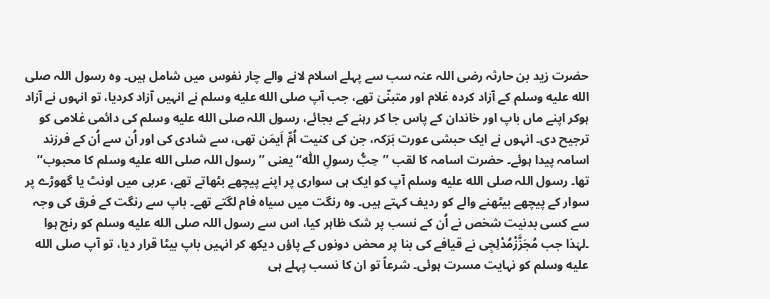حضرت زید بن حارثہ رضی اللہ عنہ سب سے پہلے اسلام لانے والے چار نفوس میں شامل ہیں۔ وہ رسول اللہ صلى الله عليه وسلم کے آزاد کردہ غلام اور متبنّیٰ تھے، جب آپ صلى الله عليه وسلم نے انہیں آزاد کردیا، تو انہوں نے آزاد ہوکر اپنے ماں باپ اور خاندان کے پاس جا کر رہنے کے بجائے، رسول اللہ صلى الله عليه وسلم کی دائمی غلامی کو ترجیح دی۔ انہوں نے ایک حبشی عورت بَرَکہ، جن کی کنیت اُمِّ اَیمَن تھی، سے شادی کی اور اُن سے اُن کے فرزند اسامہ پیدا ہوئے۔ حضرت اسامہ کا لقب ’’حِبُّ رسولِ اللّٰہ‘‘یعنی ’’رسول اللہ صلى الله عليه وسلم کا محبوب‘‘ تھا۔ رسول اللہ صلى الله عليه وسلم آپ کو ایک ہی سواری پر اپنے پیچھے بٹھاتے تھے، عربی میں اونٹ یا گھوڑے پر سوار کے پیچھے بیٹھنے والے کو ردیف کہتے ہیں۔ وہ رنگت میں سیاہ فام لگتے تھے۔ باپ سے رنگت کے فرق کی وجہ سے کسی بدنیت شخص نے اُن کے نسب پر شک ظاہر کیا، اس سے رسول اللہ صلى الله عليه وسلم کو رنج ہوا ۔لہٰذا جب مُجَزَّزْمُدْلِجِی نے قیافے کی بنا پر محض دونوں کے پاؤں دیکھ کر انہیں باپ بیٹا قرار دیا، تو آپ صلى الله عليه وسلم کو نہایت مسرت ہوئی۔ شرعاً تو ان کا نسب پہلے ہی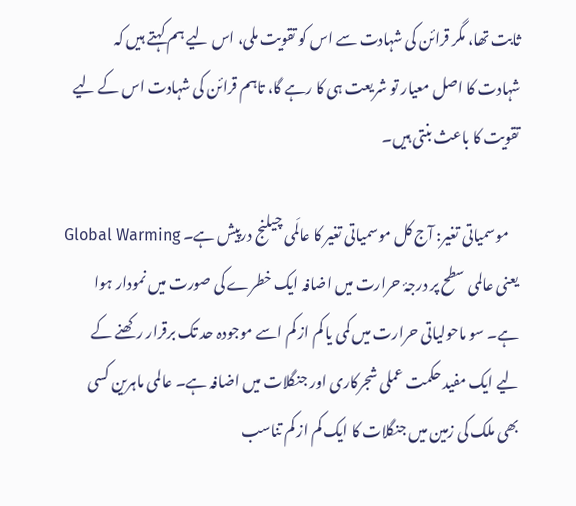ثابت تھا، مگر قرائن کی شہادت سے اس کو تقویت ملی، اس لیے ہم کہتے ہیں کہ شہادت کا اصل معیار تو شریعت ہی کا رہے گا، تاہم قرائن کی شہادت اس کے لیے تقویت کا باعث بنتی ہیں۔

    موسمیاتی تغیر: آج کل موسمیاتی تغیر کا عالَمی چیلنج درپیش ہے۔ Global Warming یعنی عالمی سطح پر درجۂ حرارت میں اضافہ ایک خطرے کی صورت میں نمودار ہوا ہے۔ سو ماحولیاتی حرارت میں کمی یا کم از کم اسے موجودہ حد تک برقرار رکھنے کے لیے ایک مفید حکمت عملی شجرکاری اور جنگلات میں اضافہ ہے۔ عالمی ماہرین کسی بھی ملک کی زمین میں جنگلات کا ایک کم از کم تناسب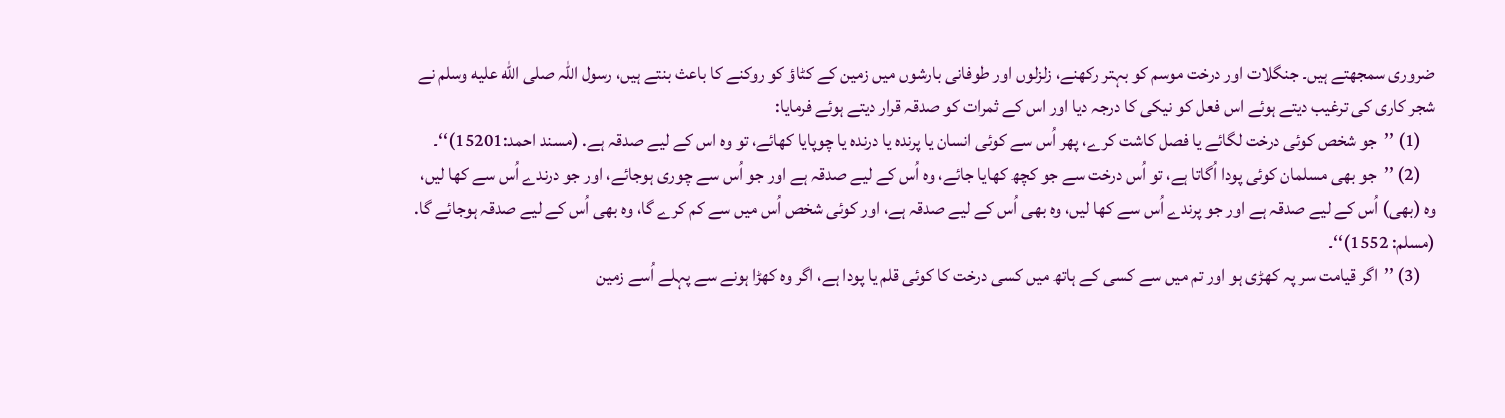ضروری سمجھتے ہیں۔ جنگلات اور درخت موسم کو بہتر رکھنے، زلزلوں اور طوفانی بارشوں میں زمین کے کٹاؤ کو روکنے کا باعث بنتے ہیں، رسول اللہ صلى الله عليه وسلم نے شجر کاری کی ترغیب دیتے ہوئے اس فعل کو نیکی کا درجہ دیا اور اس کے ثمرات کو صدقہ قرار دیتے ہوئے فرمایا:
    (1) ’’جو شخص کوئی درخت لگائے یا فصل کاشت کرے، پھر اُس سے کوئی انسان یا پرندہ یا درندہ یا چوپایا کھائے، تو وہ اس کے لیے صدقہ ہے. (مسند احمد:15201)‘‘۔
    (2) ’’جو بھی مسلمان کوئی پودا اُگاتا ہے، تو اُس درخت سے جو کچھ کھایا جائے، وہ اُس کے لیے صدقہ ہے اور جو اُس سے چوری ہوجائے، اور جو درندے اُس سے کھا لیں، وہ (بھی) اُس کے لیے صدقہ ہے اور جو پرندے اُس سے کھا لیں، وہ بھی اُس کے لیے صدقہ ہے، اور کوئی شخص اُس میں سے کم کرے گا، وہ بھی اُس کے لیے صدقہ ہوجائے گا. (مسلم: 1552)‘‘۔
    (3) ’’اگر قیامت سر پہ کھڑی ہو اور تم میں سے کسی کے ہاتھ میں کسی درخت کا کوئی قلم یا پودا ہے، اگر وہ کھڑا ہونے سے پہلے اُسے زمین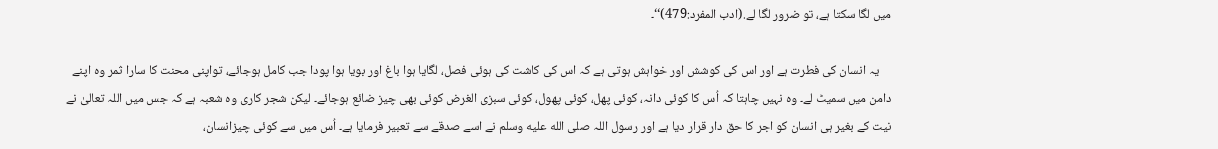میں لگا سکتا ہے، تو ضرور لگا لے.(ادب المفرد:479)‘‘۔

    یہ انسان کی فطرت ہے اور اس کی کوشش اور خواہش ہوتی ہے کہ اس کی کاشت کی ہوئی فصل، لگایا ہوا باغ اور بویا ہوا پودا جب کامل ہوجائے، تواپنی محنت کا سارا ثمر وہ اپنے دامن میں سمیٹ لے۔ وہ نہیں چاہتا کہ اُس کا کوئی دانہ، کوئی پھل، کوئی پھول، کوئی سبزی الغرض کوئی بھی چیز ضائع ہوجائے۔ لیکن شجر کاری وہ شعبہ ہے کہ جس میں اللہ تعالیٰ نے نیت کے بغیر ہی انسان کو اجر کا حق دار قرار دیا ہے اور رسول اللہ صلى الله عليه وسلم نے اسے صدقے سے تعبیر فرمایا ہے۔ اُس میں سے کوئی چیزانسان،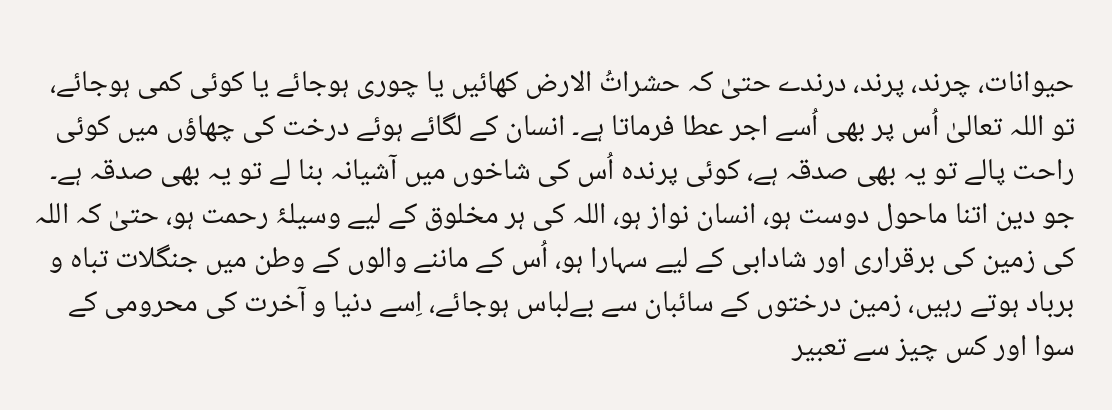حیوانات، چرند، پرند، درندے حتیٰ کہ حشراتُ الارض کھائیں یا چوری ہوجائے یا کوئی کمی ہوجائے، تو اللہ تعالیٰ اُس پر بھی اُسے اجر عطا فرماتا ہے۔ انسان کے لگائے ہوئے درخت کی چھاؤں میں کوئی راحت پالے تو یہ بھی صدقہ ہے، کوئی پرندہ اُس کی شاخوں میں آشیانہ بنا لے تو یہ بھی صدقہ ہے۔ جو دین اتنا ماحول دوست ہو، انسان نواز ہو، اللہ کی ہر مخلوق کے لیے وسیلۂ رحمت ہو، حتیٰ کہ اللہ کی زمین کی برقراری اور شادابی کے لیے سہارا ہو، اُس کے ماننے والوں کے وطن میں جنگلات تباہ و برباد ہوتے رہیں، زمین درختوں کے سائبان سے بےلباس ہوجائے، اِسے دنیا و آخرت کی محرومی کے سوا اور کس چیز سے تعبیر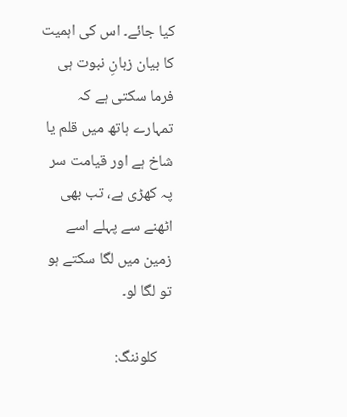کیا جائے۔ اس کی اہمیت کا بیان زبانِ نبوت ہی فرما سکتی ہے کہ تمہارے ہاتھ میں قلم یا شاخ ہے اور قیامت سر پہ کھڑی ہے، تب بھی اٹھنے سے پہلے اسے زمین میں لگا سکتے ہو تو لگا لو۔

    کلوننگ: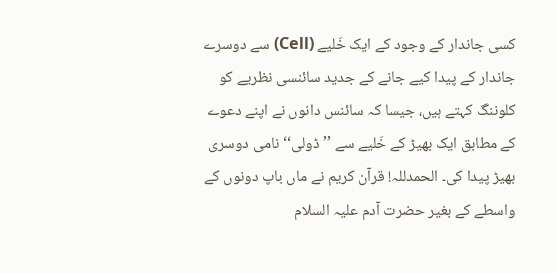کسی جاندار کے وجود کے ایک خَلیے (Cell) سے دوسرے جاندار کے پیدا کیے جانے کے جدید سائنسی نظریے کو کلوننگ کہتے ہیں، جیسا کہ سائنس دانوں نے اپنے دعوے کے مطابق ایک بھیڑ کے خَلیے سے ’’ڈولی‘‘ نامی دوسری بھیڑ پیدا کی۔ الحمدللہ! قرآن کریم نے ماں باپ دونوں کے واسطے کے بغیر حضرت آدم علیہ السلام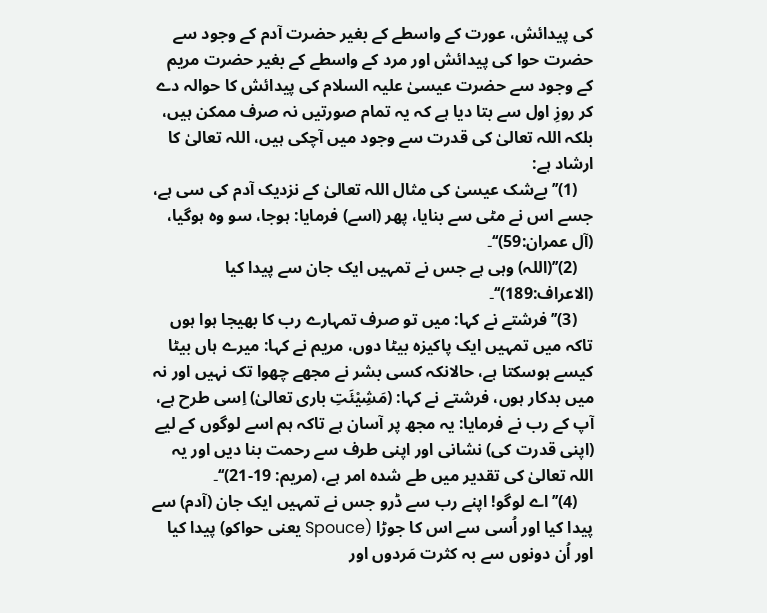کی پیدائش، عورت کے واسطے کے بغیر حضرت آدم کے وجود سے حضرت حوا کی پیدائش اور مرد کے واسطے کے بغیر حضرت مریم کے وجود سے حضرت عیسیٰ علیہ السلام کی پیدائش کا حوالہ دے کر روزِ اول سے بتا دیا ہے کہ یہ تمام صورتیں نہ صرف ممکن ہیں، بلکہ اللہ تعالیٰ کی قدرت سے وجود میں آچکی ہیں، اللہ تعالیٰ کا ارشاد ہے:
    (1)’’بےشک عیسیٰ کی مثال اللہ تعالیٰ کے نزدیک آدم کی سی ہے، جسے اس نے مٹی سے بنایا، پھر (اسے) فرمایا: ہوجا، سو وہ ہوگیا، (آل عمران:59)‘‘۔
    (2)’’(اللہ) وہی ہے جس نے تمہیں ایک جان سے پیدا کیا (الاعراف:189)‘‘۔
    (3)’’فرشتے نے کہا: میں تو صرف تمہارے رب کا بھیجا ہوا ہوں تاکہ میں تمہیں ایک پاکیزہ بیٹا دوں، مریم نے کہا: میرے ہاں بیٹا کیسے ہوسکتا ہے، حالانکہ کسی بشر نے مجھے چھوا تک نہیں اور نہ میں بدکار ہوں، فرشتے نے کہا: (مَشِیْئَتِ باری تعالیٰ) اِسی طرح ہے، آپ کے رب نے فرمایا: یہ مجھ پر آسان ہے تاکہ ہم اسے لوگوں کے لیے (اپنی قدرت کی) نشانی اور اپنی طرف سے رحمت بنا دیں اور یہ اللہ تعالیٰ کی تقدیر میں طے شدہ امر ہے، (مریم: 19-21)‘‘۔
    (4)’’اے لوگو! اپنے رب سے ڈرو جس نے تمہیں ایک جان (آدم) سے پیدا کیا اور اُسی سے اس کا جوڑا (Spouce یعنی حواکو) پیدا کیا اور اُن دونوں سے بہ کثرت مَردوں اور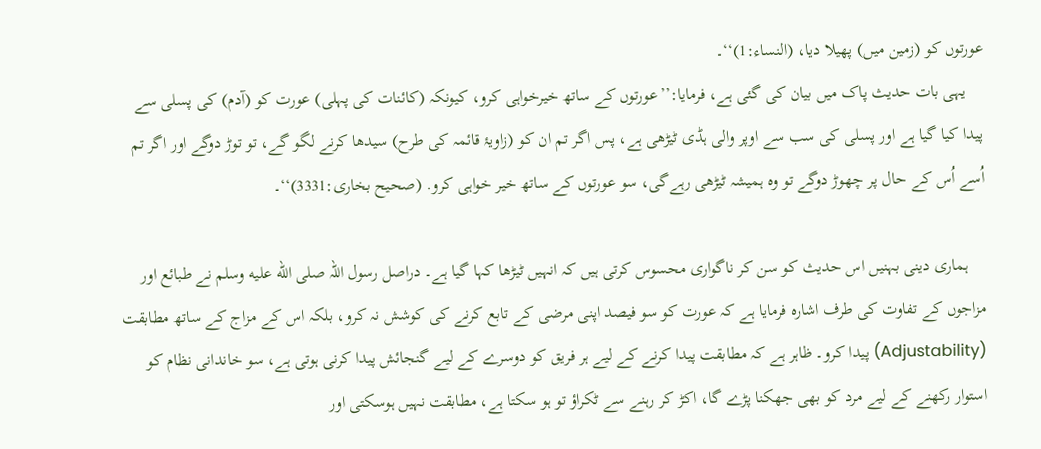عورتوں کو (زمین میں) پھیلا دیا، (النساء:1)‘‘۔
    یہی بات حدیث پاک میں بیان کی گئی ہے، فرمایا:’’عورتوں کے ساتھ خیرخواہی کرو، کیونکہ (کائنات کی پہلی) عورت کو (آدم) کی پسلی سے پیدا کیا گیا ہے اور پسلی کی سب سے اوپر والی ہڈی ٹیڑھی ہے، پس اگر تم ان کو (زاویۂ قائمہ کی طرح) سیدھا کرنے لگو گے، تو توڑ دوگے اور اگر تم اُسے اُس کے حال پر چھوڑ دوگے تو وہ ہمیشہ ٹیڑھی رہےگی، سو عورتوں کے ساتھ خیر خواہی کرو. (صحیح بخاری:3331)‘‘۔

    ہماری دینی بہنیں اس حدیث کو سن کر ناگواری محسوس کرتی ہیں کہ انہیں ٹیڑھا کہا گیا ہے۔ دراصل رسول اللہ صلى الله عليه وسلم نے طبائع اور مزاجوں کے تفاوت کی طرف اشارہ فرمایا ہے کہ عورت کو سو فیصد اپنی مرضی کے تابع کرنے کی کوشش نہ کرو، بلکہ اس کے مزاج کے ساتھ مطابقت (Adjustability) پیدا کرو۔ ظاہر ہے کہ مطابقت پیدا کرنے کے لیے ہر فریق کو دوسرے کے لیے گنجائش پیدا کرنی ہوتی ہے، سو خاندانی نظام کو استوار رکھنے کے لیے مرد کو بھی جھکنا پڑے گا، اکڑ کر رہنے سے ٹکراؤ تو ہو سکتا ہے، مطابقت نہیں ہوسکتی اور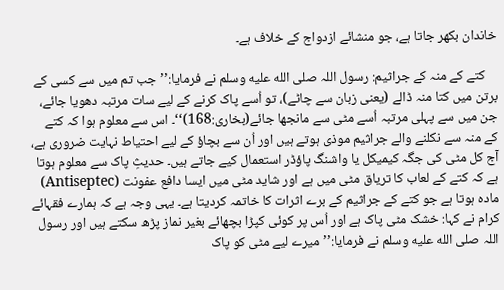خاندان بکھر جاتا ہے، جو منشائے ازدواج کے خلاف ہے۔

    کتے کے منہ کے جراثیم: رسول اللہ صلى الله عليه وسلم نے فرمایا:’’جب تم میں سے کسی کے برتن میں کتا منہ ڈالے (یعنی زبان سے چاٹے)، تو اُسے پاک کرنے کے لیے سات مرتبہ دھویا جائے، جن میں سے پہلی مرتبہ اُسے مٹی سے مانجھا جائے(بخاری:168)‘‘۔ اس سے معلوم ہوا کہ کتے کے منہ سے نکلنے والے جراثیم موذی ہوتے ہیں اور اُن سے بچاؤ کے لیے احتیاط نہایت ضروری ہے، آج کل مٹی کی جگہ کیمیکل یا واشنگ پاؤڈر استعمال کیے جاتے ہیں۔ حدیثِ پاک سے معلوم ہوتا ہے کہ کتے کے لعاب کا تریاق مٹی میں ہے اور شاید مٹی میں ایسا دافع عفونت (Antiseptec) مادہ ہوتا ہے جو کتے کے جراثیم کے برے اثرات کا خاتمہ کردیتا ہے۔ یہی وجہ ہے کہ ہمارے فقہائے کرام نے کہا: خشک مٹی پاک ہے اور اُس پر کوئی کپڑا بچھائے بغیر نماز پڑھ سکتے ہیں اور رسول اللہ صلى الله عليه وسلم نے فرمایا:’’میرے لیے مٹی کو پاک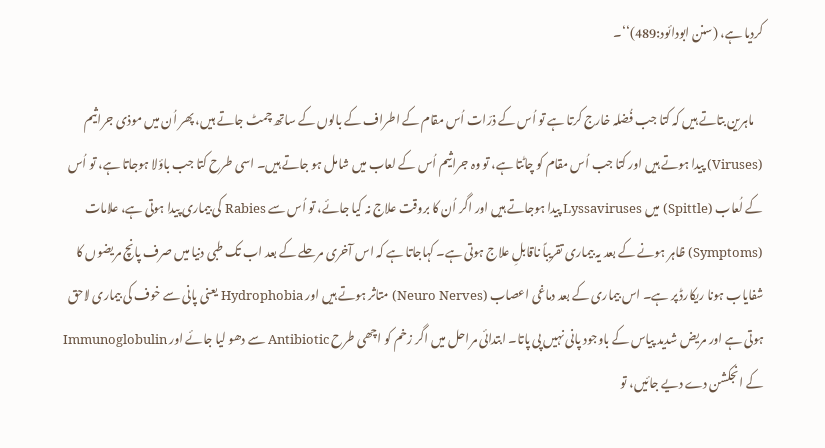کردیا ہے، (سنن ابودائود:489)‘‘۔

    ماہرین بتاتے ہیں کہ کتا جب فُضلہ خارج کرتا ہے تو اُس کے ذرّات اُس مقام کے اطراف کے بالوں کے ساتھ چمٹ جاتے ہیں، پھر اُن میں موذی جراثیم (Viruses) پیدا ہوتے ہیں اور کتا جب اُس مقام کو چاٹتا ہے، تو وہ جراثیم اُس کے لعاب میں شامل ہو جاتے ہیں۔ اسی طرح کتا جب باؤلا ہوجاتا ہے، تو اُس کے لُعاب (Spittle) میں Lyssaviruses پیدا ہوجاتے ہیں اور اگر اُن کا بروقت علاج نہ کیا جائے، تو اُس سے Rabies کی بیماری پیدا ہوتی ہے، علامات (Symptoms) ظاہر ہونے کے بعد یہ بیماری تقریباً ناقابلِ علاج ہوتی ہے۔ کہاجاتا ہے کہ اس آخری مرحلے کے بعد اب تک طبی دنیا میں صرف پانچ مریضوں کا شفایاب ہونا ریکارڈ پر ہے۔ اس بیماری کے بعد دماغی اعصاب (Neuro Nerves) متاثر ہوتے ہیں اور Hydrophobia یعنی پانی سے خوف کی بیماری لاحق ہوتی ہے اور مریض شدید پیاس کے باوجود پانی نہیں پی پاتا۔ ابتدائی مراحل میں اگر زخم کو اچھی طرح Antibiotic سے دھو لیا جائے اور Immunoglobulin کے انجکشن دے دیے جائیں، تو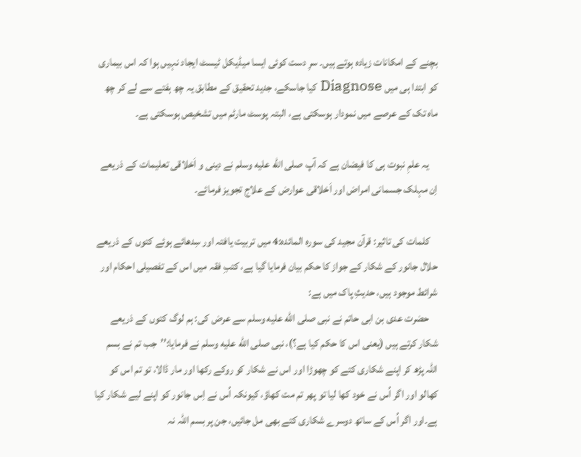بچنے کے امکانات زیادہ ہوتے ہیں۔ سرِ دست کوئی ایسا میڈیکل ٹیسٹ ایجاد نہیں ہوا کہ اس بیماری کو ابتدا ہی میں Diagnose کیا جاسکے، جدید تحقیق کے مطابق یہ چھ ہفتے سے لے کر چھ ماہ تک کے عرصے میں نمودار ہوسکتی ہے، البتہ پوسٹ مارٹم میں تشخیص ہوسکتی ہے۔

    یہ علمِ نبوت ہی کا فیضان ہے کہ آپ صلى الله عليه وسلم نے دینی و اَخلاقی تعلیمات کے ذریعے اِن مہلک جسمانی امراض اور اَخلاقی عوارض کے علاج تجویز فرمائے۔

    کلمات کی تاثیر: قرآن مجید کی سورہ المائدہ:4 میں تربیت یافتہ اور سِدھائے ہوئے کتوں کے ذریعے حلال جانور کے شکار کے جواز کا حکم بیان فرمایا گیا ہے، کتبِ فقہ میں اس کے تفصیلی احکام اور شرائط موجود ہیں، حدیثِ پاک میں ہے:
    حضرت عدی بن ابی حاتم نے نبی صلى الله عليه وسلم سے عرض کی: ہم لوگ کتوں کے ذریعے شکار کرتے ہیں (یعنی اس کا حکم کیا ہے؟)، نبی صلى الله عليه وسلم نے فرمایا:’’جب تم نے بسم اللہ پڑھ کر اپنے شکاری کتے کو چھوڑا اور اس نے شکار کو روکے رکھا اور مار ڈالا، تو تم اس کو کھالو اور اگر اُس نے خود کھا لیا تو پھر تم مت کھاؤ، کیونکہ اُس نے اِس جانور کو اپنے لیے شکار کیا ہے۔اور اگر اُس کے ساتھ دوسرے شکاری کتے بھی مل جائیں، جن پر بسم اللہ نہ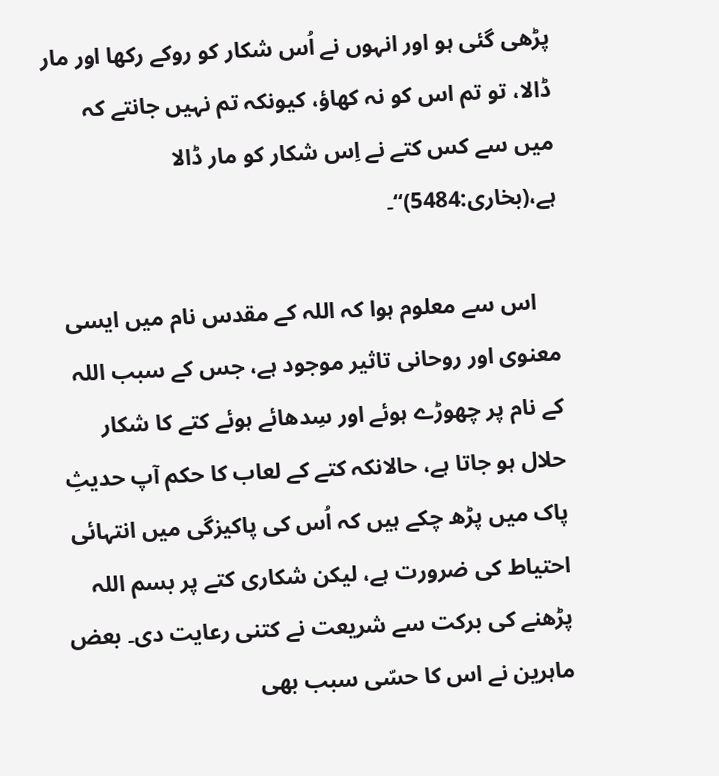پڑھی گئی ہو اور انہوں نے اُس شکار کو روکے رکھا اور مار ڈالا، تو تم اس کو نہ کھاؤ، کیونکہ تم نہیں جانتے کہ میں سے کس کتے نے اِس شکار کو مار ڈالا ہے،(بخاری:5484)‘‘۔

    اس سے معلوم ہوا کہ اللہ کے مقدس نام میں ایسی معنوی اور روحانی تاثیر موجود ہے، جس کے سبب اللہ کے نام پر چھوڑے ہوئے اور سِدھائے ہوئے کتے کا شکار حلال ہو جاتا ہے، حالانکہ کتے کے لعاب کا حکم آپ حدیثِ پاک میں پڑھ چکے ہیں کہ اُس کی پاکیزگی میں انتہائی احتیاط کی ضرورت ہے، لیکن شکاری کتے پر بسم اللہ پڑھنے کی برکت سے شریعت نے کتنی رعایت دی۔ بعض ماہرین نے اس کا حسّی سبب بھی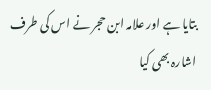بتایا ہے اور علامہ ابن حجر نے اس کی طرف اشارہ بھی کیا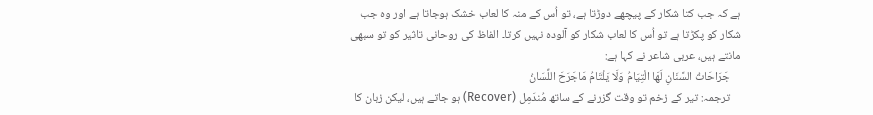ہے کہ جب کتا شکار کے پیچھے دوڑتا ہے، تو اُس کے منہ کا لعاب خشک ہوجاتا ہے اور وہ جب شکار کو پکڑتا ہے تو اُس کا لعاب شکار کو آلودہ نہیں کرتا۔ الفاظ کی روحانی تاثیر کو تو سبھی مانتے ہیں، عربی شاعر نے کہا ہے:
    جَرَاحَاتُ السَّنَانِ لَھَا الْتِیَامُ وَلَا یَلْتَامُ مَاجَرَحَ اللِّسَانُ
    ترجمہ: تیر کے زخم تو وقت گزرنے کے ساتھ مُندَمِل (Recover) ہو جاتے ہیں، لیکن زبان کا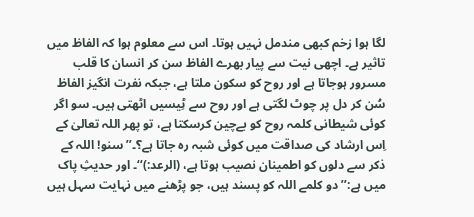لگا ہوا زخم کبھی مندمل نہیں ہوتا۔ اس سے معلوم ہوا کہ الفاظ میں تاثیر ہے۔ اچھی نیت سے پیار بھرے الفاظ سن کر انسان کا قلب مسرور ہوجاتا ہے اور روح کو سکون ملتا ہے، جبکہ نفرت انگیز الفاظ سُن کر دل پر چوٹ لگتی ہے اور روح سے ٹِیسیں اٹھتی ہیں۔ سو اگر کوئی شیطانی کلمہ روح کو بےچین کرسکتا ہے، تو پھر اللہ تعالیٰ کے اِس ارشاد کی صداقت میں کوئی شبہ رہ جاتا ہے؟۔’’سنو! اللہ کے ذکر سے دلوں کو اطمینان نصیب ہوتا ہے، (الرعد:)‘‘۔ اور حدیثِ پاک میں ہے:’’دو کلمے اللہ کو پسند ہیں، جو پڑھنے میں نہایت سہل ہیں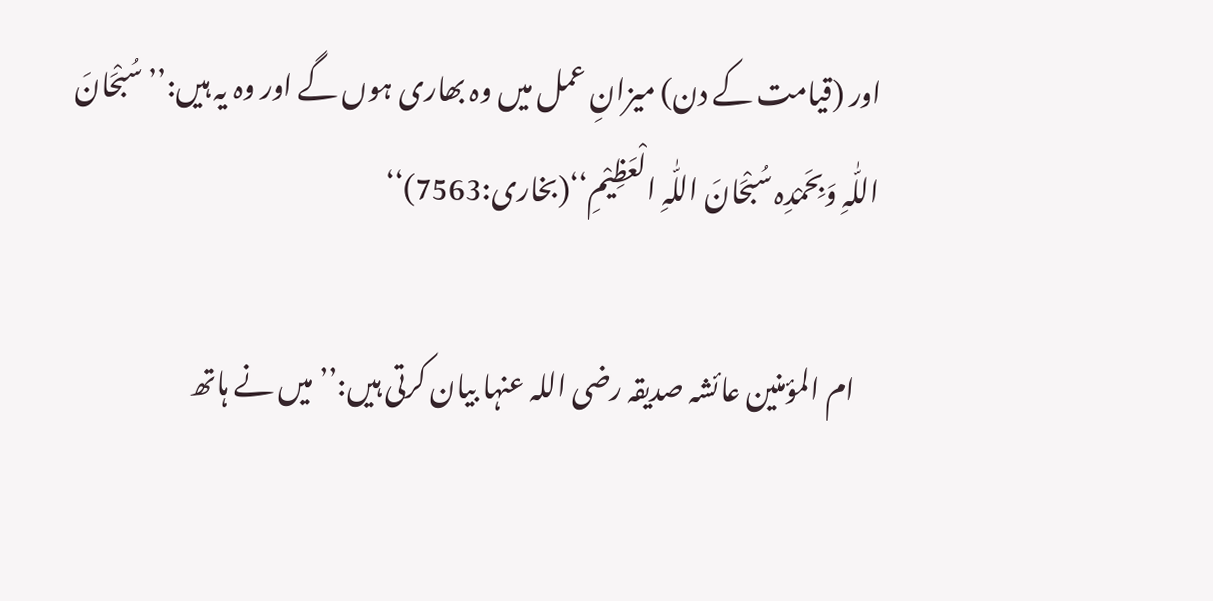اور (قیامت کے دن) میزانِ عمل میں وہ بھاری ہوں گے اور وہ یہ ہیں:’’سُبْحَانَ اللّٰہِ وَبِحَمْدِہ سُبْحَانَ اللّٰہِ الْعَظِیْمِ‘‘(بخاری:7563)‘‘

    ام المؤمنین عائشہ صدیقہ رضی اللہ عنہا بیان کرتی ہیں:’’میں نے ہاتھ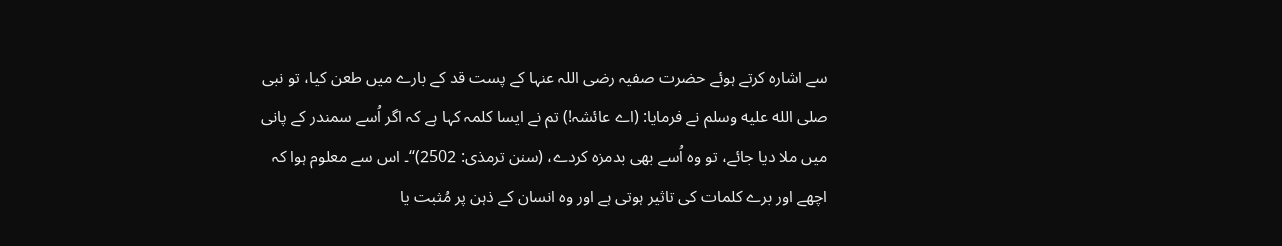سے اشارہ کرتے ہوئے حضرت صفیہ رضی اللہ عنہا کے پست قد کے بارے میں طعن کیا، تو نبی صلى الله عليه وسلم نے فرمایا: (اے عائشہ!) تم نے ایسا کلمہ کہا ہے کہ اگر اُسے سمندر کے پانی میں ملا دیا جائے، تو وہ اُسے بھی بدمزہ کردے، (سنن ترمذی: 2502)‘‘۔ اس سے معلوم ہوا کہ اچھے اور برے کلمات کی تاثیر ہوتی ہے اور وہ انسان کے ذہن پر مُثبت یا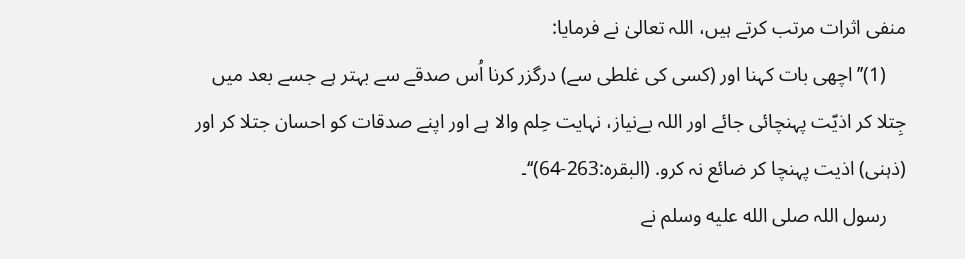منفی اثرات مرتب کرتے ہیں، اللہ تعالیٰ نے فرمایا:
    (1)’’اچھی بات کہنا اور (کسی کی غلطی سے) درگزر کرنا اُس صدقے سے بہتر ہے جسے بعد میں جِتلا کر اذیّت پہنچائی جائے اور اللہ بےنیاز، نہایت حِلم والا ہے اور اپنے صدقات کو احسان جتلا کر اور (ذہنی) اذیت پہنچا کر ضائع نہ کرو. (البقرہ:263-64)‘‘۔
    رسول اللہ صلى الله عليه وسلم نے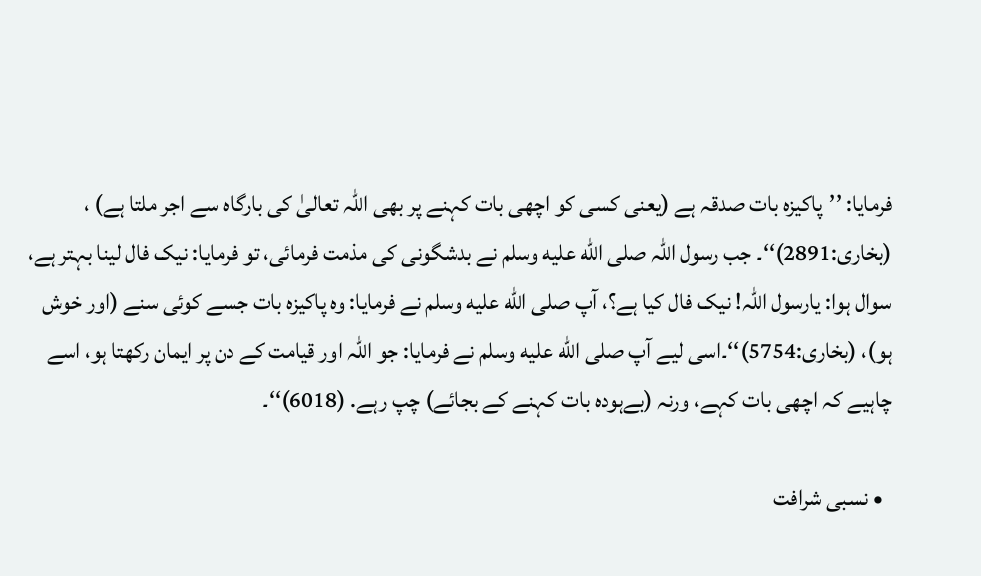فرمایا: ’’پاکیزہ بات صدقہ ہے (یعنی کسی کو اچھی بات کہنے پر بھی اللہ تعالیٰ کی بارگاہ سے اجر ملتا ہے) ، (بخاری:2891)‘‘۔ جب رسول اللہ صلى الله عليه وسلم نے بدشگونی کی مذمت فرمائی، تو فرمایا: نیک فال لینا بہتر ہے، سوال ہوا: یارسول اللہ! نیک فال کیا ہے؟، آپ صلى الله عليه وسلم نے فرمایا: وہ پاکیزہ بات جسے کوئی سنے (اور خوش ہو)، (بخاری:5754)‘‘۔اسی لیے آپ صلى الله عليه وسلم نے فرمایا: جو اللہ اور قیامت کے دن پر ایمان رکھتا ہو، اسے چاہیے کہ اچھی بات کہے، ورنہ (بےہودہ بات کہنے کے بجائے) چپ رہے. (6018)‘‘۔

  • نسبی شرافت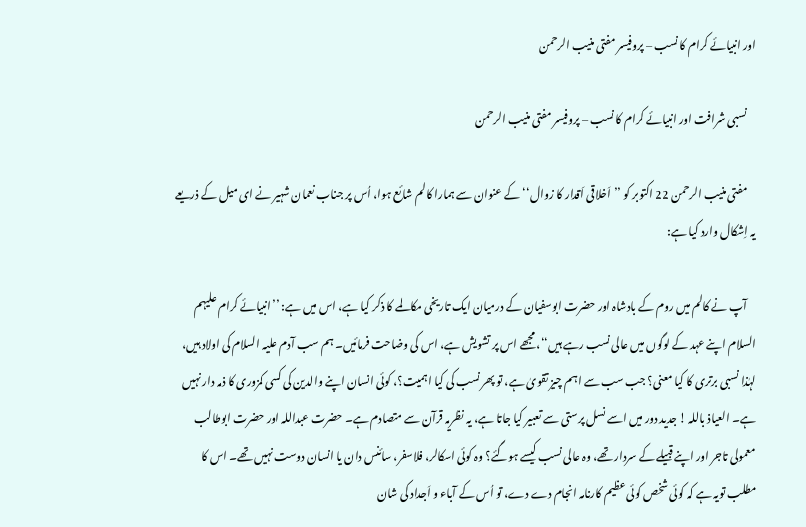اور انبیائے کرام کا نسب – پروفیسر مفتی منیب الرحمن

    نسبی شرافت اور انبیائے کرام کا نسب – پروفیسر مفتی منیب الرحمن

    مفتی منیب الرحمن 22 اکتوبر کو ’’اَخلاقی اَقدار کا زوال‘‘ کے عنوان سے ہمارا کالم شائع ہوا، اُس پر جناب نعمان شہیر نے ای میل کے ذریعے یہ اِشکال وارد کیا ہے:

    آپ نے کالم میں روم کے بادشاہ اور حضرت ابوسفیان کے درمیان ایک تاریخی مکالمے کا ذکر کیا ہے، اس میں ہے: ’’انبیائے کرام علیہم السلام اپنے عہد کے لوگوں میں عالی نسب رہے ہیں‘‘، مجھے اس پر تشویش ہے، اس کی وضاحت فرمائیں۔ ہم سب آدم علیہ السلام کی اولاد ہیں، لہٰذا نسبی برتری کا کیا معنی؟ جب سب سے اہم چیز تقویٰ ہے، تو پھر نسب کی کیا اہمیت؟، کوئی انسان اپنے والدین کی کسی کمزوری کا ذمہ دار نہیں ہے۔ العیاذ باللہ ! جدید دور میں اسے نسل پرستی سے تعبیر کیا جاتا ہے، یہ نظریہ قرآن سے متصادم ہے۔ حضرت عبداللہ اور حضرت ابوطالب معمولی تاجر اور اپنے قبیلے کے سردار تھے، وہ عالی نسب کیسے ہوگئے؟ وہ کوئی اسکالر، فلاسفر، سائنس دان یا انسان دوست نہیں تھے۔ اس کا مطلب تویہ ہے کہ کوئی شخص کوئی عظیم کارنامہ انجام دے دے، تو اُس کے آباء و اَجداد کی شان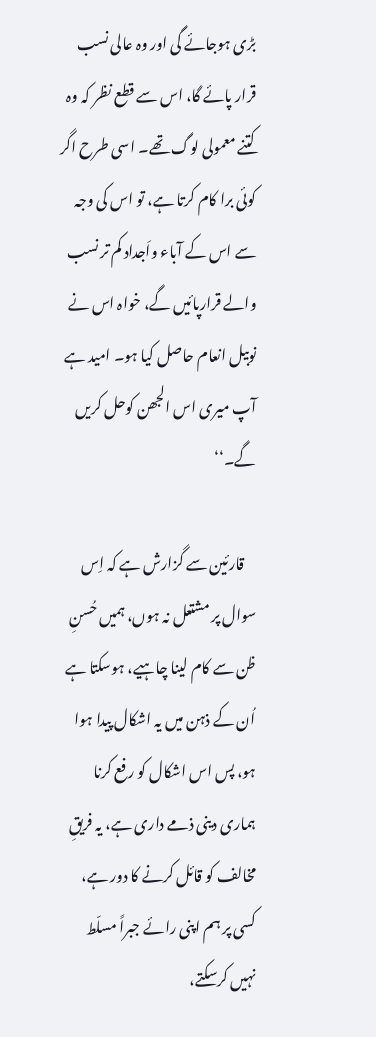بڑی ہوجائے گی اور وہ عالی نسب قرار پائے گا، اس سے قطع نظر کہ وہ کتنے معمولی لوگ تھے۔ اسی طرح اگر کوئی برا کام کرتا ہے، تو اس کی وجہ سے اس کے آباء واَجداد کم تر نسب والے قرارپائیں گے، خواہ اس نے نوبیل انعام حاصل کیا ہو۔ امید ہے آپ میری اس الجھن کوحل کریں گے۔‘‘

    قارئین سے گزارش ہے کہ اِس سوال پر مشتعل نہ ہوں، ہمیں حُسنِ ظن سے کام لینا چاہیے، ہوسکتا ہے اُن کے ذہن میں یہ اشکال پیدا ہوا ہو، پس اس اشکال کو رفع کرنا ہماری دینی ذمے داری ہے، یہ فریقِ مخالف کو قائل کرنے کا دور ہے، کسی پر ہم اپنی رائے جبراً مسلّط نہیں کرسکتے،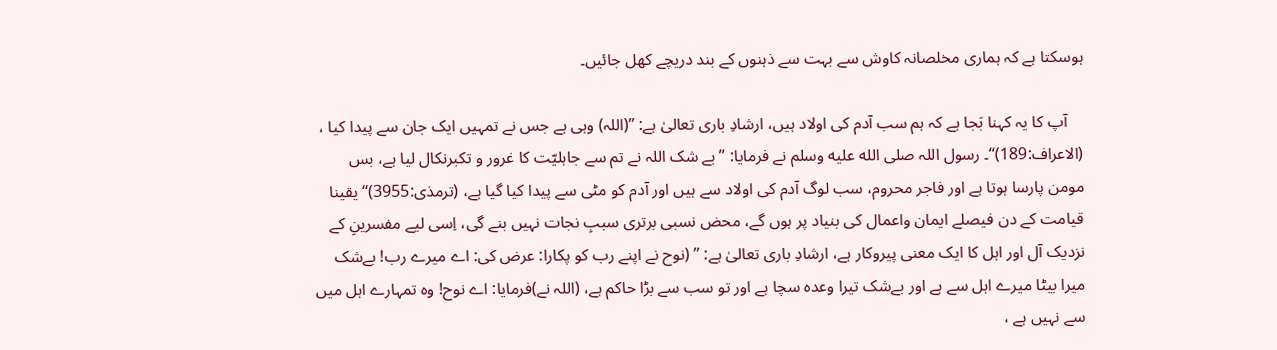ہوسکتا ہے کہ ہماری مخلصانہ کاوش سے بہت سے ذہنوں کے بند دریچے کھل جائیں۔

    آپ کا یہ کہنا بَجا ہے کہ ہم سب آدم کی اولاد ہیں، ارشادِ باری تعالیٰ ہے: ’’(اللہ) وہی ہے جس نے تمہیں ایک جان سے پیدا کیا ، (الاعراف:189)‘‘۔ رسول اللہ صلى الله عليه وسلم نے فرمایا: ’’بے شک اللہ نے تم سے جاہلیّت کا غرور و تکبرنکال لیا ہے، بس مومن پارسا ہوتا ہے اور فاجر محروم، سب لوگ آدم کی اولاد سے ہیں اور آدم کو مٹی سے پیدا کیا گیا ہے، (ترمذی:3955)‘‘ یقینا قیامت کے دن فیصلے ایمان واعمال کی بنیاد پر ہوں گے، محض نسبی برتری سببِ نجات نہیں بنے گی، اِسی لیے مفسرینِ کے نزدیک آل اور اہل کا ایک معنی پیروکار ہے، ارشادِ باری تعالیٰ ہے: ’’ (نوح نے اپنے رب کو پکارا: عرض کی: اے میرے رب! بےشک میرا بیٹا میرے اہل سے ہے اور بےشک تیرا وعدہ سچا ہے اور تو سب سے بڑا حاکم ہے، (اللہ نے)فرمایا: اے نوح! وہ تمہارے اہل میں سے نہیں ہے ،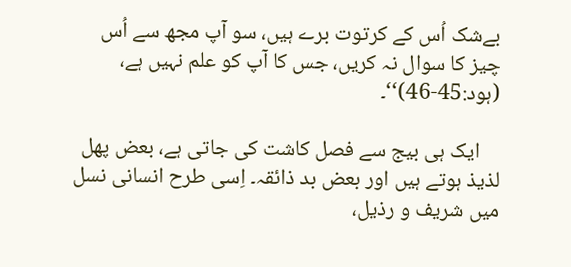بےشک اُس کے کرتوت برے ہیں، سو آپ مجھ سے اُس چیز کا سوال نہ کریں، جس کا آپ کو علم نہیں ہے، (ہود:45-46)‘‘۔

    ایک ہی بیج سے فصل کاشت کی جاتی ہے، بعض پھل لذیذ ہوتے ہیں اور بعض بد ذائقہ۔ اِسی طرح انسانی نسل میں شریف و رذیل،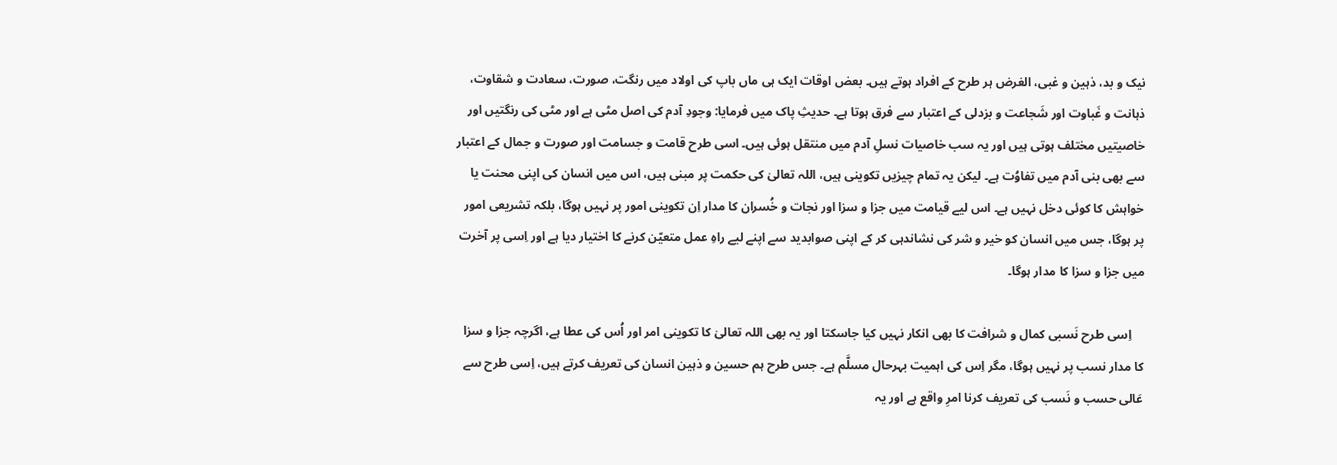نیک و بد، ذہین و غبی، الغرض ہر طرح کے افراد ہوتے ہیں۔ بعض اوقات ایک ہی ماں باپ کی اولاد میں رنگت، صورت، سعادت و شقاوت، ذہانت و غَباوت اور شَجاعت و بزدلی کے اعتبار سے فرق ہوتا ہے۔ حدیثِ پاک میں فرمایا: وجودِ آدم کی اصل مٹی ہے اور مٹی کی رنگتیں اور خاصیتیں مختلف ہوتی ہیں اور یہ سب خاصیات نسلِ آدم میں منتقل ہوئی ہیں۔ اسی طرح قامت و جسامت اور صورت و جمال کے اعتبار سے بھی بنی آدم میں تفاوُت ہے۔ لیکن یہ تمام چیزیں تکوینی ہیں، اللہ تعالیٰ کی حکمت پر مبنی ہیں، اس میں انسان کی اپنی محنت یا خواہش کا کوئی دخل نہیں ہے۔ اس لیے قیامت میں جزا و سزا اور نجات و خُسران کا مدار اِن تکوینی امور پر نہیں ہوگا، بلکہ تشریعی امور پر ہوگا، جس میں انسان کو خیر و شر کی نشاندہی کر کے اپنی صوابدید سے اپنے لیے راہِ عمل متعیّن کرنے کا اختیار دیا ہے اور اِسی پر آخرت میں جزا و سزا کا مدار ہوگا۔

    اِسی طرح نَسبی کمال و شرافت کا بھی انکار نہیں کیا جاسکتا اور یہ بھی اللہ تعالیٰ کا تکوینی امر اور اُس کی عطا ہے، اگرچہ جزا و سزا کا مدار نسب پر نہیں ہوگا، مگر اِس کی اہمیت بہرحال مسلَّم ہے۔ جس طرح ہم حسین و ذہین انسان کی تعریف کرتے ہیں، اِسی طرح سے عَالی حسب و نَسب کی تعریف کرنا امرِ واقع ہے اور یہ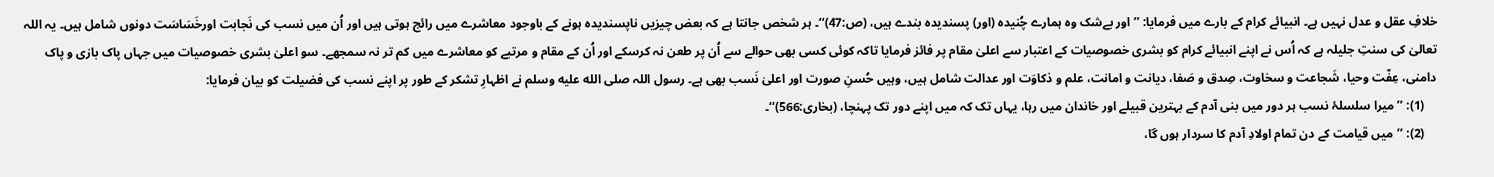خلافِ عقل و عدل نہیں ہے۔ انبیائے کرام کے بارے میں فرمایا: ’’اور بےشک وہ ہمارے چُنیدہ (اور) پسندیدہ بندے ہیں، (ص:47)‘‘۔ ہر شخص جانتا ہے کہ بعض چیزیں ناپسندیدہ ہونے کے باوجود معاشرے میں رائج ہوتی ہیں اور اُن میں نسب کی نَجابت اورخَسَاسَت دونوں شامل ہیں۔ یہ اللہ تعالیٰ کی سنتِ جلیلہ ہے کہ اُس نے اپنے انبیائے کرام کو بشری خصوصیات کے اعتبار سے اعلیٰ مقام پر فائز فرمایا تاکہ کوئی کسی بھی حوالے سے اُن پر طعن نہ کرسکے اور اُن کے مقام و مرتبے کو معاشرے میں کم تر نہ سمجھے۔ سو اعلیٰ بشری خصوصیات میں جہاں پاک بازی و پاک دامنی، عِفّت وحیا، شَجاعت و سخاوت، صِدق و صَفا، دیانت و امانت، علم و ذکاوَت اور عدالت شامل ہیں، وہیں حُسنِ صورت اور اعلیٰ نَسب بھی ہے۔ رسول اللہ صلى الله عليه وسلم نے اظہارِ تشکر کے طور پر اپنے نسب کی فضیلت کو بیان فرمایا:
    (1): ’’میرا سلسلۂ نسب ہر دور میں بنی آدم کے بہترین قبیلے اور خاندان میں رہا، یہاں تک کہ میں اپنے دور تک پہنچا، (بخاری:566)‘‘۔
    (2): ’’میں قیامت کے دن تمام اولادِ آدم کا سردار ہوں گا،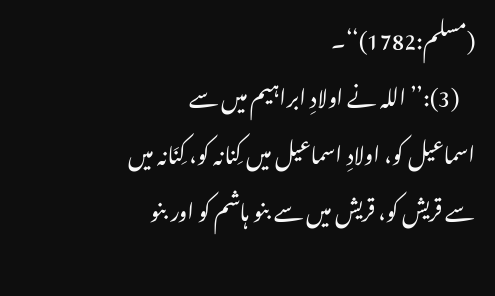(مسلم:1782)‘‘۔
    (3):’’اللہ نے اولادِ ابراہیم میں سے اسماعیل کو، اولادِ اسماعیل میں کِنانہ کو، کِنَانہ میں سے قریش کو، قریش میں سے بنو ہاشم کو اور بنو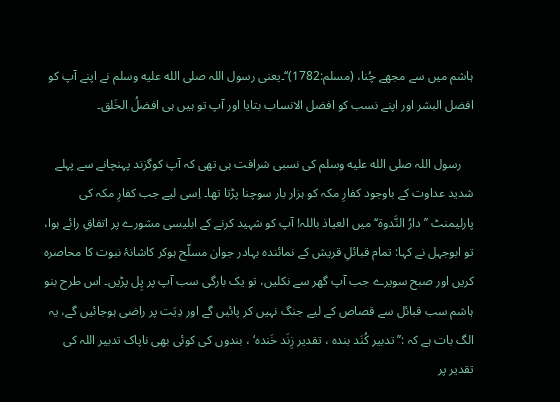ہاشم میں سے مجھے چُنا، (مسلم:1782)‘‘۔یعنی رسول اللہ صلى الله عليه وسلم نے اپنے آپ کو افضل البشر اور اپنے نسب کو افضل الانساب بتایا اور آپ تو ہیں ہی افضلُ الخَلق۔

    رسول اللہ صلى الله عليه وسلم کی نسبی شرافت ہی تھی کہ آپ کوگزند پہنچانے سے پہلے شدید عداوت کے باوجود کفارِ مکہ کو ہزار بار سوچنا پڑتا تھا۔ اِسی لیے جب کفارِ مکہ کی پارلیمنٹ ’’دارُ النَّدوۃ‘‘میں العیاذ باللہ! آپ کو شہید کرنے کے ابلیسی مشورے پر اتفاقِ رائے ہوا، تو ابوجہل نے کہا: تمام قبائلِ قریش کے نمائندہ بہادر جوان مسلّح ہوکر کاشانۂ نبوت کا محاصرہ کریں اور صبح سویرے جب آپ گھر سے نکلیں، تو یک بارگی سب آپ پر پِل پڑیں۔ اس طرح بنو ہاشم سب قبائل سے قصاص کے لیے جنگ نہیں کر پائیں گے اور دِیَت پر راضی ہوجائیں گے، یہ الگ بات ہے کہ :’’تدبیر کُنَد بندہ ، تقدیر زِنَد خَندہ‘ ، بندوں کی کوئی بھی ناپاک تدبیر اللہ کی تقدیر پر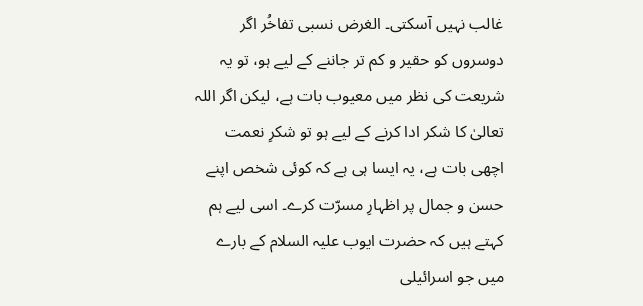غالب نہیں آسکتی۔ الغرض نسبی تفاخُر اگر دوسروں کو حقیر و کم تر جاننے کے لیے ہو، تو یہ شریعت کی نظر میں معیوب بات ہے، لیکن اگر اللہ تعالیٰ کا شکر ادا کرنے کے لیے ہو تو شکرِ نعمت اچھی بات ہے، یہ ایسا ہی ہے کہ کوئی شخص اپنے حسن و جمال پر اظہارِ مسرّت کرے۔ اسی لیے ہم کہتے ہیں کہ حضرت ایوب علیہ السلام کے بارے میں جو اسرائیلی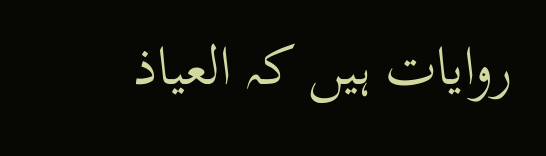روایات ہیں کہ العیاذ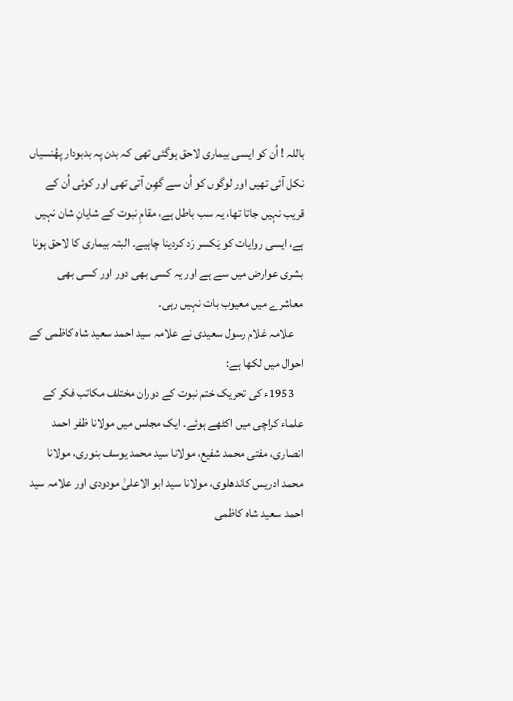باللہ ! اُن کو ایسی بیماری لاحق ہوگئی تھی کہ بدن پہ بدبودار پھُنسیاں نکل آئی تھیں اور لوگوں کو اُن سے گھِن آتی تھی اور کوئی اُن کے قریب نہیں جاتا تھا، یہ سب باطل ہے، مقامِ نبوت کے شایانِ شان نہیں ہے، ایسی روایات کو یَکسر رَد کردینا چاہیے۔ البتہ بیماری کا لاحق ہونا بشری عوارض میں سے ہے اور یہ کسی بھی دور اور کسی بھی معاشرے میں معیوب بات نہیں رہی۔
    علامہ غلام رسول سعیدی نے علامہ سید احمد سعید شاہ کاظمی کے احوال میں لکھا ہے:
    1953ء کی تحریک ختم نبوت کے دوران مختلف مکاتب فکر کے علماء کراچی میں اکٹھے ہوئے۔ ایک مجلس میں مولانا ظفر احمد انصاری، مفتی محمد شفیع، مولانا سید محمد یوسف بنوری، مولانا محمد ادریس کاندھلوی، مولانا سید ابو الاعلیٰ مودودی اور علامہ سید احمد سعید شاہ کاظمی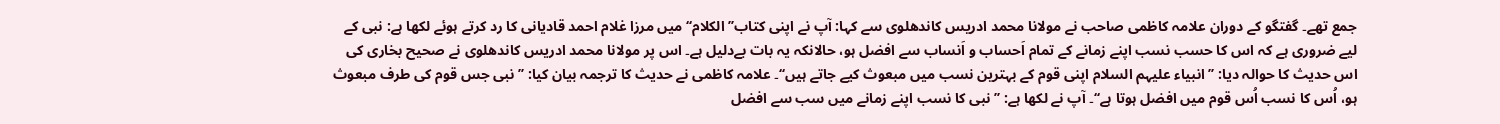جمع تھے۔ گفتگو کے دوران علامہ کاظمی صاحب نے مولانا محمد ادریس کاندھلوی سے کہا: آپ نے اپنی کتاب’’ الکلام‘‘ میں مرزا غلام احمد قادیانی کا رد کرتے ہوئے لکھا ہے: نبی کے لیے ضروری ہے کہ اس کا حسب نسب اپنے زمانے کے تمام اَحساب و اَنساب سے افضل ہو، حالانکہ یہ بات بےدلیل ہے۔ اس پر مولانا محمد ادریس کاندھلوی نے صحیح بخاری کی اس حدیث کا حوالہ دیا: ’’ انبیاء علیہم السلام اپنی قوم کے بہترین نسب میں مبعوث کیے جاتے ہیں‘‘۔ علامہ کاظمی نے حدیث کا ترجمہ بیان کیا: ’’ نبی جس قوم کی طرف مبعوث ہو، اُس کا نسب اُس قوم میں افضل ہوتا ہے‘‘۔ آپ نے لکھا ہے: ’’نبی کا نسب اپنے زمانے میں سب سے افضل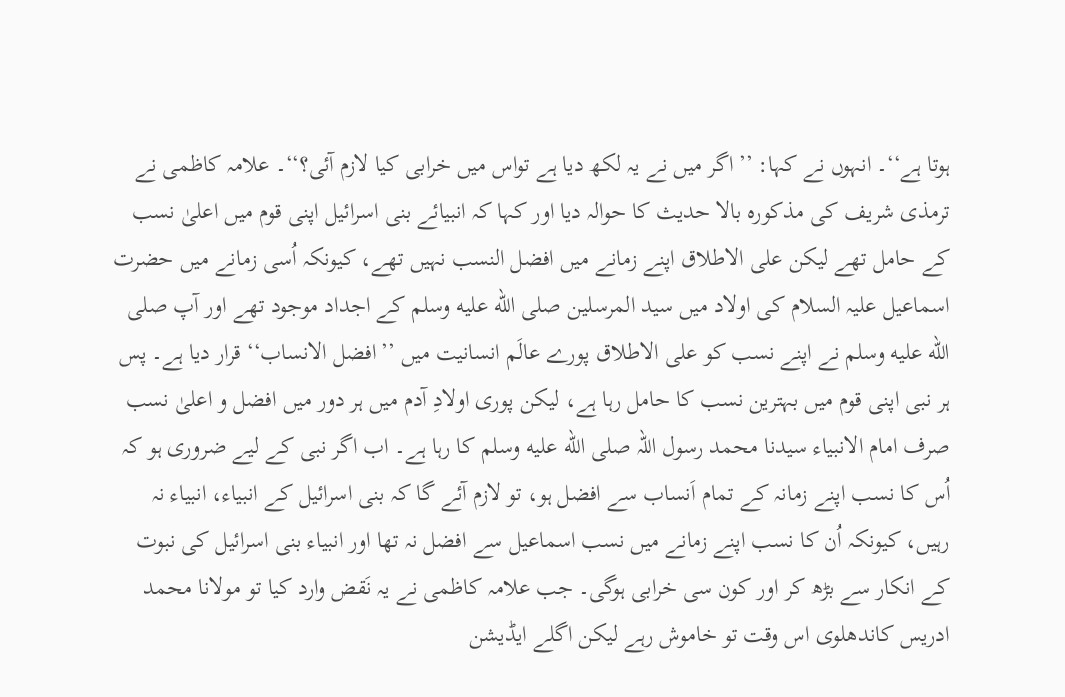ہوتا ہے‘‘۔ انہوں نے کہا: ’’ اگر میں نے یہ لکھ دیا ہے تواس میں خرابی کیا لازم آئی؟‘‘۔ علامہ کاظمی نے ترمذی شریف کی مذکورہ بالا حدیث کا حوالہ دیا اور کہا کہ انبیائے بنی اسرائیل اپنی قوم میں اعلیٰ نسب کے حامل تھے لیکن علی الاطلاق اپنے زمانے میں افضل النسب نہیں تھے، کیونکہ اُسی زمانے میں حضرت اسماعیل علیہ السلام کی اولاد میں سید المرسلین صلى الله عليه وسلم کے اجداد موجود تھے اور آپ صلى الله عليه وسلم نے اپنے نسب کو علی الاطلاق پورے عالَم انسانیت میں ’’افضل الانساب‘‘ قرار دیا ہے۔ پس ہر نبی اپنی قوم میں بہترین نسب کا حامل رہا ہے، لیکن پوری اولادِ آدم میں ہر دور میں افضل و اعلیٰ نسب صرف امام الانبیاء سیدنا محمد رسول اللہ صلى الله عليه وسلم کا رہا ہے۔ اب اگر نبی کے لیے ضروری ہو کہ اُس کا نسب اپنے زمانہ کے تمام اَنساب سے افضل ہو، تو لازم آئے گا کہ بنی اسرائیل کے انبیاء، انبیاء نہ رہیں، کیونکہ اُن کا نسب اپنے زمانے میں نسب اسماعیل سے افضل نہ تھا اور انبیاء بنی اسرائیل کی نبوت کے انکار سے بڑھ کر اور کون سی خرابی ہوگی۔ جب علامہ کاظمی نے یہ نَقض وارد کیا تو مولانا محمد ادریس کاندھلوی اس وقت تو خاموش رہے لیکن اگلے ایڈیشن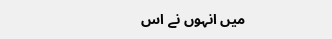میں انہوں نے اس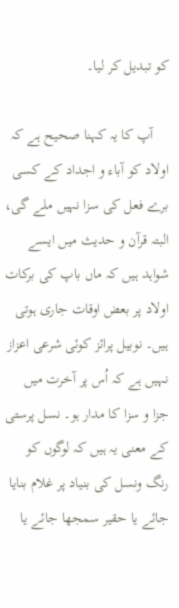کو تبدیل کر لیا۔

    آپ کا یہ کہنا صحیح ہے کہ اولاد کو آباء و اجداد کے کسی برے فعل کی سزا نہیں ملے گی، البتہ قرآن و حدیث میں ایسے شواہد ہیں کہ ماں باپ کی برکات اولاد پر بعض اوقات جاری ہوتی ہیں۔ نوبیل پرائز کوئی شرعی اعزاز نہیں ہے کہ اُس پر آخرت میں جزا و سزا کا مدار ہو۔ نسل پرستی کے معنی یہ ہیں کہ لوگوں کو رنگ ونسل کی بنیاد پر غلام بنایا جائے یا حقیر سمجھا جائے یا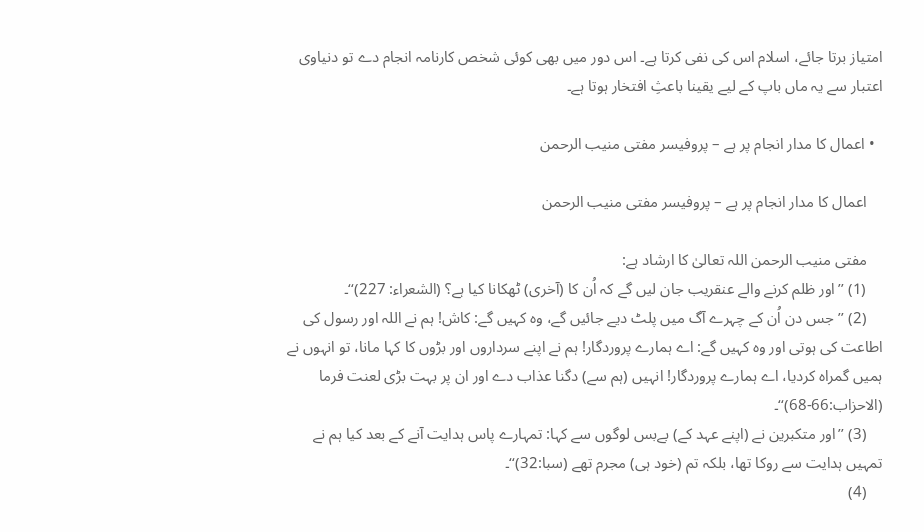امتیاز برتا جائے، اسلام اس کی نفی کرتا ہے۔ اس دور میں بھی کوئی شخص کارنامہ انجام دے تو دنیاوی اعتبار سے یہ ماں باپ کے لیے یقینا باعثِ افتخار ہوتا ہے۔

  • اعمال کا مدار انجام پر ہے – پروفیسر مفتی منیب الرحمن

    اعمال کا مدار انجام پر ہے – پروفیسر مفتی منیب الرحمن

    مفتی منیب الرحمن اللہ تعالیٰ کا ارشاد ہے:
    (1) ’’اور ظلم کرنے والے عنقریب جان لیں گے کہ اُن کا (آخری) ٹھکانا کیا ہے؟ (الشعراء: 227)‘‘۔
    (2) ’’جس دن اُن کے چہرے آگ میں پلٹ دیے جائیں گے، وہ کہیں گے: کاش! ہم نے اللہ اور رسول کی اطاعت کی ہوتی اور وہ کہیں گے: اے ہمارے پروردگار! ہم نے اپنے سرداروں اور بڑوں کا کہا مانا، تو انہوں نے ہمیں گمراہ کردیا، اے ہمارے پروردگار! انہیں (ہم سے) دگنا عذاب دے اور ان پر بہت بڑی لعنت فرما (الاحزاب:66-68)‘‘۔
    (3) ’’اور متکبرین نے (اپنے عہد کے) بےبس لوگوں سے کہا: تمہارے پاس ہدایت آنے کے بعد کیا ہم نے تمہیں ہدایت سے روکا تھا، بلکہ تم (خود ہی) مجرم تھے (سبا:32)‘‘۔
    (4)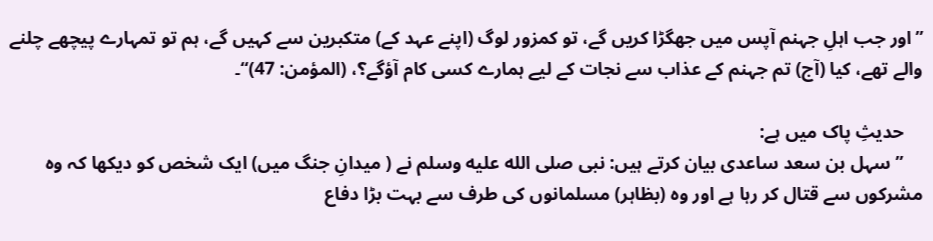’’اور جب اہلِ جہنم آپس میں جھگڑا کریں گے، تو کمزور لوگ (اپنے عہد کے) متکبرین سے کہیں گے، ہم تو تمہارے پیچھے چلنے والے تھے، کیا (آج) تم جہنم کے عذاب سے نجات کے لیے ہمارے کسی کام آؤگے؟، (المؤمن: 47)‘‘۔

    حدیثِ پاک میں ہے:
    ’’سہل بن سعد ساعدی بیان کرتے ہیں: نبی صلى الله عليه وسلم نے ( میدانِ جنگ میں) ایک شخص کو دیکھا کہ وہ مشرکوں سے قتال کر رہا ہے اور وہ (بظاہر) مسلمانوں کی طرف سے بہت بڑا دفاع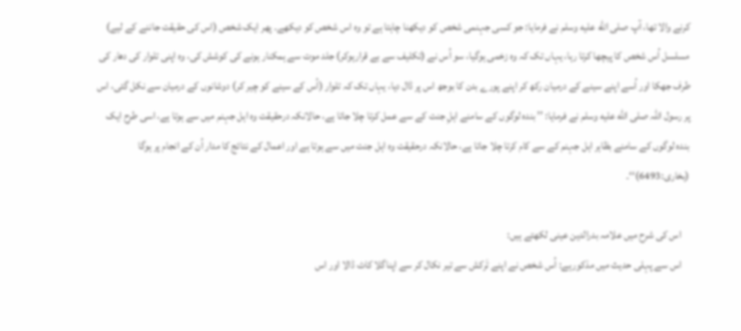کرنے والا تھا، آپ صلى الله عليه وسلم نے فرمایا: جو کسی جہنمی شخص کو دیکھنا چاہتا ہے تو وہ اس شخص کو دیکھے۔ پھر ایک شخص (اس کی حقیقت جاننے کے لیے) مسلسل اُس شخص کا پیچھا کرتا رہا، یہاں تک کہ وہ زخمی ہوگیا، سو اُس نے (تکلیف سے بے قرارہوکر) جلد موت سے ہمکنار ہونے کی کوشش کی، وہ اپنی تلوار کی دھار کی طرف جھکا اور اُسے اپنے سینے کے درمیان رکھ کر اپنے پورے بدن کا بوجھ اس پر ڈال دیا، یہاں تک کہ تلوار (اُس کے سینے کو چیر کر) دوشانوں کے درمیان سے نکل گئی، اس پر رسول اللہ صلى الله عليه وسلم نے فرمایا: ’’ بندہ لوگوں کے سامنے اہلِ جنت کے سے عمل کرتا چلا جاتا ہے، حالانکہ درحقیقت وہ اہل جہنم میں سے ہوتا ہے، اسی طرح ایک بندہ لوگوں کے سامنے بظاہر اہل جہنم کے سے کام کرتا چلا جاتا ہے، حالانکہ درحقیقت وہ اہل جنت میں سے ہوتا ہے اور اعمال کے نتائج کا مدار اُن کے انجام پر ہوگا (بخاری:6493)‘‘۔

    اس کی شرح میں علامہ بدرالدین عینی لکھتے ہیں:
    اس سے پہلی حدیث میں مذکورہے: اُس شخص نے اپنے تَرکش سے تیر نکال کر سے اپناگلا کاٹ ڈالا اور اس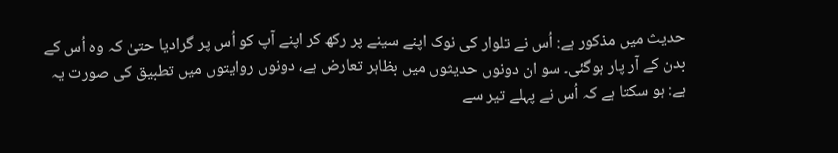حدیث میں مذکور ہے: اُس نے تلوار کی نوک اپنے سینے پر رکھ کر اپنے آپ کو اُس پر گرادیا حتیٰ کہ وہ اُس کے بدن کے آر پار ہوگئی۔ سو ان دونوں حدیثوں میں بظاہر تعارض ہے، دونوں روایتوں میں تطبیق کی صورت یہ ہے: ہو سکتا ہے کہ اُس نے پہلے تیر سے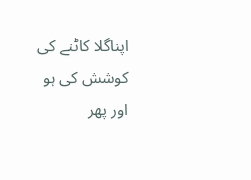اپناگلا کاٹنے کی کوشش کی ہو اور پھر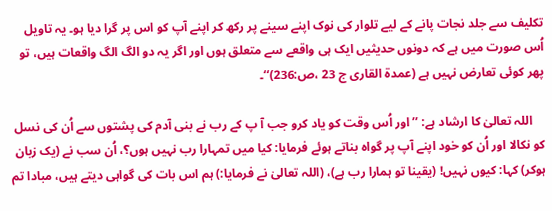تکلیف سے جلد نجات پانے کے لیے تلوار کی نوک اپنے سینے پر رکھ کر اپنے آپ کو اس پر گرا دیا ہو۔ یہ تاویل اُس صورت میں ہے کہ دونوں حدیثیں ایک ہی واقعے سے متعلق ہوں اور اگر یہ دو الگ الگ واقعات ہیں، تو پھر کوئی تعارض نہیں ہے (عمدۃ القاری ج 23 ،ص:236)‘‘۔

    اللہ تعالیٰ کا ارشاد ہے: ’’اور اُس وقت کو یاد کرو جب آ پ کے رب نے بنی آدم کی پشتوں سے اُن کی نسل کو نکالا اور اُن کو خود اپنے آپ پر گواہ بناتے ہوئے فرمایا: کیا میں تمہارا رب نہیں ہوں؟، اُن سب نے (یک زبان ہوکر) کہا: کیوں نہیں! (یقینا تو ہمارا رب ہے)، (اللہ تعالیٰ نے فرمایا:) ہم اس بات کی گواہی دیتے ہیں، مبادا تم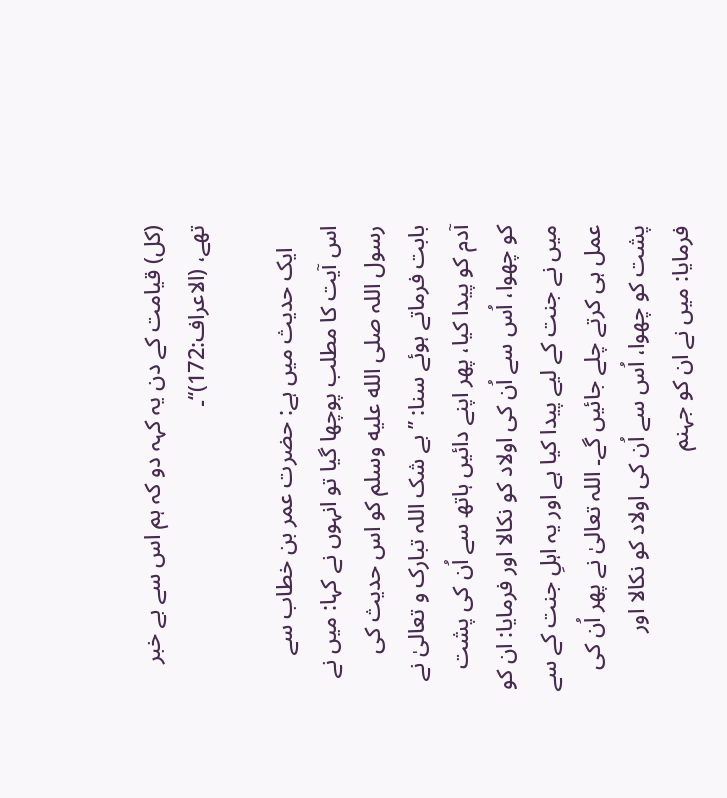(کل) قیامت کے دن یہ کہہ دو کہ ہم اس سے بے خبر تھے، (الاعراف:172)‘‘۔

    ایک حدیث میں ہے: حضرت عمر بن خطاب سے اس آیت کا مطلب پوچھا گیا تو انہوں نے کہا: میں نے رسول اللہ صلى الله عليه وسلم کو اس حدیث کی بابت فرماتے ہوئے سنا: ’’بے شک اللہ تبارک و تعالیٰ نے آدم کو پیدا کیا، پھر اپنے دائیں ہاتھ سے اُن کی پشت کو چھوا، اُس سے اُن کی اولاد کو نکالا اور فرمایا: ان کو میں نے جنت کے لیے پیدا کیا ہے اور یہ اہلِ جنت کے سے عمل ہی کرتے چلے جائیں گے۔ اللہ تعالیٰ نے پھر اُن کی پشت کو چھوا، اُس سے اُن کی اولاد کو نکالا اور فرمایا: میں نے ان کو جہنم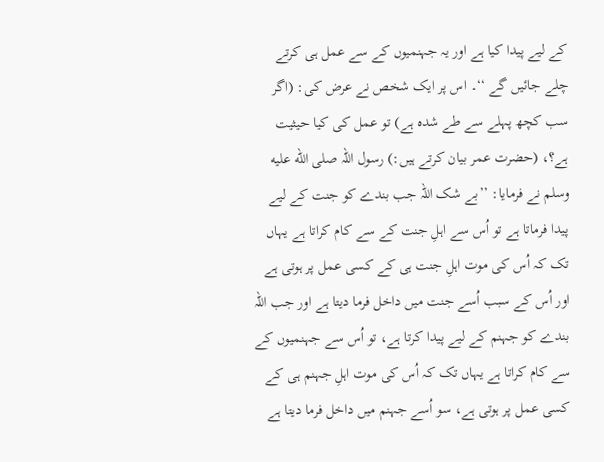کے لیے پیدا کیا ہے اور یہ جہنمیوں کے سے عمل ہی کرتے چلے جائیں گے ‘‘۔ اس پر ایک شخص نے عرض کی: (اگر سب کچھ پہلے سے طے شدہ ہے) تو عمل کی کیا حیثیت ہے؟، (حضرت عمر بیان کرتے ہیں:) رسول اللہ صلى الله عليه وسلم نے فرمایا: ’’بے شک اللہ جب بندے کو جنت کے لیے پیدا فرماتا ہے تو اُس سے اہلِ جنت کے سے کام کراتا ہے یہاں تک کہ اُس کی موت اہلِ جنت ہی کے کسی عمل پر ہوتی ہے اور اُس کے سبب اُسے جنت میں داخل فرما دیتا ہے اور جب اللہ بندے کو جہنم کے لیے پیدا کرتا ہے، تو اُس سے جہنمیوں کے سے کام کراتا ہے یہاں تک کہ اُس کی موت اہلِ جہنم ہی کے کسی عمل پر ہوتی ہے، سو اُسے جہنم میں داخل فرما دیتا ہے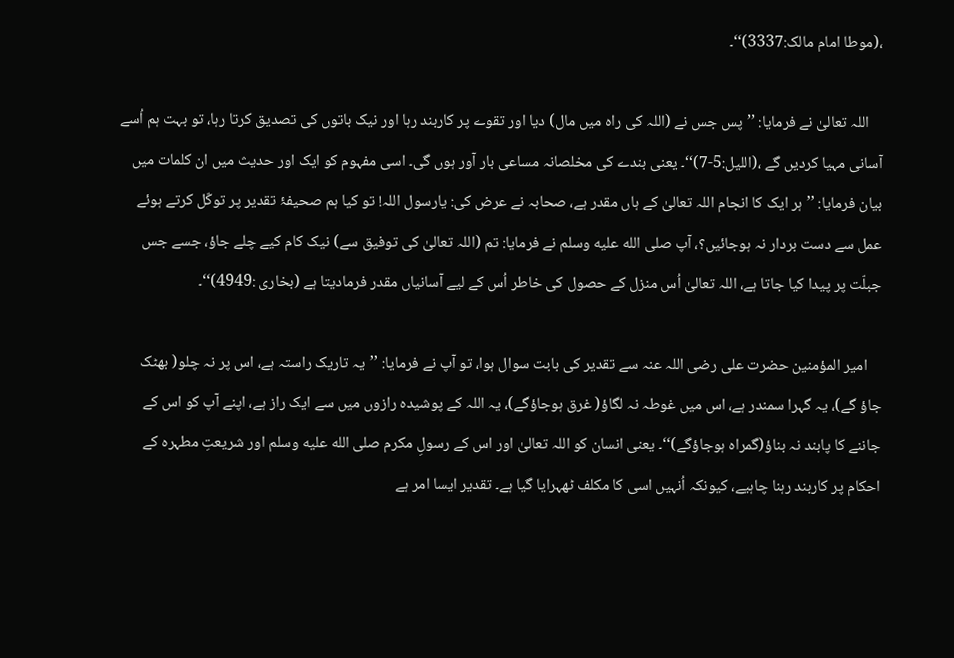،(موطا امام مالک:3337)‘‘۔

    اللہ تعالیٰ نے فرمایا: ’’پس جس نے (اللہ کی راہ میں مال) دیا اور تقوے پر کاربند رہا اور نیک باتوں کی تصدیق کرتا رہا، تو بہت ہم اُسے آسانی مہیا کردیں گے ،(اللیل:5-7)‘‘۔ یعنی بندے کی مخلصانہ مساعی بار آور ہوں گی۔ اسی مفہوم کو ایک اور حدیث میں ان کلمات میں بیان فرمایا: ’’ہر ایک کا انجام اللہ تعالیٰ کے ہاں مقدر ہے، صحابہ نے عرض کی: یارسول اللہ! تو کیا ہم صحیفۂ تقدیر پر توکّل کرتے ہوئے عمل سے دست بردار نہ ہوجائیں؟، آپ صلى الله عليه وسلم نے فرمایا: تم (اللہ تعالیٰ کی توفیق سے) نیک کام کیے چلے جاؤ، جسے جس جبلّت پر پیدا کیا جاتا ہے، اللہ تعالیٰ اُس منزل کے حصول کی خاطر اُس کے لیے آسانیاں مقدر فرمادیتا ہے (بخاری :4949)‘‘۔

    امیر المؤمنین حضرت علی رضی اللہ عنہ سے تقدیر کی بابت سوال ہوا، تو آپ نے فرمایا: ’’یہ تاریک راستہ ہے، اس پر نہ چلو( بھٹک جاؤ گے)، یہ گہرا سمندر ہے، اس میں غوطہ نہ لگاؤ( غرق ہوجاؤگے)، یہ اللہ کے پوشیدہ رازوں میں سے ایک راز ہے، اپنے آپ کو اس کے جاننے کا پابند نہ بناؤ(گمراہ ہوجاؤگے)‘‘۔ یعنی انسان کو اللہ تعالیٰ اور اس کے رسولِ مکرم صلى الله عليه وسلم اور شریعتِ مطہرہ کے احکام پر کاربند رہنا چاہیے، کیونکہ اُنہیں اسی کا مکلف ٹھہرایا گیا ہے۔ تقدیر ایسا امر ہے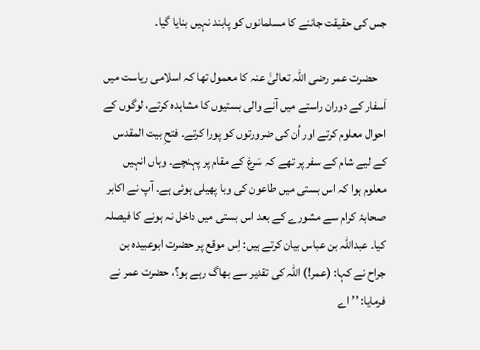جس کی حقیقت جاننے کا مسلمانوں کو پابند نہیں بنایا گیا۔

    حضرت عمر رضی اللہ تعالیٰ عنہ کا معمول تھا کہ اسلامی ریاست میں اَسفار کے دوران راستے میں آنے والی بستیوں کا مشاہدہ کرتے، لوگوں کے احوال معلوم کرتے اور اُن کی ضرورتوں کو پورا کرتے۔ فتحِ بیت المقدس کے لیے شام کے سفر پر تھے کہ سَرغ کے مقام پر پہنچے۔ وہاں انہیں معلوم ہوا کہ اس بستی میں طاعون کی وبا پھیلی ہوئی ہے۔ آپ نے اکابر صحابۂ کرام سے مشورے کے بعد اس بستی میں داخل نہ ہونے کا فیصلہ کیا۔ عبداللہ بن عباس بیان کرتے ہیں: اِس موقع پر حضرت ابوعبیدہ بن جراح نے کہا: (عمر!) اللہ کی تقدیر سے بھاگ رہے ہو؟، حضرت عمر نے فرمایا: ’’ اے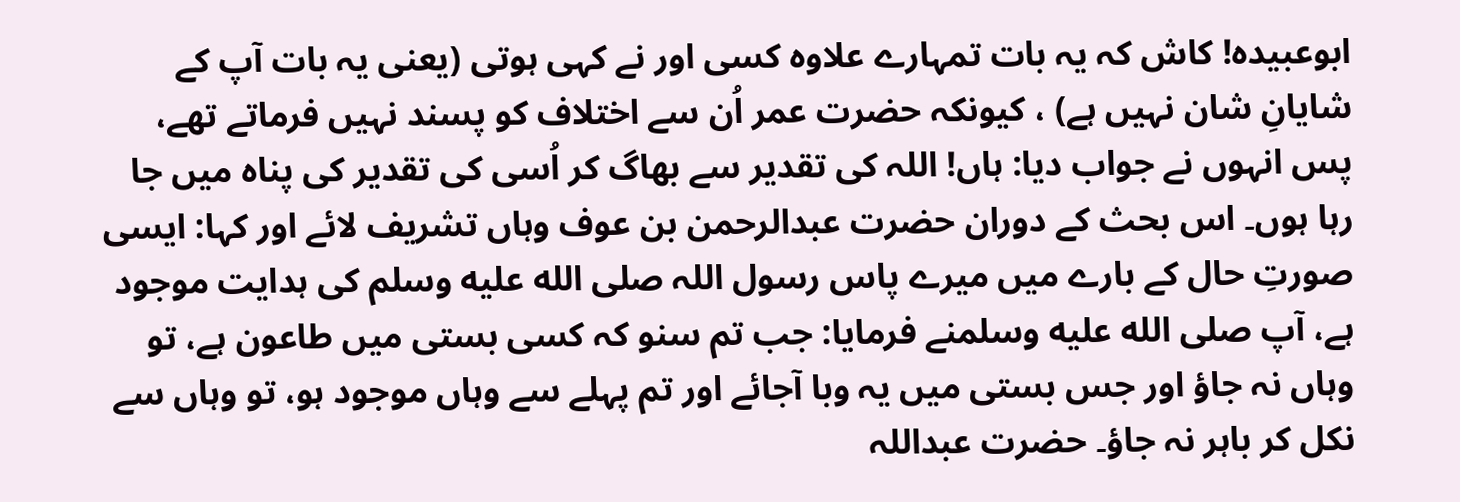ابوعبیدہ! کاش کہ یہ بات تمہارے علاوہ کسی اور نے کہی ہوتی (یعنی یہ بات آپ کے شایانِ شان نہیں ہے) ، کیونکہ حضرت عمر اُن سے اختلاف کو پسند نہیں فرماتے تھے، پس انہوں نے جواب دیا: ہاں! اللہ کی تقدیر سے بھاگ کر اُسی کی تقدیر کی پناہ میں جا رہا ہوں۔ اس بحث کے دوران حضرت عبدالرحمن بن عوف وہاں تشریف لائے اور کہا: ایسی صورتِ حال کے بارے میں میرے پاس رسول اللہ صلى الله عليه وسلم کی ہدایت موجود ہے، آپ صلى الله عليه وسلمنے فرمایا: جب تم سنو کہ کسی بستی میں طاعون ہے، تو وہاں نہ جاؤ اور جس بستی میں یہ وبا آجائے اور تم پہلے سے وہاں موجود ہو، تو وہاں سے نکل کر باہر نہ جاؤ۔ حضرت عبداللہ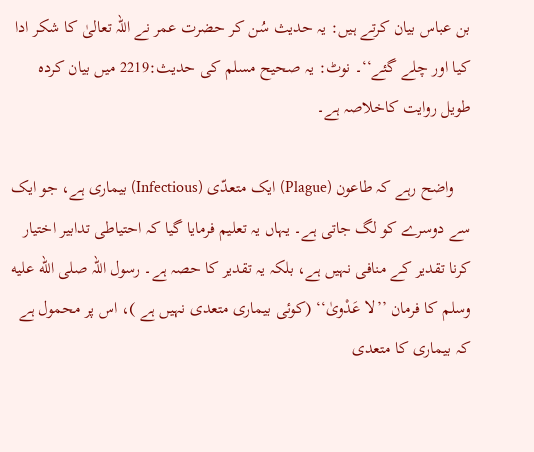بن عباس بیان کرتے ہیں: یہ حدیث سُن کر حضرت عمر نے اللہ تعالیٰ کا شکر ادا کیا اور چلے گئے‘‘۔ نوٹ: یہ صحیح مسلم کی حدیث:2219 میں بیان کردہ طویل روایت کاخلاصہ ہے۔

    واضح رہے کہ طاعون (Plague) ایک متعدّی (Infectious) بیماری ہے، جو ایک سے دوسرے کو لگ جاتی ہے۔ یہاں یہ تعلیم فرمایا گیا کہ احتیاطی تدابیر اختیار کرنا تقدیر کے منافی نہیں ہے، بلکہ یہ تقدیر کا حصہ ہے۔ رسول اللہ صلى الله عليه وسلم کا فرمان ’’لا عَدْویٰ‘‘ (کوئی بیماری متعدی نہیں ہے )، اس پر محمول ہے کہ بیماری کا متعدی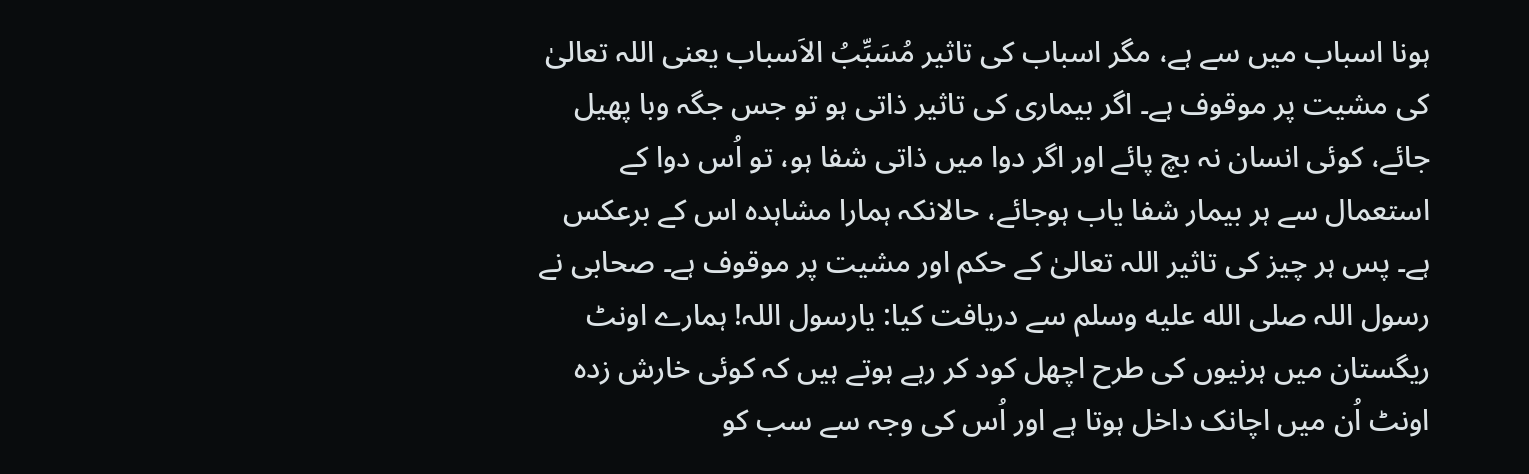ہونا اسباب میں سے ہے، مگر اسباب کی تاثیر مُسَبِّبُ الاَسباب یعنی اللہ تعالیٰ کی مشیت پر موقوف ہے۔ اگر بیماری کی تاثیر ذاتی ہو تو جس جگہ وبا پھیل جائے، کوئی انسان نہ بچ پائے اور اگر دوا میں ذاتی شفا ہو، تو اُس دوا کے استعمال سے ہر بیمار شفا یاب ہوجائے، حالانکہ ہمارا مشاہدہ اس کے برعکس ہے۔ پس ہر چیز کی تاثیر اللہ تعالیٰ کے حکم اور مشیت پر موقوف ہے۔ صحابی نے رسول اللہ صلى الله عليه وسلم سے دریافت کیا: یارسول اللہ! ہمارے اونٹ ریگستان میں ہرنیوں کی طرح اچھل کود کر رہے ہوتے ہیں کہ کوئی خارش زدہ اونٹ اُن میں اچانک داخل ہوتا ہے اور اُس کی وجہ سے سب کو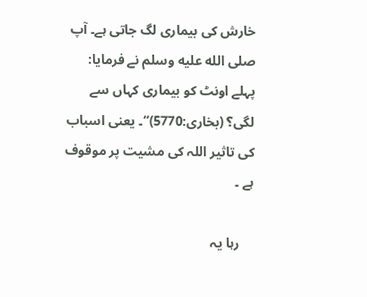خارش کی بیماری لگ جاتی ہے۔ آپ صلى الله عليه وسلم نے فرمایا: پہلے اونٹ کو بیماری کہاں سے لگی؟ (بخاری:5770)‘‘۔ یعنی اسباب کی تاثیر اللہ کی مشیت پر موقوف ہے ۔

    رہا یہ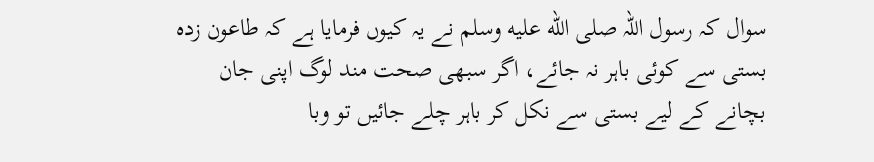سوال کہ رسول اللہ صلى الله عليه وسلم نے یہ کیوں فرمایا ہے کہ طاعون زدہ بستی سے کوئی باہر نہ جائے، اگر سبھی صحت مند لوگ اپنی جان بچانے کے لیے بستی سے نکل کر باہر چلے جائیں تو وبا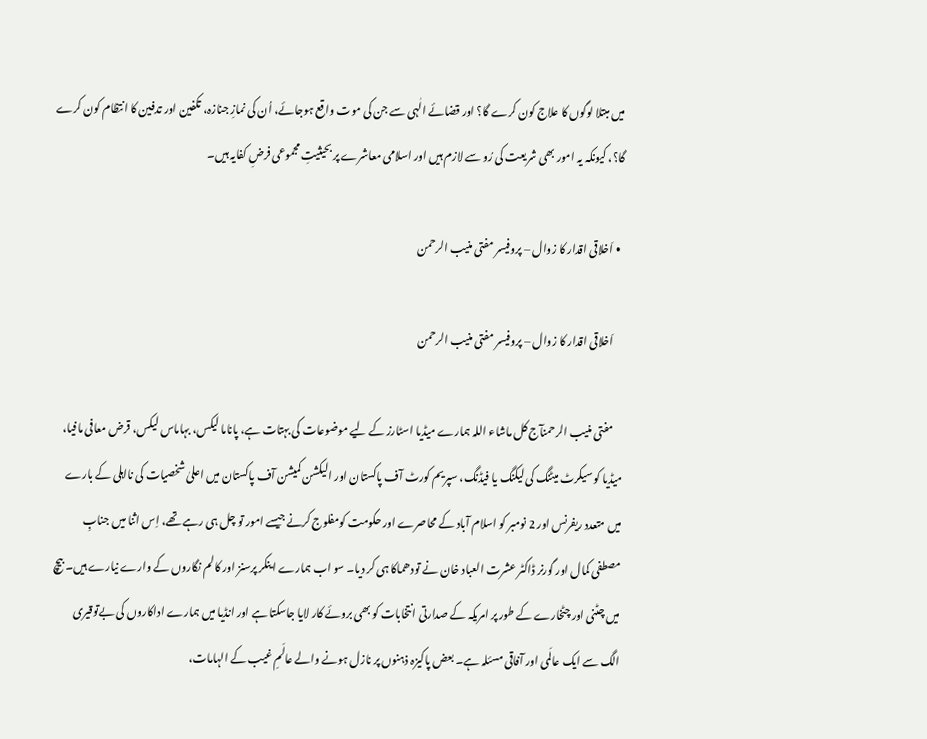میں مبتلا لوگوں کا علاج کون کرے گا؟ اور قضائے الٰہی سے جن کی موت واقع ہوجائے، اُن کی نمازِ جنازہ، تکفین اور تدفین کا انتظام کون کرے گا؟، کیونکہ یہ امور بھی شریعت کی رُو سے لازم ہیں اور اسلامی معاشرے پر بحیثیتِ مجموعی فرضِ کفایہ ہیں۔

  • اَخلاقی اقدار کا زوال – پروفیسر مفتی منیب الرحمن

    اَخلاقی اقدار کا زوال – پروفیسر مفتی منیب الرحمن

    مفتی منیب الرحمنآج کل ماشاء اللہ ہمارے میڈیا اسٹارز کے لیے موضوعات کی بہتات ہے، پاناما لیکس، بہاماس لیکس، قرض معافی مافیا، میڈیا کو سیکرٹ میٹنگ کی لیکنگ یا فیڈنگ، سپریم کورٹ آف پاکستان اور الیکشن کمیشن آف پاکستان میں اعلیٰ شخصیات کی نااہلی کے بارے میں متعدد ریفرنس اور 2 نومبر کو اسلام آباد کے محاصرے اور حکومت کومفلوج کرنے جیسے امور تو چل ہی رہے تھے، اِس اثنا میں جنابِ مصطفی کمال اور گورنر ڈاکٹر عشرت العباد خان نے تودھماکا ہی کر دیا۔ سو اب ہمارے اینکر پرسنز اور کالم نگاروں کے وارے نیارے ہیں۔ بیچ میں چٹنی اور چٹخارے کے طور پر امریکہ کے صدارتی انتخابات کو بھی بروئے کار لایا جاسکتا ہے اور انڈیا میں ہمارے اداکاروں کی بےتوقیری الگ سے ایک عالَمی اور آفاقی مسئلہ ہے۔ بعض پاکیزہ ذہنوں پر نازل ہونے والے عالَمِ غیب کے الہامات،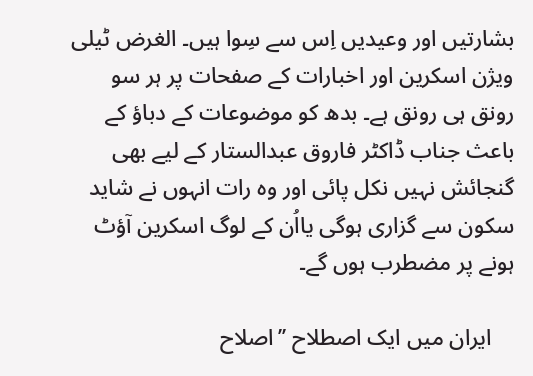بشارتیں اور وعیدیں اِس سے سِوا ہیں۔ الغرض ٹیلی ویژن اسکرین اور اخبارات کے صفحات پر ہر سو رونق ہی رونق ہے۔ بدھ کو موضوعات کے دباؤ کے باعث جناب ڈاکٹر فاروق عبدالستار کے لیے بھی گنجائش نہیں نکل پائی اور وہ رات انہوں نے شاید سکون سے گزاری ہوگی یااُن کے لوگ اسکرین آؤٹ ہونے پر مضطرب ہوں گے۔

    ایران میں ایک اصطلاح ’’اصلاح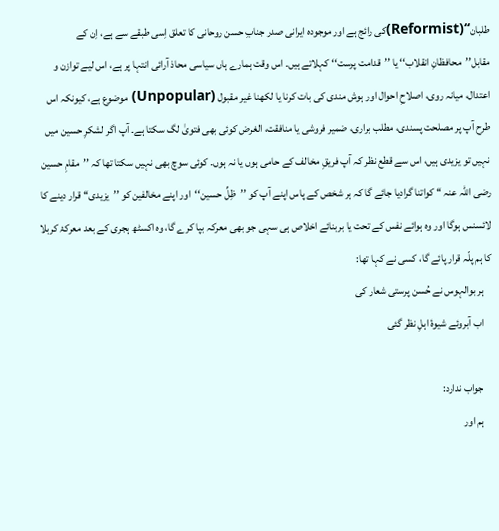طلبان‘‘(Reformist)کی رائج ہے اور موجودہ ایرانی صدر جنابِ حسن روحانی کا تعلق اِسی طبقے سے ہے، اِن کے مقابل’’محافظانِ انقلاب‘‘ یا ’’قدامت پرست‘‘ کہلاتے ہیں۔ اس وقت ہمارے ہاں سیاسی محاذ آرائی انتہا پر ہے، اس لیے توازن و اعتدال، میانہ روی، اصلاحِ احوال اور ہوش مندی کی بات کرنا یا لکھنا غیر مقبول (Unpopular) موضوع ہے، کیونکہ اس طرح آپ پر مصلحت پسندی، مطلب براری، ضمیر فروشی یا منافقت، الغرض کوئی بھی فتویٰ لگ سکتا ہے۔ آپ اگر لشکرِ حسین میں نہیں تو یزیدی ہیں، اس سے قطع نظر کہ آپ فریقِ مخالف کے حامی ہوں یا نہ ہوں۔ کوئی سوچ بھی نہیں سکتا تھا کہ ’’مقامِ حسین رضی اللہ عنہ ‘‘ کواتنا گرادیا جائے گا کہ ہر شخص کے پاس اپنے آپ کو ’’ظِلِّ حسین‘‘اور اپنے مخالفین کو ’’یزیدی‘‘ قرار دینے کا لائسنس ہوگا اور وہ ہوائے نفس کے تحت یا بربنائے اخلاص ہی سہی جو بھی معرکہ بپا کرے گا، وہ اکسٹھ ہجری کے بعد معرکۂ کربلا کا ہم پلّہ قرار پائے گا، کسی نے کہا تھا:
    ہر بوالہوس نے حُسن پرستی شعار کی
    اب آبروئے شیوۂ اہلِ نظر گئی

    جواب ندارد:
    ہم اور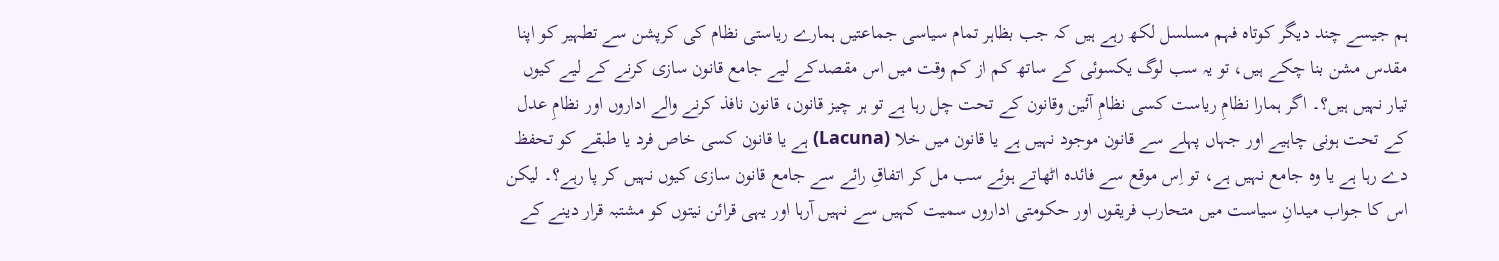ہم جیسے چند دیگر کوتاہ فہم مسلسل لکھ رہے ہیں کہ جب بظاہر تمام سیاسی جماعتیں ہمارے ریاستی نظام کی کرپشن سے تطہیر کو اپنا مقدس مشن بنا چکے ہیں، تو یہ سب لوگ یکسوئی کے ساتھ کم از کم وقت میں اس مقصدکے لیے جامع قانون سازی کرنے کے لیے کیوں تیار نہیں ہیں؟۔ اگر ہمارا نظامِ ریاست کسی نظامِ آئین وقانون کے تحت چل رہا ہے تو ہر چیز قانون، قانون نافذ کرنے والے اداروں اور نظامِ عدل کے تحت ہونی چاہیے اور جہاں پہلے سے قانون موجود نہیں ہے یا قانون میں خلا (Lacuna) ہے یا قانون کسی خاص فرد یا طبقے کو تحفظ دے رہا ہے یا وہ جامع نہیں ہے، تو اِس موقع سے فائدہ اٹھاتے ہوئے سب مل کر اتفاقِ رائے سے جامع قانون سازی کیوں نہیں کر پا رہے؟۔ لیکن اس کا جواب میدانِ سیاست میں متحارب فریقوں اور حکومتی اداروں سمیت کہیں سے نہیں آرہا اور یہی قرائن نیتوں کو مشتبہ قرار دینے کے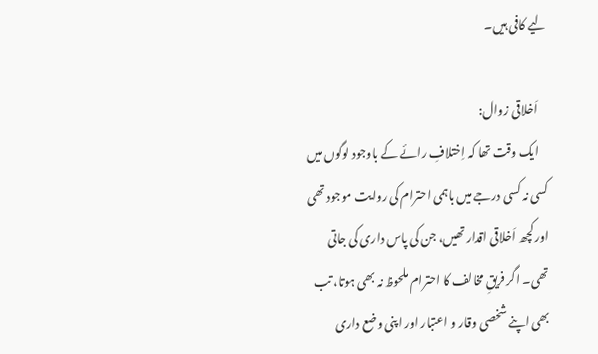لیے کافی ہیں۔

    اَخلاقی زوال:
    ایک وقت تھا کہ اِختلافِ رائے کے باوجود لوگوں میں کسی نہ کسی درجے میں باہمی احترام کی روایت موجود تھی اور کچھ اَخلاقی اقدار تھیں، جن کی پاس داری کی جاتی تھی۔ اگر فریقِ مخالف کا احترام ملحوظ نہ بھی ہوتا، تب بھی اپنے شخصی وقار و اعتبار اور اپنی وضع داری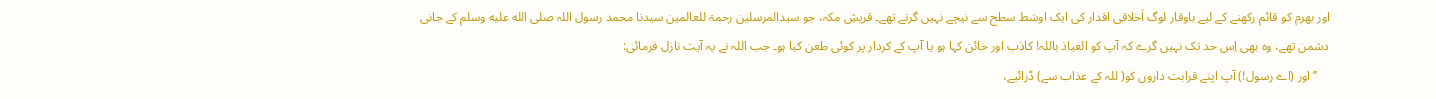اور بھرم کو قائم رکھنے کے لیے باوقار لوگ اَخلاقی اقدار کی ایک اوسَط سطح سے نیچے نہیں گرتے تھے۔ قریشِ مکہ، جو سیدالمرسلین رحمۃ للعالمین سیدنا محمد رسول اللہ صلى الله عليه وسلم کے جانی دشمن تھے، وہ بھی اِس حد تک نہیں گرے کہ آپ کو العیاذ باللہ! کاذب اور خائن کہا ہو یا آپ کے کردار پر کوئی طعن کیا ہو۔ جب اللہ نے یہ آیت نازل فرمائی:
    ’’اور (اے رسول!) آپ اپنے قرابت داروں کو( للہ کے عذاب سے) ڈرائیے،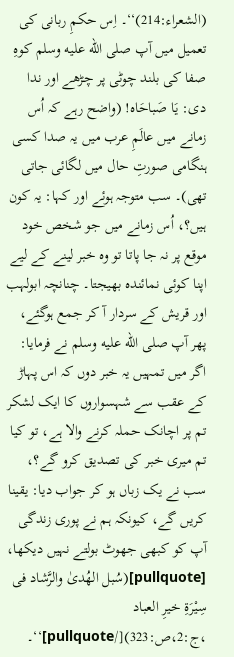(الشعراء:214)‘‘۔ اِس حکمِ ربانی کی تعمیل میں آپ صلى الله عليه وسلم کوہِ صفا کی بلند چوٹی پر چڑھے اور ندا دی: یَا صَباحَاہ! (واضح رہے کہ اُس زمانے میں عالَمِ عرب میں یہ صدا کسی ہنگامی صورتِ حال میں لگائی جاتی تھی)۔ سب متوجہ ہوئے اور کہا: یہ کون ہیں؟، اُس زمانے میں جو شخص خود موقع پر نہ جا پاتا تو وہ خبر لینے کے لیے اپنا کوئی نمائندہ بھیجتا۔ چنانچہ ابولہب اور قریش کے سردار آ کر جمع ہوگئے، پھر آپ صلى الله عليه وسلم نے فرمایا: اگر میں تمہیں یہ خبر دوں کہ اس پہاڑ کے عقب سے شہسواروں کا ایک لشکر تم پر اچانک حملہ کرنے والا ہے، تو کیا تم میری خبر کی تصدیق کرو گے؟، سب نے یک زباں ہو کر جواب دیا: یقینا کریں گے، کیونکہ ہم نے پوری زندگی آپ کو کبھی جھوٹ بولتے نہیں دیکھا، [pullquote](سُبل الھُدیٰ والرَّشاد فی سِیْرَۃِ خیرِ العباد ،ج:2،ص:323)[/pullquote]‘‘۔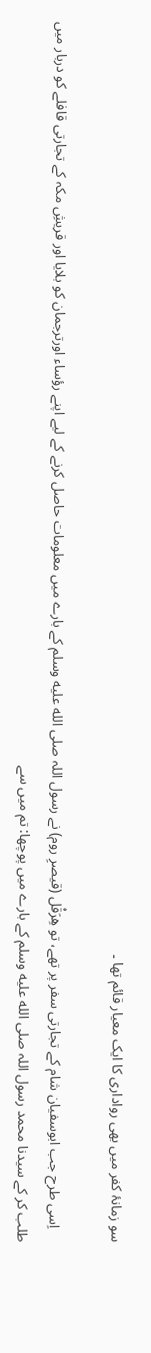سو زمانۂ کفر میں بھی رواداری کا ایک معیار قائم تھا ۔

    اِسی طرح جب ابوسفیان شام کے تجارتی سفر پر تھے، تو ھِرَقْل (قیصرِ روم) نے رسول اللہ صلى الله عليه وسلم کے بارے میں معلومات حاصل کرنے کے لیے اپنے رؤساء اورترجمان کو بلایا اور قریشِ مکہ کے تجارتی قافلے کو دربار میں طلب کر کے سیدنا محمد رسول اللہ صلى الله عليه وسلم کے بارے میں پوچھا: تم میں سے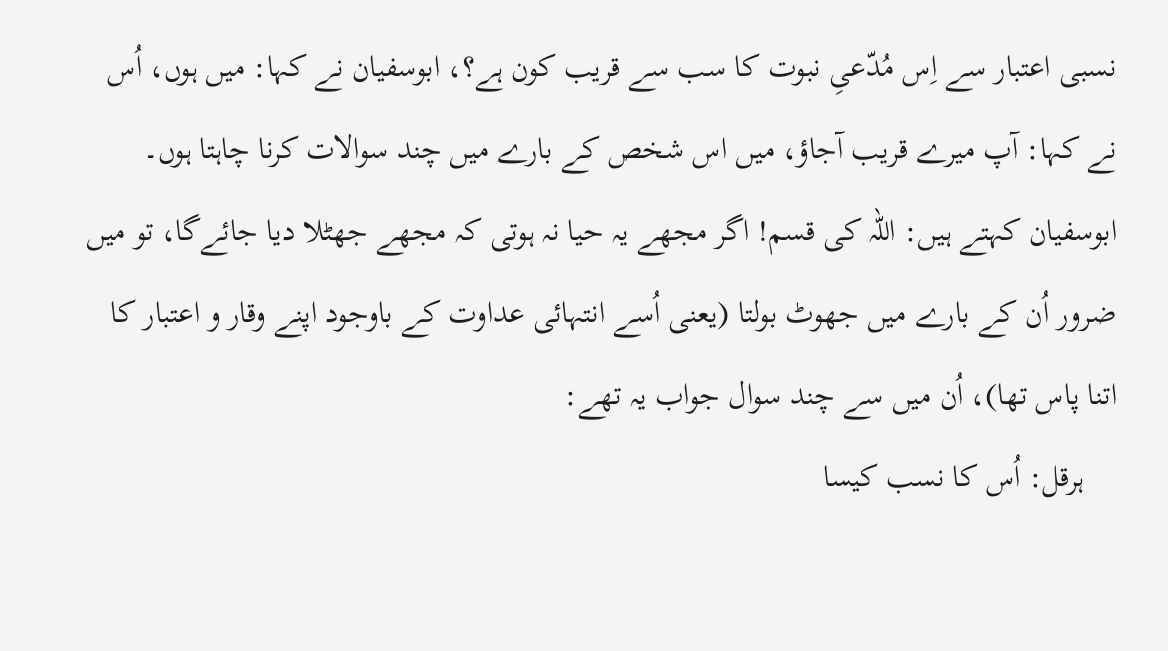نسبی اعتبار سے اِس مُدّعیِ نبوت کا سب سے قریب کون ہے؟، ابوسفیان نے کہا: میں ہوں، اُس نے کہا: آپ میرے قریب آجاؤ، میں اس شخص کے بارے میں چند سوالات کرنا چاہتا ہوں۔ ابوسفیان کہتے ہیں: اللہ کی قسم! اگر مجھے یہ حیا نہ ہوتی کہ مجھے جھٹلا دیا جائےگا، تو میں ضرور اُن کے بارے میں جھوٹ بولتا (یعنی اُسے انتہائی عداوت کے باوجود اپنے وقار و اعتبار کا اتنا پاس تھا)، اُن میں سے چند سوال جواب یہ تھے:
    ہرقل: اُس کا نسب کیسا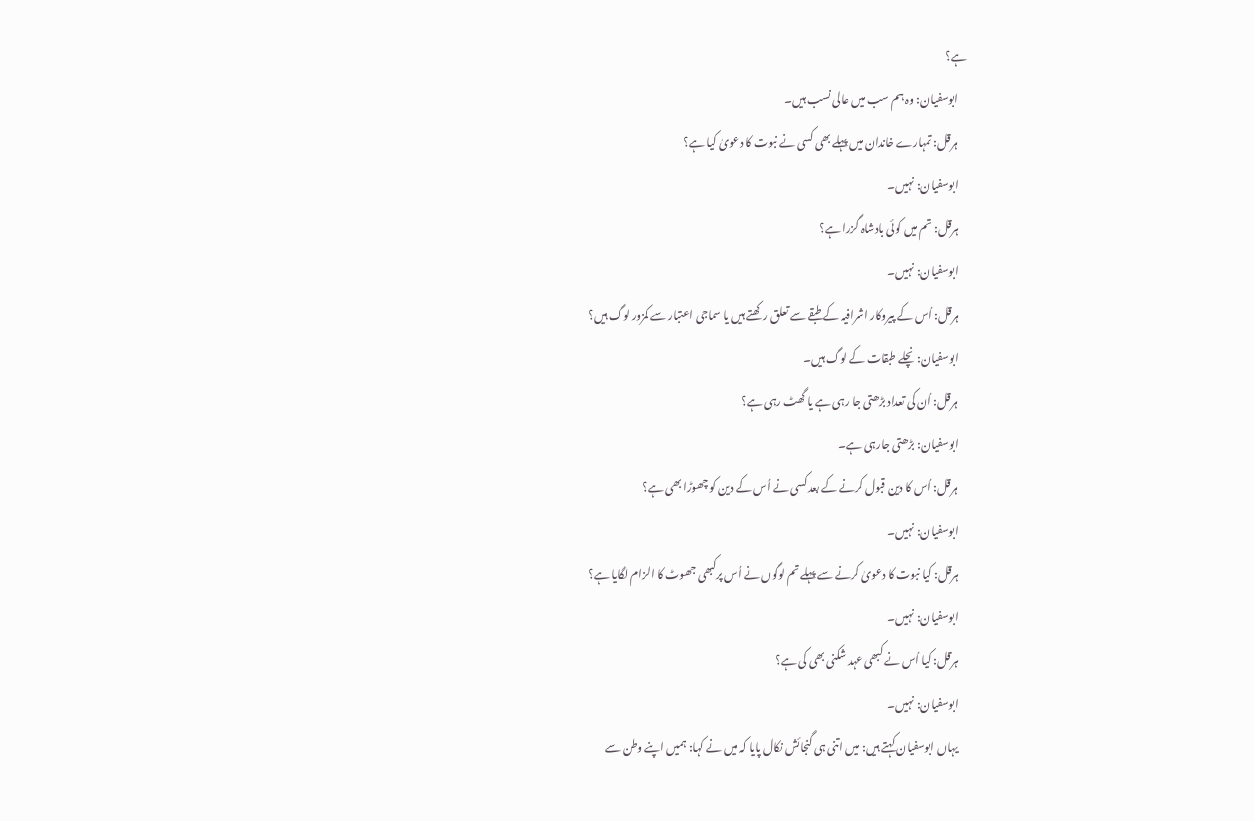ہے؟
    ابوسفیان: وہ ہم سب میں عالی نسب ہیں۔
    ہرقل: تمہارے خاندان میں پہلے بھی کسی نے نبوت کا دعویٰ کیا ہے؟
    ابوسفیان: نہیں۔
    ہرقل: تم میں کوئی بادشاہ گزرا ہے؟
    ابوسفیان: نہیں۔
    ہرقل: اُس کے پیروکار اشرافیہ کے طبقے سے تعلق رکھتے ہیں یا سماجی اعتبار سے کمزور لوگ ہیں؟
    ابوسفیان: نچلے طبقات کے لوگ ہیں۔
    ہرقل: اُن کی تعداد بڑھتی جا رہی ہے یا گھٹ رہی ہے؟
    ابوسفیان: بڑھتی جارہی ہے۔
    ہرقل: اُس کا دین قبول کرنے کے بعد کسی نے اُس کے دین کو چھوڑا بھی ہے؟
    ابوسفیان: نہیں۔
    ہرقل: کیا نبوت کا دعویٰ کرنے سے پہلے تم لوگوں نے اُس پرکبھی جھوٹ کا الزام لگایا ہے؟
    ابوسفیان: نہیں۔
    ہرقل: کیا اُس نے کبھی عہد شکنی بھی کی ہے؟
    ابوسفیان: نہیں۔
    یہاں ابوسفیان کہتے ہیں: میں اتنی ہی گنجائش نکال پایا کہ میں نے کہا: ہمیں اپنے وطن سے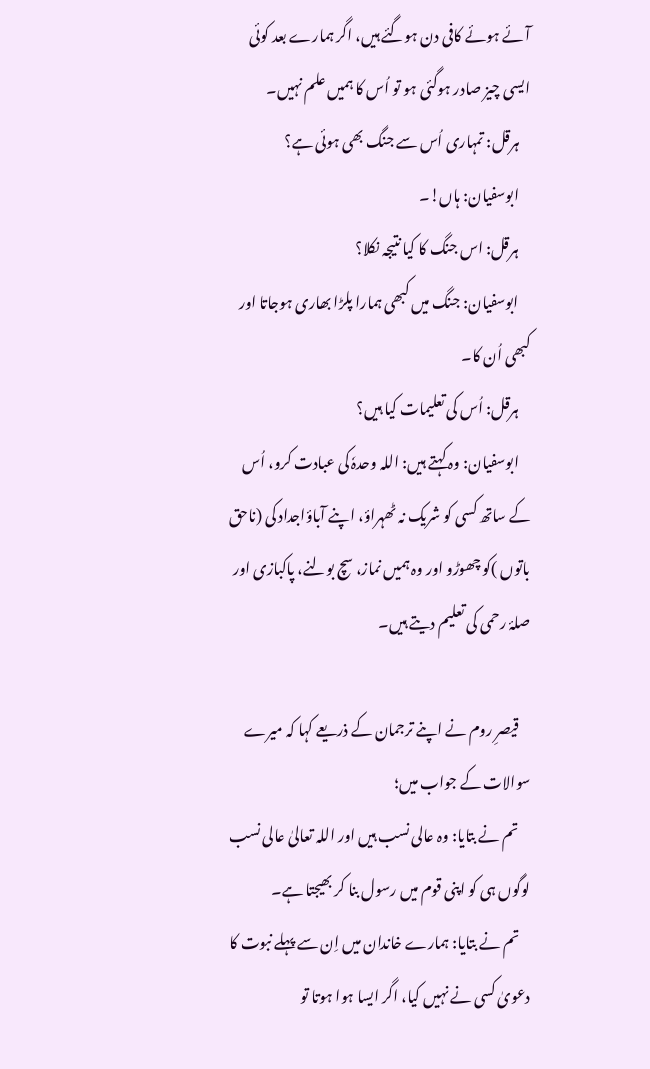آئے ہوئے کافی دن ہوگئے ہیں، اگر ہمارے بعد کوئی ایسی چیز صادر ہوگئی ہو تو اُس کا ہمیں علم نہیں۔
    ہرقل: تمہاری اُس سے جنگ بھی ہوئی ہے؟
    ابوسفیان: ہاں!۔
    ہرقل: اس جنگ کا کیا نتیجہ نکلا؟
    ابوسفیان: جنگ میں کبھی ہمارا پلڑا بھاری ہوجاتا اور کبھی اُن کا۔
    ہرقل: اُس کی تعلیمات کیا ہیں؟
    ابوسفیان: وہ کہتے ہیں: اللہ وحدہٗ کی عبادت کرو، اُس کے ساتھ کسی کو شریک نہ ٹھہراؤ، اپنے آباؤاجداد کی (ناحق باتوں )کو چھوڑو اور وہ ہمیں نماز، سچ بولنے، پاکبازی اور صلۂ رحمی کی تعلیم دیتے ہیں۔

    قیصرِ روم نے اپنے ترجمان کے ذریعے کہا کہ میرے سوالات کے جواب میں؛
    تم نے بتایا: وہ عالی نسب ہیں اور اللہ تعالیٰ عالی نسب لوگوں ہی کو اپنی قوم میں رسول بنا کر بھیجتا ہے۔
    تم نے بتایا: ہمارے خاندان میں اِن سے پہلے نبوت کا دعویٰ کسی نے نہیں کیا، اگر ایسا ہوا ہوتا تو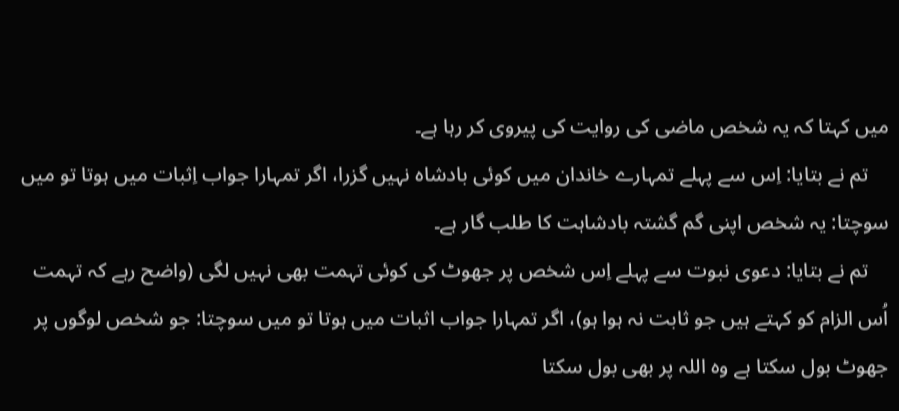میں کہتا کہ یہ شخص ماضی کی روایت کی پیروی کر رہا ہے۔
    تم نے بتایا: اِس سے پہلے تمہارے خاندان میں کوئی بادشاہ نہیں گزرا، اگر تمہارا جواب اِثبات میں ہوتا تو میں سوچتا: یہ شخص اپنی گم گشتہ بادشاہت کا طلب گار ہے۔
    تم نے بتایا: دعوی نبوت سے پہلے اِس شخص پر جھوٹ کی کوئی تہمت بھی نہیں لگی (واضح رہے کہ تہمت اُس الزام کو کہتے ہیں جو ثابت نہ ہوا ہو)، اگر تمہارا جواب اثبات میں ہوتا تو میں سوچتا: جو شخص لوگوں پر جھوٹ بول سکتا ہے وہ اللہ پر بھی بول سکتا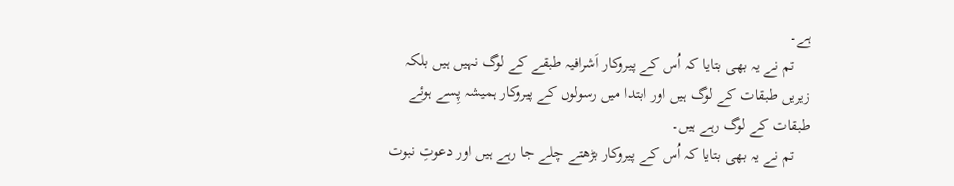ہے۔
    تم نے یہ بھی بتایا کہ اُس کے پیروکار اَشرافیہ طبقے کے لوگ نہیں ہیں بلکہ زیریں طبقات کے لوگ ہیں اور ابتدا میں رسولوں کے پیروکار ہمیشہ پِسے ہوئے طبقات کے لوگ رہے ہیں۔
    تم نے یہ بھی بتایا کہ اُس کے پیروکار بڑھتے چلے جا رہے ہیں اور دعوتِ نبوت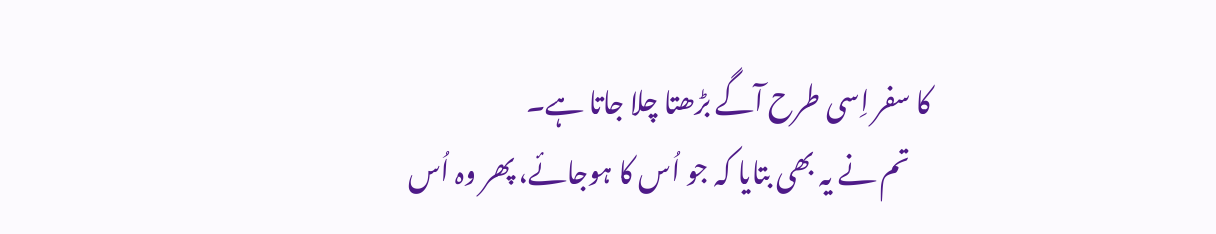کا سفر اِسی طرح آگے بڑھتا چلا جاتا ہے۔
    تم نے یہ بھی بتایا کہ جو اُس کا ہوجائے، پھر وہ اُس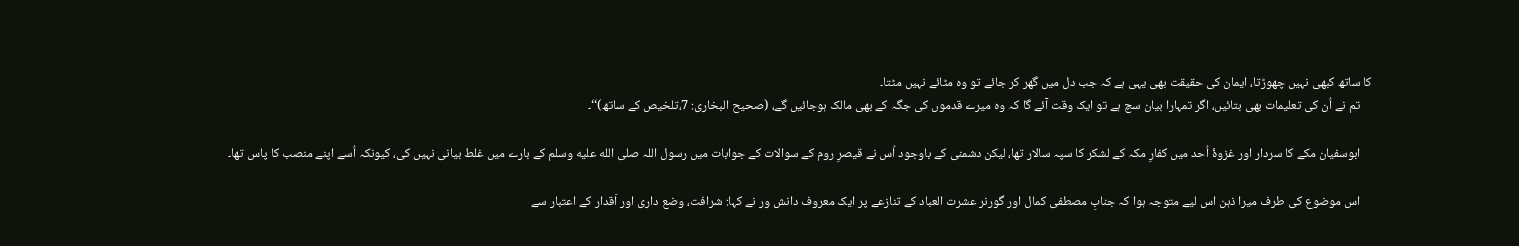کا ساتھ کبھی نہیں چھوڑتا، ایمان کی حقیقت بھی یہی ہے کہ جب دل میں گھر کر جائے تو وہ مٹائے نہیں مٹتا۔
    تم نے اُن کی تعلیمات بھی بتائیں، اگر تمہارا بیان سچ ہے تو ایک وقت آئے گا کہ وہ میرے قدموں کی جگہ کے بھی مالک ہوجائیں گے، (صحیح البخاری: 7،تلخیص کے ساتھ)‘‘۔

    ابوسفیان مکے کا سردار اور غزوۂ اُحد میں کفارِ مکہ کے لشکر کا سپہ سالار تھا، لیکن دشمنی کے باوجود اُس نے قیصرِ روم کے سوالات کے جوابات میں رسول اللہ صلى الله عليه وسلم کے بارے میں غلط بیانی نہیں کی، کیونکہ اُسے اپنے منصب کا پاس تھا۔

    اس موضوع کی طرف میرا ذہن اس لیے متوجہ ہوا کہ جنابِ مصطفی کمال اور گورنر عشرت العباد کے تنازعے پر ایک معروف دانش ور نے کہا: شرافت، وضع داری اور اَقدار کے اعتبار سے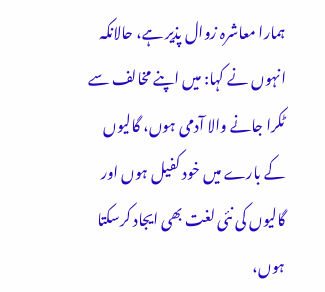ہمارا معاشرہ زوال پذیر ہے، حالانکہ انہوں نے کہا: میں اپنے مخالف سے ٹکرا جانے والا آدمی ہوں، گالیوں کے بارے میں خود کفیل ہوں اور گالیوں کی نئی لغت بھی ایجاد کرسکتا ہوں،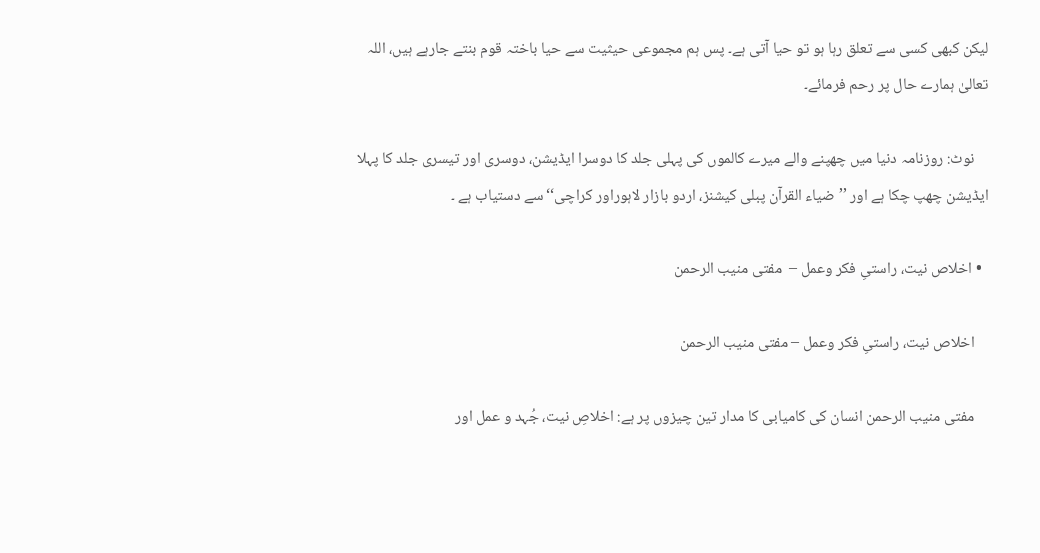لیکن کبھی کسی سے تعلق رہا ہو تو حیا آتی ہے۔ پس ہم مجموعی حیثیت سے حیا باختہ قوم بنتے جارہے ہیں، اللہ تعالیٰ ہمارے حال پر رحم فرمائے۔

    نوٹ: روزنامہ دنیا میں چھپنے والے میرے کالموں کی پہلی جلد کا دوسرا ایڈیشن، دوسری اور تیسری جلد کا پہلا ایڈیشن چھپ چکا ہے اور ’’ضیاء القرآن پبلی کیشنز، اردو بازار لاہوراور کراچی‘‘سے دستیاب ہے ۔

  • اخلاص نیت، راستیِ فکر وعمل –  مفتی منیب الرحمن

    اخلاص نیت، راستیِ فکر وعمل – مفتی منیب الرحمن

    مفتی منیب الرحمن انسان کی کامیابی کا مدار تین چیزوں پر ہے: اخلاصِ نیت، جُہد و عمل اور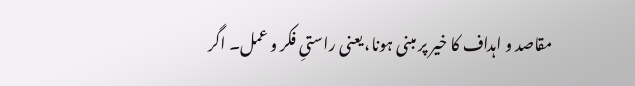مقاصد و اہداف کا خیر پر مبنی ہونا، یعنی راستیِ فکر و عمل۔ اگر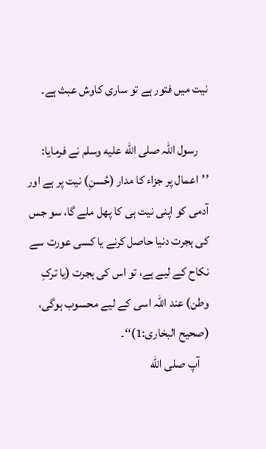نیت میں فتور ہے تو ساری کاوش عبث ہے۔

    رسول اللہ صلى الله عليه وسلم نے فرمایا: ’’اعمال پر جزاء کا مدار (حُسنِ) نیت پر ہے اور آدمی کو اپنی نیت ہی کا پھل ملے گا، سو جس کی ہجرت دنیا حاصل کرنے یا کسی عورت سے نکاح کے لیے ہے، تو اس کی ہجرت (یا ترکِ وطن) عند اللہ اسی کے لیے محسوب ہوگی، (صحیح البخاری:1)‘‘۔
    آپ صلى الله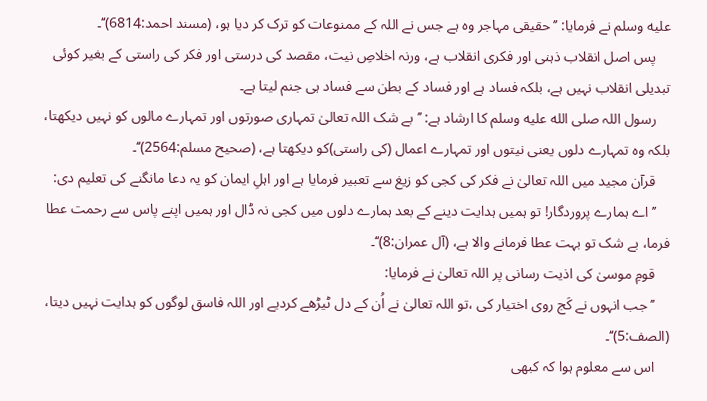عليه وسلم نے فرمایا: ’’حقیقی مہاجر وہ ہے جس نے اللہ کے ممنوعات کو ترک کر دیا ہو، (مسند احمد:6814)‘‘۔
    پس اصل انقلاب ذہنی اور فکری انقلاب ہے، ورنہ اخلاصِ نیت، مقصد کی درستی اور فکر کی راستی کے بغیر کوئی تبدیلی انقلاب نہیں ہے، بلکہ فساد ہے اور فساد کے بطن سے فساد ہی جنم لیتا ہے۔
    رسول اللہ صلى الله عليه وسلم کا ارشاد ہے: ’’بے شک اللہ تعالیٰ تمہاری صورتوں اور تمہارے مالوں کو نہیں دیکھتا، بلکہ وہ تمہارے دلوں یعنی نیتوں اور تمہارے اعمال (کی راستی)کو دیکھتا ہے، (صحیح مسلم:2564)‘‘۔
    قرآن مجید میں اللہ تعالیٰ نے فکر کی کجی کو زیغ سے تعبیر فرمایا ہے اور اہلِ ایمان کو یہ دعا مانگنے کی تعلیم دی:
    ’’اے ہمارے پروردگار! تو ہمیں ہدایت دینے کے بعد ہمارے دلوں میں کجی نہ ڈال اور ہمیں اپنے پاس سے رحمت عطا فرما، بے شک تو بہت عطا فرمانے والا ہے، (آل عمران:8)‘‘۔
    قومِ موسیٰ کی اذیت رسانی پر اللہ تعالیٰ نے فرمایا:
    ’’جب انہوں نے کَج روی اختیار کی ،تو اللہ تعالیٰ نے اُن کے دل ٹیڑھے کردیے اور اللہ فاسق لوگوں کو ہدایت نہیں دیتا، (الصف:5)‘‘۔
    اس سے معلوم ہوا کہ کبھی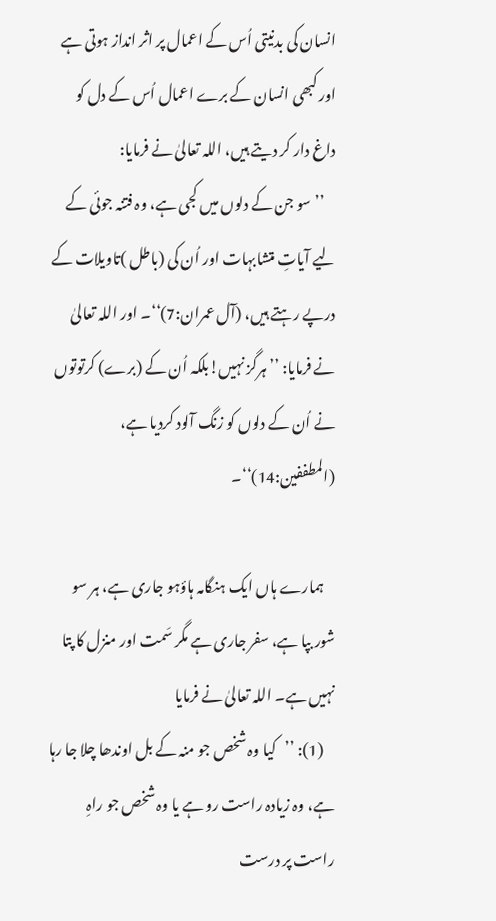انسان کی بدنیتی اُس کے اعمال پر اثر انداز ہوتی ہے اور کبھی انسان کے برے اعمال اُس کے دل کو داغ دار کر دیتے ہیں، اللہ تعالیٰ نے فرمایا:
    ’’سو جن کے دلوں میں کجی ہے، وہ فتنہ جوئی کے لیے آیاتِ متشابہات اور اُن کی (باطل )تاویلات کے درپے رہتے ہیں، (آل عمران:7)‘‘۔ اور اللہ تعالیٰ نے فرمایا: ’’ہرگز نہیں!بلکہ اُن کے (برے) کرتوتوں نے اُن کے دلوں کو زنگ آلود کردیا ہے، (المطففین:14)‘‘۔

    ہمارے ہاں ایک ہنگامہ ہاؤہو جاری ہے، ہر سو شور بپا ہے، سفر جاری ہے مگر سَمت اور منزل کا پتا نہیں ہے۔ اللہ تعالیٰ نے فرمایا
    (1): ’’کیا وہ شخص جو منہ کے بل اوندھا چلا جا رہا ہے، وہ زیادہ راست رو ہے یا وہ شخص جو راہِ راست پر درست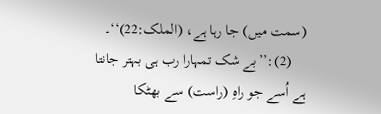(سمت میں) جا رہا ہے، (الملک:22)‘‘۔
    (2):’’بے شک تمہارا رب ہی بہتر جانتا ہے اُسے جو راہِ (راست) سے بھٹکا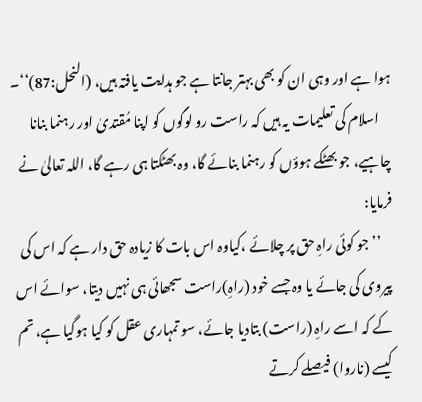ہوا ہے اور وہی ان کو بھی بہتر جانتا ہے جو ہدایت یافتہ ہیں، (النحل:87)‘‘۔
    اسلام کی تعلیمات یہ ہیں کہ راست رو لوگوں کو اپنا مُقتدیٰ اور رہنما بنانا چاہیے، جو بھٹکے ہوؤں کو رہنما بنائے گا، وہ بھٹکتا ہی رہے گا، اللہ تعالیٰ نے فرمایا:
    ’’جو کوئی راہِ حق پر چلائے ،کیاوہ اس بات کا زیادہ حق دار ہے کہ اس کی پیروی کی جائے یا وہ جسے خود (راہِ)راست سجھائی ہی نہیں دیتا، سوائے اس کے کہ اسے راہِ (راست) بتادیا جائے، سو تمہاری عقل کو کیا ہوگیا ہے، تم کیسے (ناروا) فیصلے کرتے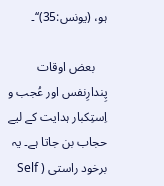ہو، (یونس:35)‘‘۔

    بعض اوقات پِندارِنفس اور عُجب و اِستِکبار ہدایت کے لیے حجاب بن جاتا ہے۔ یہ برخود راستی ( Self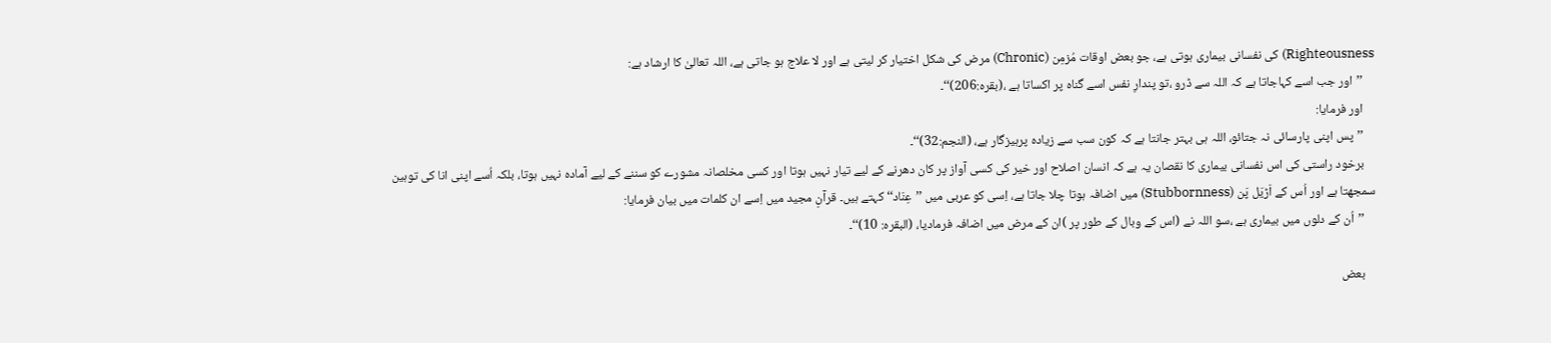Righteousness) کی نفسانی بیماری ہوتی ہے، جو بعض اوقات مُزمِن (Chronic) مرض کی شکل اختیار کر لیتی ہے اور لا علاج ہو جاتی ہے، اللہ تعالیٰ کا ارشاد ہے:
    ’’اور جب اسے کہاجاتا ہے کہ اللہ سے ڈرو ،تو پندارِ نفس اسے گناہ پر اکساتا ہے ،(بقرہ:206)‘‘۔
    اور فرمایا:
    ’’پس اپنی پارسائی نہ جتائو، اللہ ہی بہتر جانتا ہے کہ کون سب سے زیادہ پرہیزگار ہے، (النجم:32)‘‘۔
    برخود راستی کی اس نفسانی بیماری کا نقصان یہ ہے کہ انسان اصلاح اور خیر کی کسی آواز پر کان دھرنے کے لیے تیار نہیں ہوتا اور کسی مخلصانہ مشورے کو سننے کے لیے آمادہ نہیں ہوتا، بلکہ اُسے اپنی انا کی توہین سمجھتا ہے اور اُس کے اَڑیَل پَن (Stubbornness) میں اضافہ ہوتا چلا جاتا ہے، اِسی کو عربی میں ’’عِنَاد‘‘ کہتے ہیں۔ قرآنِ مجید میں اِسے ان کلمات میں بیان فرمایا:
    ’’اُن کے دلوں میں بیماری ہے ،سو اللہ نے (اس کے وبال کے طور پر )ان کے مرض میں اضافہ فرمادیا، (البقرہ: 10)‘‘۔

    بعض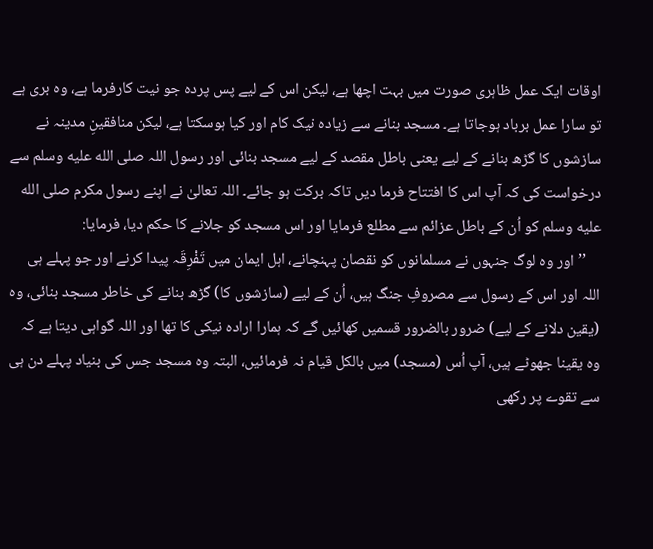اوقات ایک عمل ظاہری صورت میں بہت اچھا ہے، لیکن اس کے لیے پس پردہ جو نیت کارفرما ہے، وہ بری ہے تو سارا عمل برباد ہوجاتا ہے۔ مسجد بنانے سے زیادہ نیک کام اور کیا ہوسکتا ہے، لیکن منافقینِ مدینہ نے سازشوں کا گڑھ بنانے کے لیے یعنی باطل مقصد کے لیے مسجد بنائی اور رسول اللہ صلى الله عليه وسلم سے درخواست کی کہ آپ اس کا افتتاح فرما دیں تاکہ برکت ہو جائے۔ اللہ تعالیٰ نے اپنے رسول مکرم صلى الله عليه وسلم کو اُن کے باطل عزائم سے مطلع فرمایا اور اس مسجد کو جلانے کا حکم دیا، فرمایا:
    ’’اور وہ لوگ جنہوں نے مسلمانوں کو نقصان پہنچانے، اہل ایمان میں تَفْرِقَہ پیدا کرنے اور جو پہلے ہی اللہ اور اس کے رسول سے مصروفِ جنگ ہیں، اُن کے لیے (سازشوں کا) گڑھ بنانے کی خاطر مسجد بنائی، وہ (یقین دلانے کے لیے) ضرور بالضرور قسمیں کھائیں گے کہ ہمارا ارادہ نیکی کا تھا اور اللہ گواہی دیتا ہے کہ وہ یقینا جھوٹے ہیں، آپ اُس (مسجد) میں بالکل قیام نہ فرمائیں، البتہ وہ مسجد جس کی بنیاد پہلے دن ہی سے تقوے پر رکھی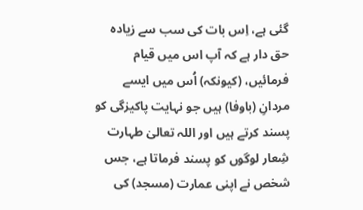گئی ہے، اِس بات کی سب سے زیادہ حق دار ہے کہ آپ اس میں قیام فرمائیں، (کیونکہ) اُس میں ایسے مردانِ (باوفا) ہیں جو نہایت پاکیزگی کو پسند کرتے ہیں اور اللہ تعالیٰ طہارت شِعار لوگوں کو پسند فرماتا ہے، جس شخص نے اپنی عمارت (مسجد) کی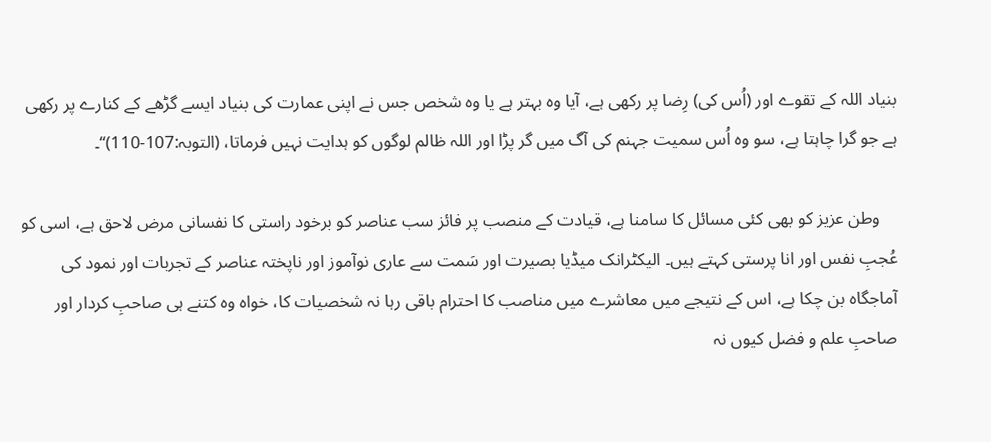بنیاد اللہ کے تقوے اور (اُس کی) رِضا پر رکھی ہے، آیا وہ بہتر ہے یا وہ شخص جس نے اپنی عمارت کی بنیاد ایسے گڑھے کے کنارے پر رکھی ہے جو گرا چاہتا ہے، سو وہ اُس سمیت جہنم کی آگ میں گر پڑا اور اللہ ظالم لوگوں کو ہدایت نہیں فرماتا، (التوبہ:107-110)‘‘۔

    وطن عزیز کو بھی کئی مسائل کا سامنا ہے، قیادت کے منصب پر فائز سب عناصر کو برخود راستی کا نفسانی مرض لاحق ہے، اسی کو عُجبِ نفس اور انا پرستی کہتے ہیں۔ الیکٹرانک میڈیا بصیرت اور سَمت سے عاری نوآموز اور ناپختہ عناصر کے تجربات اور نمود کی آماجگاہ بن چکا ہے، اس کے نتیجے میں معاشرے میں مناصب کا احترام باقی رہا نہ شخصیات کا، خواہ وہ کتنے ہی صاحبِ کردار اور صاحبِ علم و فضل کیوں نہ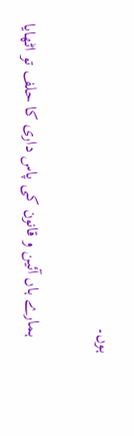ہوں۔

    ہمارے ہاں آئین و قانون کی پاس داری کا حلف تو اٹھایا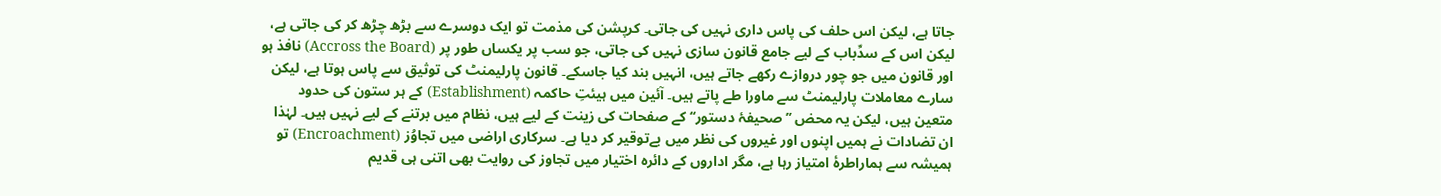جاتا ہے، لیکن اس حلف کی پاس داری نہیں کی جاتی۔ کرپشن کی مذمت تو ایک دوسرے سے بڑھ چڑھ کر کی جاتی ہے، لیکن اس کے سدِّباب کے لیے جامع قانون سازی نہیں کی جاتی، جو سب پر یکساں طور پر (Accross the Board) نافذ ہو اور قانون میں جو چور دروازے رکھے جاتے ہیں، انہیں بند کیا جاسکے۔ قانون پارلیمنٹ کی توثیق سے پاس ہوتا ہے، لیکن سارے معاملات پارلیمنٹ سے ماورا طے پاتے ہیں۔ آئین میں ہیئتِ حاکمہ (Establishment) کے ہر ستون کی حدود متعین ہیں، لیکن یہ محض ’’صحیفۂ دستور‘‘ کے صفحات کی زینت کے لیے ہیں، نظام میں برتنے کے لیے نہیں ہیں۔ لہٰذا ان تضادات نے ہمیں اپنوں اور غیروں کی نظر میں بےتوقیر کر دیا ہے۔ سرکاری اراضی میں تجاوُز (Encroachment) تو ہمیشہ سے ہماراطرۂ امتیاز رہا ہے، مگر اداروں کے دائرہ اختیار میں تجاوز کی روایت بھی اتنی ہی قدیم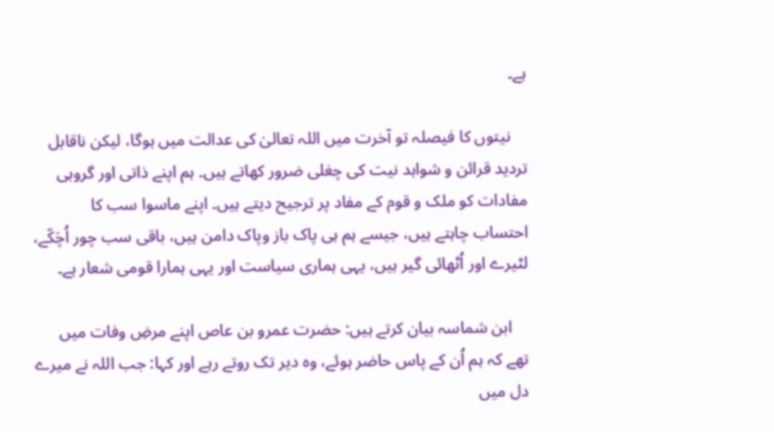ہے۔

    نیتوں کا فیصلہ تو آخرت میں اللہ تعالیٰ کی عدالت میں ہوگا، لیکن ناقابل تردید قرائن و شواہد نیت کی چغلی ضرور کھاتے ہیں۔ ہم اپنے ذاتی اور گروہی مفادات کو ملک و قوم کے مفاد پر ترجیح دیتے ہیں۔ اپنے ماسوا سب کا احتساب چاہتے ہیں، جیسے ہم ہی پاک باز وپاک دامن ہیں، باقی سب چور اُچَکّے، لٹیرے اور اُٹھائی گیر ہیں، یہی ہماری سیاست اور یہی ہمارا قومی شعار ہے۔

    ابن شماسہ بیان کرتے ہیں: حضرت عمرو بن عاص اپنے مرضِ وفات میں تھے کہ ہم اُن کے پاس حاضر ہوئے، وہ دیر تک روتے رہے اور کہا: جب اللہ نے میرے دل میں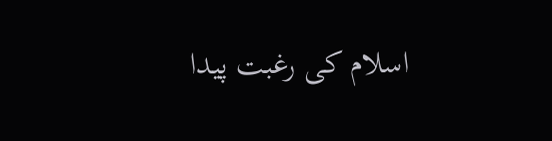اسلام کی رغبت پیدا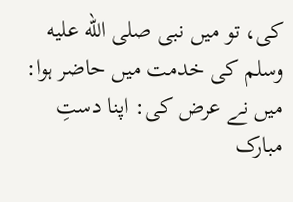کی، تو میں نبی صلى الله عليه وسلم کی خدمت میں حاضر ہوا: میں نے عرض کی: اپنا دستِ مبارک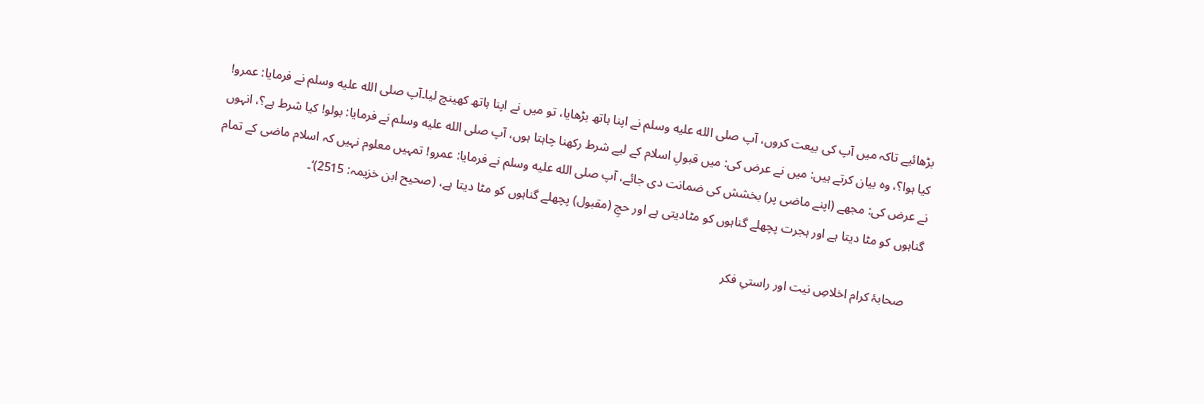بڑھائیے تاکہ میں آپ کی بیعت کروں، آپ صلى الله عليه وسلم نے اپنا ہاتھ بڑھایا، تو میں نے اپنا ہاتھ کھینچ لیا۔آپ صلى الله عليه وسلم نے فرمایا: عمرو! کیا ہوا؟، وہ بیان کرتے ہیں: میں نے عرض کی: میں قبولِ اسلام کے لیے شرط رکھنا چاہتا ہوں، آپ صلى الله عليه وسلم نے فرمایا: بولو! کیا شرط ہے؟، انہوں نے عرض کی: مجھے (اپنے ماضی پر) بخشش کی ضمانت دی جائے، آپ صلى الله عليه وسلم نے فرمایا: عمرو! تمہیں معلوم نہیں کہ اسلام ماضی کے تمام گناہوں کو مٹا دیتا ہے اور ہجرت پچھلے گناہوں کو مٹادیتی ہے اور حجِ (مقبول) پچھلے گناہوں کو مٹا دیتا ہے، (صحیح ابن خزیمہ: 2515)‘۔

    صحابۂ کرام اخلاصِ نیت اور راستیِ فکر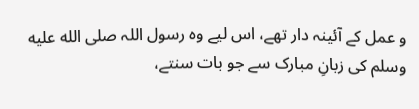و عمل کے آئینہ دار تھے، اس لیے وہ رسول اللہ صلى الله عليه وسلم کی زبانِ مبارک سے جو بات سنتے،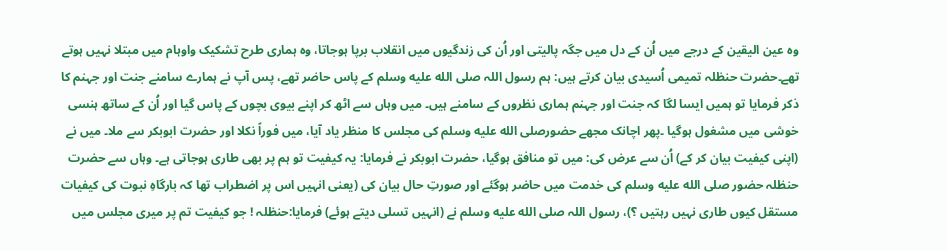وہ عین الیقین کے درجے میں اُن کے دل میں جگہ پالیتی اور اُن کی زندگیوں میں انقلاب برپا ہوجاتا، وہ ہماری طرح تشکیک واوہام میں مبتلا نہیں ہوتے تھے۔حضرت حنظلہ تمیمی اُسیدی بیان کرتے ہیں: ہم رسول اللہ صلى الله عليه وسلم کے پاس حاضر تھے، پس آپ نے ہمارے سامنے جنت اور جہنم کا ذکر فرمایا تو ہمیں ایسا لگا کہ جنت اور جہنم ہماری نظروں کے سامنے ہیں۔ میں وہاں سے اٹھ کر اپنے بیوی بچوں کے پاس گیا اور اُن کے ساتھ ہنسی خوشی میں مشغول ہوگیا ۔پھر اچانک مجھے حضورصلى الله عليه وسلم کی مجلس کا منظر یاد آیا، میں فوراً نکلا اور حضرت ابوبکر سے ملا۔ میں نے (اپنی کیفیت بیان کر کے) اُن سے عرض کی: میں تو منافق ہوگیا، حضرت ابوبکر نے فرمایا: یہ کیفیت تو ہم پر بھی طاری ہوجاتی ہے۔ وہاں سے حضرت حنظلہ حضور صلى الله عليه وسلم کی خدمت میں حاضر ہوگئے اور صورتِ حال بیان کی (یعنی انہیں اس پر اضطراب تھا کہ بارگاہِ نبوت کی کیفیات مستقل کیوں طاری نہیں رہتیں ؟)، رسول اللہ صلى الله عليه وسلم نے (انہیں تسلی دیتے ہوئے) فرمایا:حنظلہ ! جو کیفیت تم پر میری مجلس میں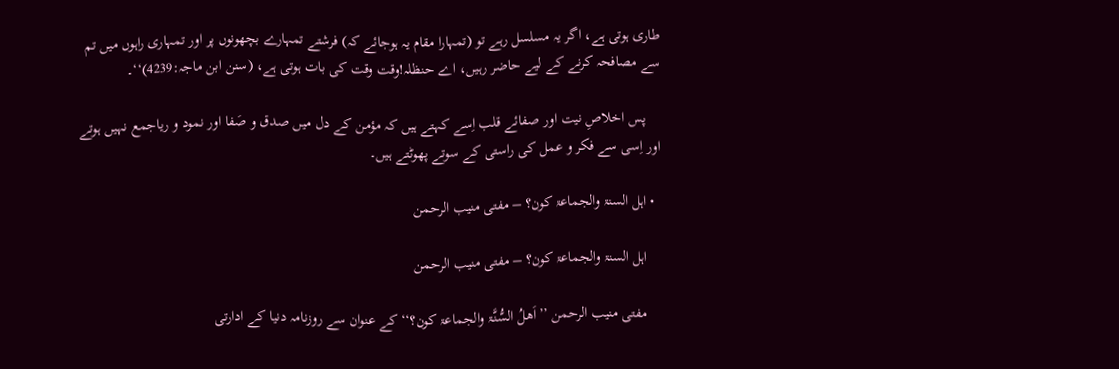طاری ہوتی ہے، اگر یہ مسلسل رہے تو (تمہارا مقام یہ ہوجائے کہ) فرشتے تمہارے بچھونوں پر اور تمہاری راہوں میں تم سے مصافحہ کرنے کے لیے حاضر رہیں، اے حنظلہ!وقت وقت کی بات ہوتی ہے، (سنن ابن ماجہ:4239)‘‘۔

    پس اخلاصِ نیت اور صفائے قلب اِسے کہتے ہیں کہ مؤمن کے دل میں صدق و صَفا اور نمود و ریاجمع نہیں ہوتے اور اِسی سے فکر و عمل کی راستی کے سوتے پھوٹتے ہیں۔

  • اہل السنۃ والجماعۃ کون؟ – مفتی منیب الرحمن

    اہل السنۃ والجماعۃ کون؟ – مفتی منیب الرحمن

    مفتی منیب الرحمن ’’اَھلُ السُّنَّـۃ والجماعۃ کون؟‘‘ کے عنوان سے روزنامہ دنیا کے ادارتی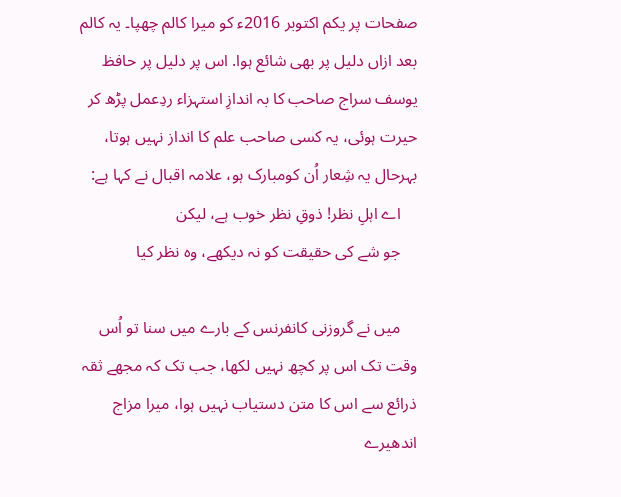صفحات پر یکم اکتوبر 2016ء کو میرا کالم چھپا۔ یہ کالم بعد ازاں دلیل پر بھی شائع ہوا. اس پر دلیل پر حافظ یوسف سراج صاحب کا بہ اندازِ استہزاء ردِعمل پڑھ کر حیرت ہوئی، یہ کسی صاحب علم کا انداز نہیں ہوتا، بہرحال یہ شِعار اُن کومبارک ہو، علامہ اقبال نے کہا ہے:
    اے اہلِ نظر! ذوقِ نظر خوب ہے، لیکن
    جو شے کی حقیقت کو نہ دیکھے، وہ نظر کیا

    میں نے گروزنی کانفرنس کے بارے میں سنا تو اُس وقت تک اس پر کچھ نہیں لکھا، جب تک کہ مجھے ثقہ ذرائع سے اس کا متن دستیاب نہیں ہوا، میرا مزاج اندھیرے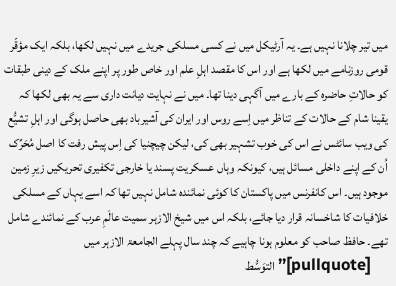میں تیر چلانا نہیں ہے۔ یہ آرٹیکل میں نے کسی مسلکی جریدے میں نہیں لکھا، بلکہ ایک مؤقّر قومی روزنامے میں لکھا ہے اور اس کا مقصد اہلِ علم اور خاص طور پر اپنے ملک کے دینی طبقات کو حالاتِ حاضرہ کے بارے میں آگہی دینا تھا۔ میں نے نہایت دیانت داری سے یہ بھی لکھا کہ یقینا شام کے حالات کے تناظر میں اِسے روس اور ایران کی آشیرباد بھی حاصل ہوگی اور اہلِ تشیُّع کی ویب سائٹس نے اس کی خوب تشہیر بھی کی، لیکن چیچنیا کی اِس پیش رفت کا اصل مُحَرِّک اُن کے اپنے داخلی مسائل ہیں، کیونکہ وہاں عسکریت پسند یا خارجی تکفیری تحریکیں زیرِ زمین موجود ہیں۔ اس کانفرنس میں پاکستان کا کوئی نمائندہ شامل نہیں تھا کہ اسے یہاں کے مسلکی خلافیات کا شاخسانہ قرار دیا جائے، بلکہ اس میں شیخ الازہر سمیت عالَمِ عرب کے نمائندے شامل تھے۔ حافظ صاحب کو معلوم ہونا چاہیے کہ چند سال پہلے الجامعۃ الازہر میں
    [pullquote]’’التوَسُّط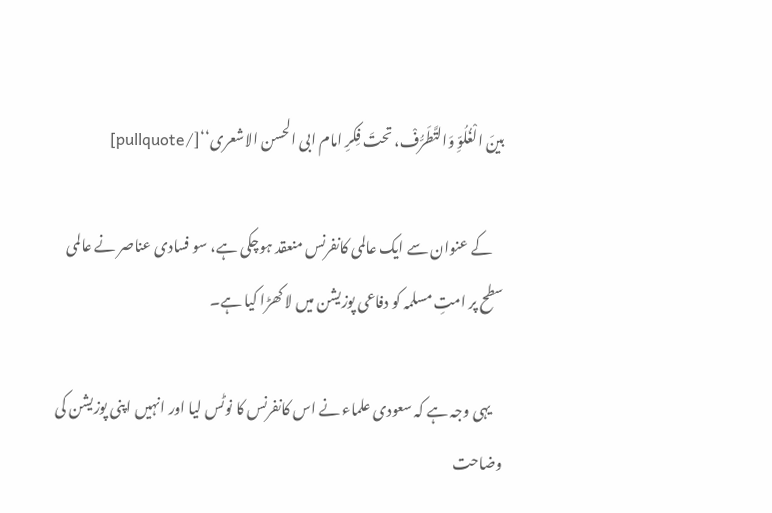بینَ الْغُلُوِّ وَالتَّطَرُّفْ، تحتَ فِکرِ امام ابی الحسن الاشعری‘‘[/pullquote]

    کے عنوان سے ایک عالمی کانفرنس منعقد ہوچکی ہے، سو فسادی عناصر نے عالمی سطح پر امتِ مسلمہ کو دفاعی پوزیشن میں لا کھڑا کیا ہے۔

    یہی وجہ ہے کہ سعودی علماء نے اس کانفرنس کا نوٹس لیا اور انہیں اپنی پوزیشن کی وضاحت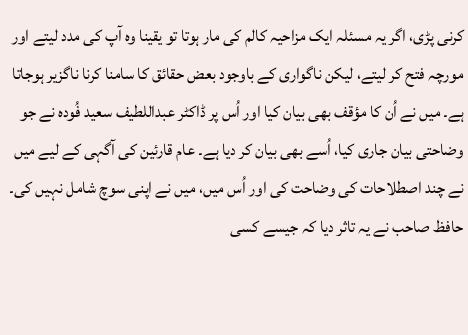کرنی پڑی، اگر یہ مسئلہ ایک مزاحیہ کالم کی مار ہوتا تو یقینا وہ آپ کی مدد لیتے اور مورچہ فتح کر لیتے، لیکن ناگواری کے باوجود بعض حقائق کا سامنا کرنا ناگزیر ہوجاتا ہے۔ میں نے اُن کا مؤقف بھی بیان کیا اور اُس پر ڈاکٹر عبداللطیف سعید فُودہ نے جو وضاحتی بیان جاری کیا، اُسے بھی بیان کر دیا ہے۔ عام قارئین کی آگہی کے لیے میں نے چند اصطلاحات کی وضاحت کی اور اُس میں، میں نے اپنی سوچ شامل نہیں کی۔ حافظ صاحب نے یہ تاثر دیا کہ جیسے کسی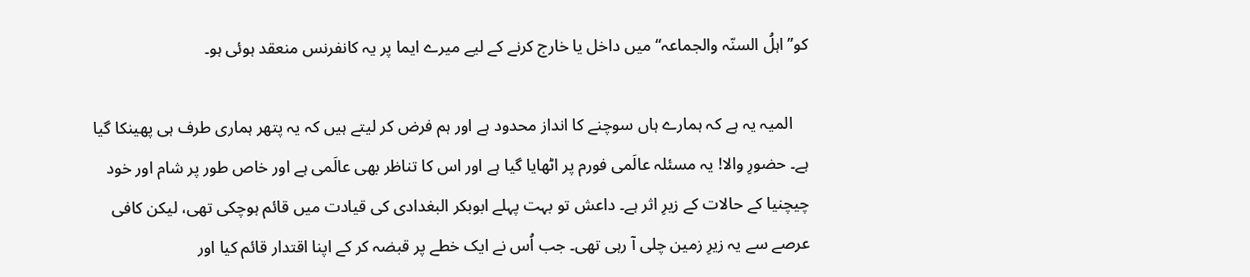کو’’اہلُ السنّہ والجماعہ‘‘ میں داخل یا خارج کرنے کے لیے میرے ایما پر یہ کانفرنس منعقد ہوئی ہو۔

    المیہ یہ ہے کہ ہمارے ہاں سوچنے کا انداز محدود ہے اور ہم فرض کر لیتے ہیں کہ یہ پتھر ہماری طرف ہی پھینکا گیا ہے۔ حضورِ والا! یہ مسئلہ عالَمی فورم پر اٹھایا گیا ہے اور اس کا تناظر بھی عالَمی ہے اور خاص طور پر شام اور خود چیچنیا کے حالات کے زیرِ اثر ہے۔ داعش تو بہت پہلے ابوبکر البغدادی کی قیادت میں قائم ہوچکی تھی، لیکن کافی عرصے سے یہ زیرِ زمین چلی آ رہی تھی۔ جب اُس نے ایک خطے پر قبضہ کر کے اپنا اقتدار قائم کیا اور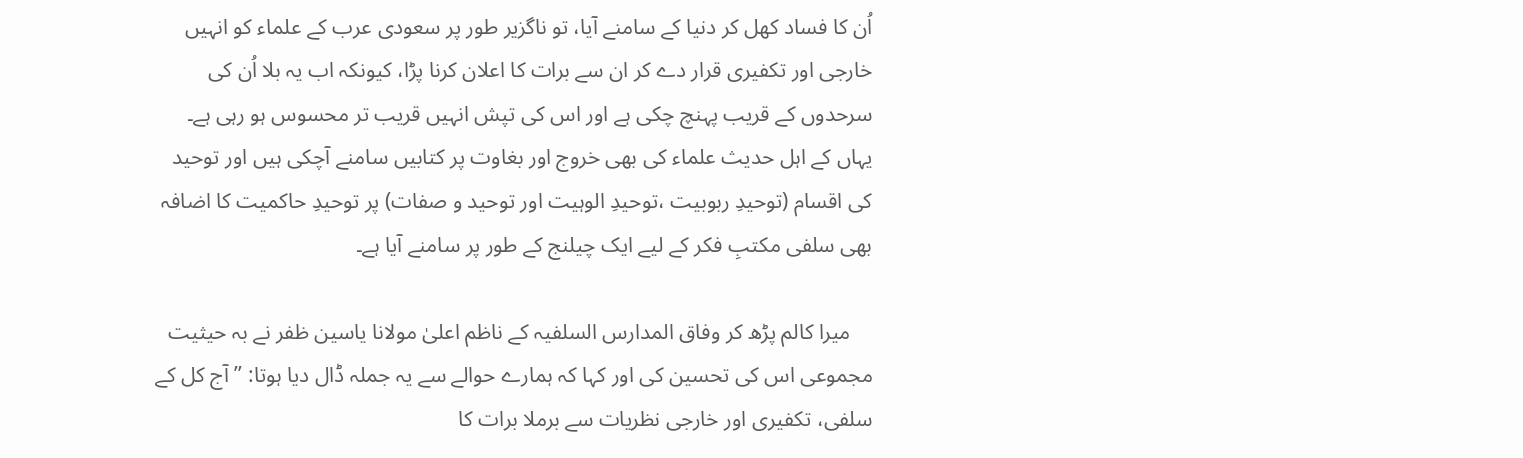اُن کا فساد کھل کر دنیا کے سامنے آیا، تو ناگزیر طور پر سعودی عرب کے علماء کو انہیں خارجی اور تکفیری قرار دے کر ان سے برات کا اعلان کرنا پڑا، کیونکہ اب یہ بلا اُن کی سرحدوں کے قریب پہنچ چکی ہے اور اس کی تپش انہیں قریب تر محسوس ہو رہی ہے۔ یہاں کے اہل حدیث علماء کی بھی خروج اور بغاوت پر کتابیں سامنے آچکی ہیں اور توحید کی اقسام (توحیدِ ربوبیت ،توحیدِ الوہیت اور توحید و صفات) پر توحیدِ حاکمیت کا اضافہ بھی سلفی مکتبِ فکر کے لیے ایک چیلنج کے طور پر سامنے آیا ہے۔

    میرا کالم پڑھ کر وفاق المدارس السلفیہ کے ناظم اعلیٰ مولانا یاسین ظفر نے بہ حیثیت مجموعی اس کی تحسین کی اور کہا کہ ہمارے حوالے سے یہ جملہ ڈال دیا ہوتا: ’’آج کل کے سلفی، تکفیری اور خارجی نظریات سے برملا برات کا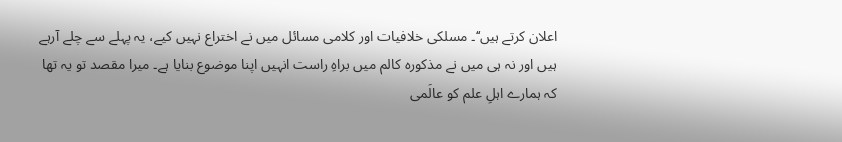اعلان کرتے ہیں‘‘۔ مسلکی خلافیات اور کلامی مسائل میں نے اختراع نہیں کیے، یہ پہلے سے چلے آرہے ہیں اور نہ ہی میں نے مذکورہ کالم میں براہِ راست انہیں اپنا موضوع بنایا ہے۔ میرا مقصد تو یہ تھا کہ ہمارے اہلِ علم کو عالَمی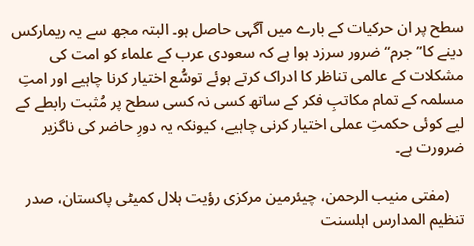سطح پر ان حرکیات کے بارے میں آگہی حاصل ہو۔ البتہ مجھ سے یہ ریمارکس دینے کا’’جرم‘‘ ضرور سرزد ہوا ہے کہ سعودی عرب کے علماء کو امت کی مشکلات کے عالمی تناظر کا ادراک کرتے ہوئے توسُّع اختیار کرنا چاہیے اور امتِ مسلمہ کے تمام مکاتبِ فکر کے ساتھ کسی نہ کسی سطح پر مُثبت رابطے کے لیے کوئی حکمتِ عملی اختیار کرنی چاہیے، کیونکہ یہ دورِ حاضر کی ناگزیر ضرورت ہے۔

    (مفتی منیب الرحمن، چیئرمین مرکزی رؤیت ہلال کمیٹی پاکستان، صدر تنظیم المدارس اہلسنت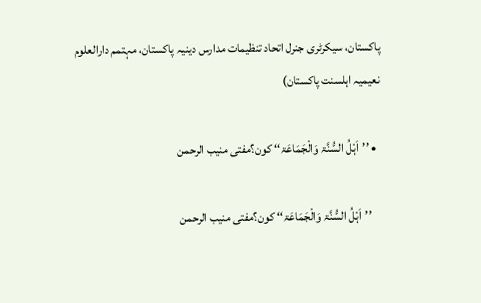پاکستان، سیکرٹری جنرل اتحاد تنظیمات مدارس دینیہ پاکستان، مہتمم دارالعلوم نعیمیہ اہلسنت پاکستان)

  • ’’اَہْلُ السُّنَّۃ وَالْجَمَاعَۃ‘‘ کون؟مفتی منیب الرحمن

    ’’اَہْلُ السُّنَّۃ وَالْجَمَاعَۃ‘‘ کون؟مفتی منیب الرحمن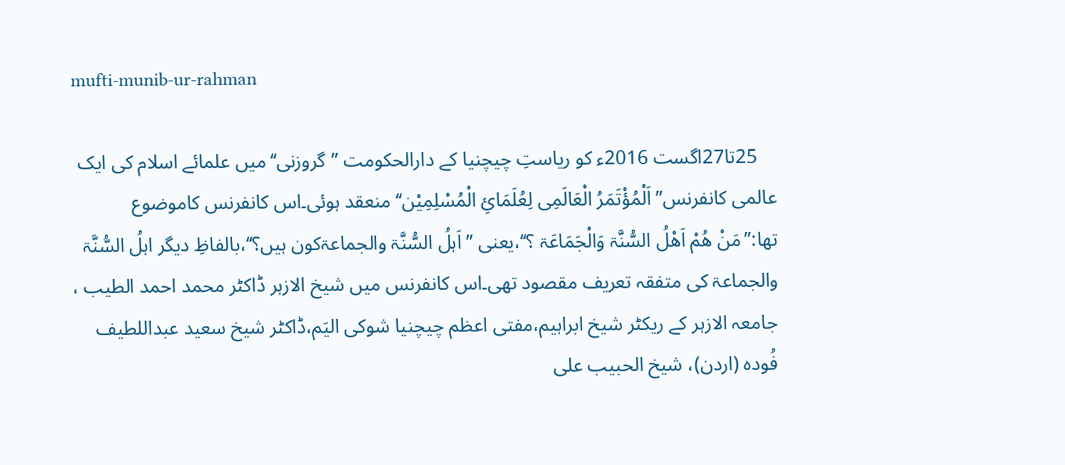mufti-munib-ur-rahman

    25تا27اگست 2016ء کو ریاستِ چیچنیا کے دارالحکومت ”گروزنی‘‘میں علمائے اسلام کی ایک عالمی کانفرنس”اَلْمُؤْتَمَرُ الْعَالَمِی لِعُلَمَائِ الْمُسْلِمِیْن‘‘ منعقد ہوئی۔اس کانفرنس کاموضوع تھا:”مَنْ ھُمْ اَھْلُ السُّنَّۃ وَالْجَمَاعَۃ ؟‘‘،یعنی ”اَہلُ السُّنَّۃ والجماعۃکون ہیں؟‘‘،بالفاظِ دیگر اہلُ السُّنَّۃ والجماعۃ کی متفقہ تعریف مقصود تھی۔اس کانفرنس میں شیخ الازہر ڈاکٹر محمد احمد الطیب ، جامعہ الازہر کے ریکٹر شیخ ابراہیم،مفتی اعظم چیچنیا شوکی الیَم،ڈاکٹر شیخ سعید عبداللطیف فُودہ (اردن)، شیخ الحبیب علی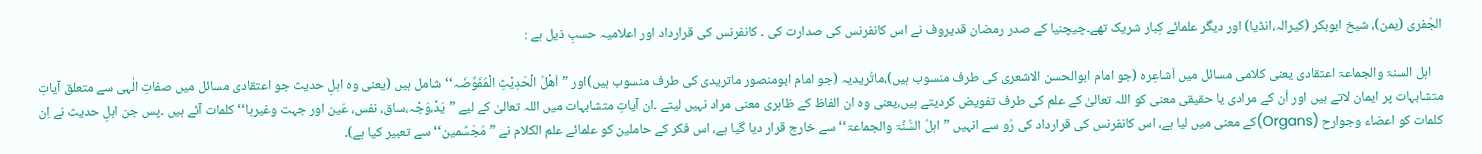الجُفری (یمن)، شیخ ابوبکر (کیرالہ،انڈیا) اور دیگر علمائے کِبار شریک تھے۔چیچنیا کے صدر رمضان قدیروف نے اس کانفرنس کی صدارت کی ۔ کانفرنس کی قرارداد اور اعلامیہ حسبِ ذیل ہے :

    اہل السنۃ والجماعۃ اعتقادی یعنی کلامی مسائل میں اَشاعِرہ (جو امام ابوالحسن الاشعری کی طرف منسوب ہیں)،ماتُریدیہ (جو امام ابومنصور ماتریدی کی طرف منسوب ہیں)اور ”اَھْلُ الْحَدِیْثِ الْمُفَوِّضَہ‘‘شامل ہیں (یعنی وہ اہلِ حدیث جو اعتقادی مسائل میں صفاتِ الٰہی سے متعلق آیاتِ متشابہات پر ایمان لاتے ہیں اور اُن کے مرادی یا حقیقی معنی کو اللہ تعالیٰ کے علم کی طرف تفویض کردیتے ہیں،یعنی وہ ان الفاظ کے ظاہری معنی مراد نہیں لیتے ۔ان آیاتِ متشابہات میں اللہ تعالیٰ کے لیے ”یَدْ،وَجْہ،ساق، نفس، عَین اور جہت وغیرہا‘‘ کلمات آئے ہیں ۔پس جن اہلِ حدیث نے اِن کلمات کو اعضاء وجوارح (Organs)کے معنی میں لیا ہے، اس کانفرنس کی قرارداد کی رُو سے انہیں ”اہلُ السُّنَّۃ والجماعۃ‘‘ سے خارج قرار دیا گیا ہے، اس فکر کے حاملین کو علمائے علم الکلام نے ”مُجَسِّمین‘‘ سے تعبیر کیا ہے)۔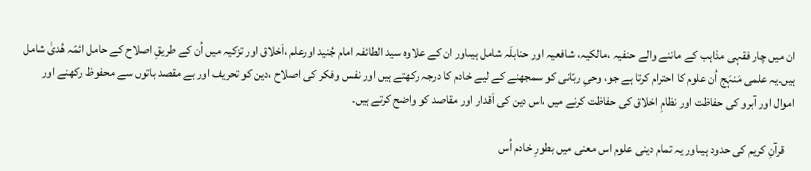ان میں چار فقہی مذاہب کے ماننے والے حنفیہ ،مالکیہ، شافعیہ اور حنابلَہ شامل ہیںاور ان کے علاوہ سید الطائفہ امام جُنید اورعلم ،اَخلاق اور تزکیہ میں اُن کے طریقِ اصلاح کے حامل ائمّہ ھُدیٰ شامل ہیں۔یہ علمی مَنہَج اُن علوم کا احترام کرتا ہے جو، وحیِ ربّانی کو سمجھنے کے لیے خادم کا درجہ رکھتے ہیں اور نفس وفکر کی اصلاح ،دین کو تحریف اور بے مقصد باتوں سے محفوظ رکھنے اور اموال اور آبرو کی حفاظت اور نظامِ اخلاق کی حفاظت کرنے میں ،اس دین کی اَقدار اور مقاصد کو واضح کرتے ہیں۔

    قرآنِ کریم کی حدود ہیںاور یہ تمام دینی علوم اس معنی میں بطورِ خادم اُس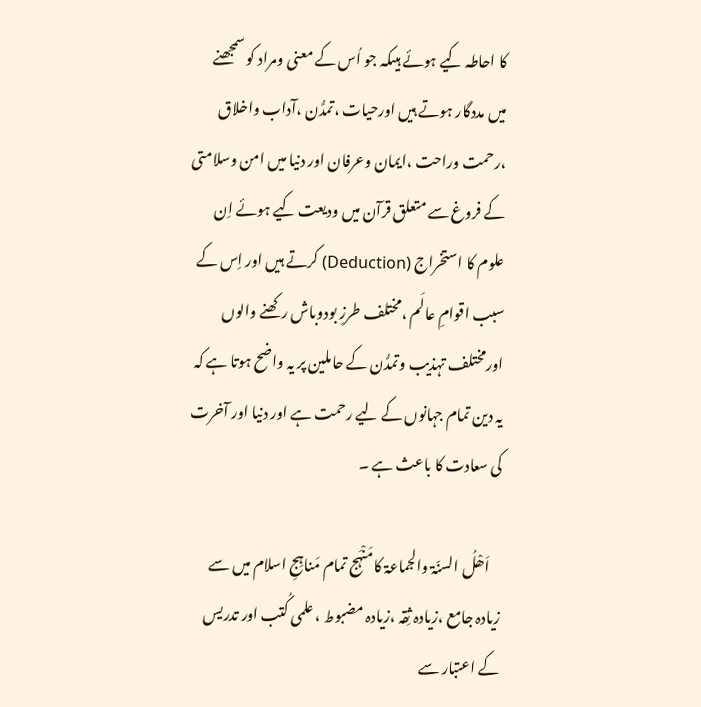کا احاطہ کیے ہوئے ہیںکہ جو اُس کے معنی ومراد کو سمجھنے میں مددگار ہوتے ہیں اورحیات ،تمدُّن ،آداب واخلاق ،رحمت وراحت ،ایمان وعرفان اور دنیا میں امن وسلامتی کے فروغ سے متعلق قرآن میں ودیعت کیے ہوئے اِن علوم کا استخراج (Deduction) کرتے ہیں اور اِس کے سبب اقوامِ عالَم ،مختلف طرزِ بودوباش رکھنے والوں اورمختلف تہذیب وتمدُّن کے حاملین پر یہ واضح ہوتا ہے کہ یہ دین تمام جہانوں کے لیے رحمت ہے اور دنیا اور آخرت کی سعادت کا باعث ہے ۔

    اَھْلُ السنّۃ والجماعۃ کامَنْہَج تمام مَناہِجِ اسلام میں سے زیادہ جامع ،زیادہ ثِقہ ،زیادہ مضبوط ، علمی کُتب اور تدریس کے اعتبار سے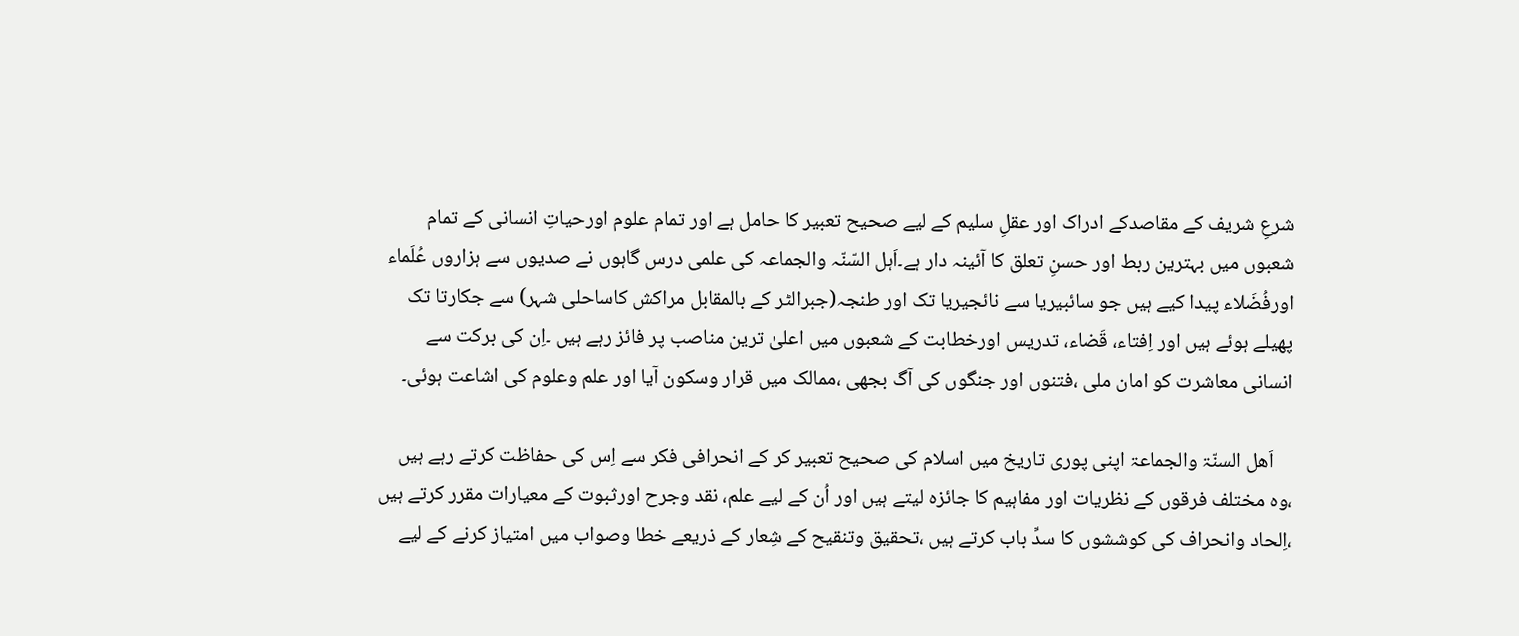شرعِ شریف کے مقاصدکے ادراک اور عقلِ سلیم کے لیے صحیح تعبیر کا حامل ہے اور تمام علوم اورحیاتِ انسانی کے تمام شعبوں میں بہترین ربط اور حسنِ تعلق کا آئینہ دار ہے۔اَہل السّنّہ والجماعہ کی علمی درس گاہوں نے صدیوں سے ہزاروں عُلَماء اورفُضَلاء پیدا کیے ہیں جو سائبیریا سے نائجیریا تک اور طنجہ(جبرالٹر کے بالمقابل مراکش کاساحلی شہر) سے جکارتا تک پھیلے ہوئے ہیں اور اِفتاء، قَضاء، تدریس اورخطابت کے شعبوں میں اعلیٰ ترین مناصب پر فائز رہے ہیں ۔اِن کی برکت سے انسانی معاشرت کو امان ملی ،فتنوں اور جنگوں کی آگ بجھی ،ممالک میں قرار وسکون آیا اور علم وعلوم کی اشاعت ہوئی۔

    اَھل السنّۃ والجماعۃ اپنی پوری تاریخ میں اسلام کی صحیح تعبیر کر کے انحرافی فکر سے اِس کی حفاظت کرتے رہے ہیں ،وہ مختلف فرقوں کے نظریات اور مفاہیم کا جائزہ لیتے ہیں اور اُن کے لیے علم، نقد وجرح اورثبوت کے معیارات مقرر کرتے ہیں ،اِلحاد وانحراف کی کوششوں کا سدِّ باب کرتے ہیں ،تحقیق وتنقیح کے شِعار کے ذریعے خطا وصواب میں امتیاز کرنے کے لیے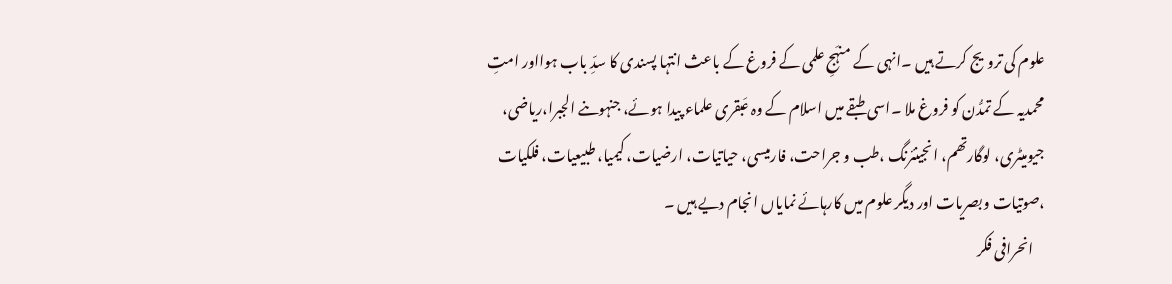علوم کی ترویج کرتے ہیں ۔انہی کے منہَجِ علمی کے فروغ کے باعث انتہا پسندی کا سدِّ باب ہوااور امتِ محمدیہ کے تمدُّن کو فروغ ملا ۔اسی طبقے میں اسلام کے وہ عَبقری علماء پیدا ہوئے، جنہوںنے الجبرا،ریاضی، جیومیٹری، لوگارتھم، انجینئرنگ ،طب و جراحت، فارمیسی، حیاتیات، ارضیات، کیمیا، طبیعیات، فلکیات ،صوتیات وبصریات اور دیگر علوم میں کارہائے نمایاں انجام دیے ہیں ۔
    انحرافی فکر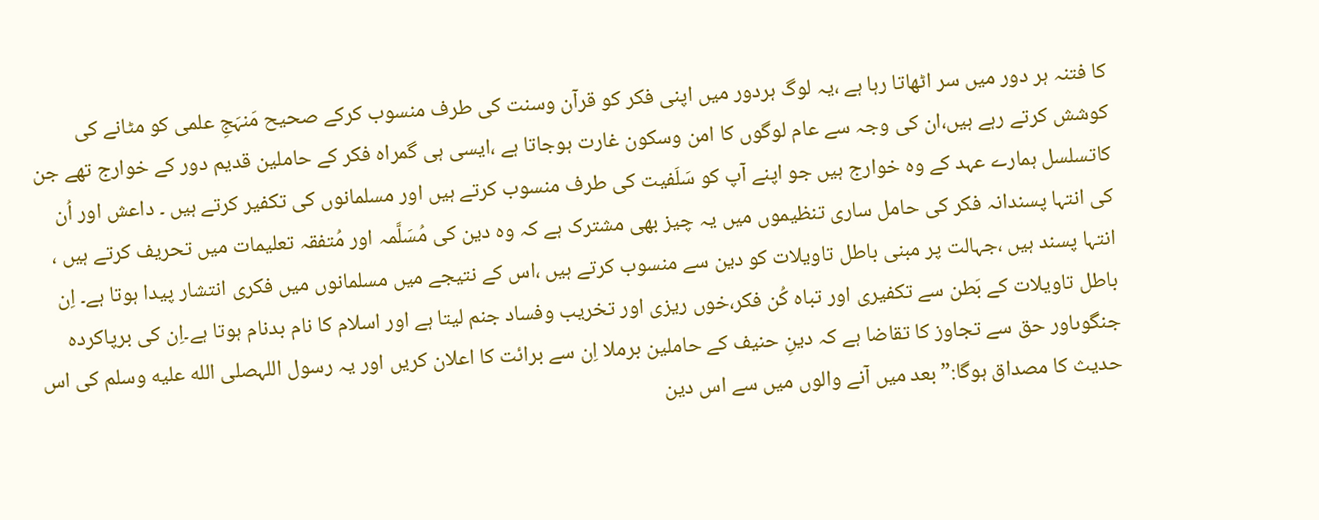کا فتنہ ہر دور میں سر اٹھاتا رہا ہے ،یہ لوگ ہردور میں اپنی فکر کو قرآن وسنت کی طرف منسوب کرکے صحیح مَنہَجِ علمی کو مٹانے کی کوشش کرتے رہے ہیں،ان کی وجہ سے عام لوگوں کا امن وسکون غارت ہوجاتا ہے ،ایسی ہی گمراہ فکر کے حاملین قدیم دور کے خوارج تھے جن کاتسلسل ہمارے عہد کے وہ خوارج ہیں جو اپنے آپ کو سَلَفیت کی طرف منسوب کرتے ہیں اور مسلمانوں کی تکفیر کرتے ہیں ۔ داعش اور اُن کی انتہا پسندانہ فکر کی حامل ساری تنظیموں میں یہ چیز بھی مشترک ہے کہ وہ دین کی مُسَلَّمہ اور مُتفقہ تعلیمات میں تحریف کرتے ہیں ، انتہا پسند ہیں ،جہالت پر مبنی باطل تاویلات کو دین سے منسوب کرتے ہیں ،اس کے نتیجے میں مسلمانوں میں فکری انتشار پیدا ہوتا ہے۔ اِن باطل تاویلات کے بَطن سے تکفیری اور تباہ کُن فکر،خوں ریزی اور تخریب وفساد جنم لیتا ہے اور اسلام کا نام بدنام ہوتا ہے۔اِن کی برپاکردہ جنگوںاور حق سے تجاوز کا تقاضا ہے کہ دینِ حنیف کے حاملین برملا اِن سے برائت کا اعلان کریں اور یہ رسول اللہصلى الله عليه وسلم کی اس حدیث کا مصداق ہوگا:”بعد میں آنے والوں میں سے اس دین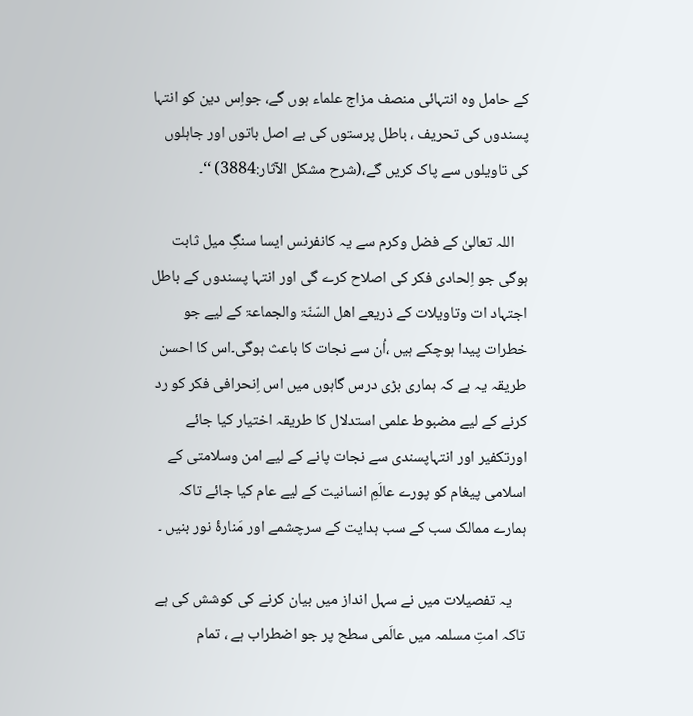کے حامل وہ انتہائی منصف مزاج علماء ہوں گے، جواِس دین کو انتہا پسندوں کی تحریف ، باطل پرستوں کی بے اصل باتوں اور جاہلوں کی تاویلوں سے پاک کریں گے،(شرح مشکل الآثار:3884) ‘‘۔

    اللہ تعالیٰ کے فضل وکرم سے یہ کانفرنس ایسا سنگِ میل ثابت ہوگی جو اِلحادی فکر کی اصلاح کرے گی اور انتہا پسندوں کے باطل اجتہاد ات وتاویلات کے ذریعے اھل السّنّۃ والجماعۃ کے لیے جو خطرات پیدا ہوچکے ہیں ،اُن سے نجات کا باعث ہوگی۔اس کا احسن طریقہ یہ ہے کہ ہماری بڑی درس گاہوں میں اس اِنحرافی فکر کو رد کرنے کے لیے مضبوط علمی استدلال کا طریقہ اختیار کیا جائے اورتکفیر اور انتہاپسندی سے نجات پانے کے لیے امن وسلامتی کے اسلامی پیغام کو پورے عالَمِ انسانیت کے لیے عام کیا جائے تاکہ ہمارے ممالک سب کے سب ہدایت کے سرچشمے اور مَنارۂ نور بنیں ۔

    یہ تفصیلات میں نے سہل انداز میں بیان کرنے کی کوشش کی ہے تاکہ امتِ مسلمہ میں عالَمی سطح پر جو اضطراب ہے ، تمام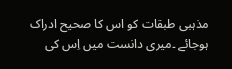مذہبی طبقات کو اس کا صحیح ادراک ہوجائے ۔میری دانست میں اِس کی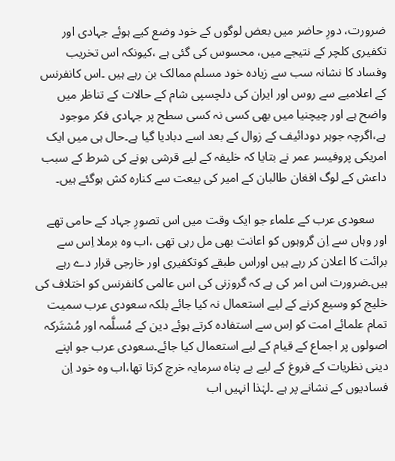ضرورت، دورِ حاضر میں بعض لوگوں کے خود وضع کیے ہوئے جہادی اور تکفیری کلچر کے نتیجے میں، محسوس کی گئی ہے ،کیونکہ اس تخریب وفساد کا نشانہ سب سے زیادہ خود مسلم ممالک بن رہے ہیں ۔اس کانفرنس کے اعلامیے سے روس اور ایران کی دلچسپی شام کے حالات کے تناظر میں واضح ہے اور چیچنیا میں بھی کسی نہ کسی سطح پر جہادی فکر موجود ہے،اگرچہ جوہر دودائیف کے زوال کے بعد اسے دبادیا گیا ہے۔حال ہی میں ایک امریکی پروفیسر عمر نے بتایا کہ خلیفہ کے لیے قرشی ہونے کی شرط کے سبب داعش کے لوگ افغان طالبان کے امیر کی بیعت سے کنارہ کش ہوگئے ہیں۔

    سعودی عرب کے علماء جو ایک وقت میں اس تصورِ جہاد کے حامی تھے اور وہاں سے اِن گروہوں کو اعانت بھی مل رہی تھی ،اب وہ برملا اِس سے برائت کا اعلان کر رہے ہیں اوراس طبقے کوتکفیری اور خارجی قرار دے رہے ہیں۔ضرورت اس امر کی ہے کہ گروزنی کی اس عالمی کانفرنس کو اختلاف کی خلیج کو وسیع کرنے کے لیے استعمال نہ کیا جائے بلکہ سعودی عرب سمیت تمام علمائے امت کو اِس سے استفادہ کرتے ہوئے دین کے مُسلَّمہ اور مُشتَرکہ اصولوں پر اجماع کے قیام کے لیے استعمال کیا جائے۔سعودی عرب جو اپنے دینی نظریات کے فروغ کے لیے بے پناہ سرمایہ خرچ کرتا تھا،اب وہ خود اِن فسادیوں کے نشانے پر ہے ۔لہٰذا انہیں اب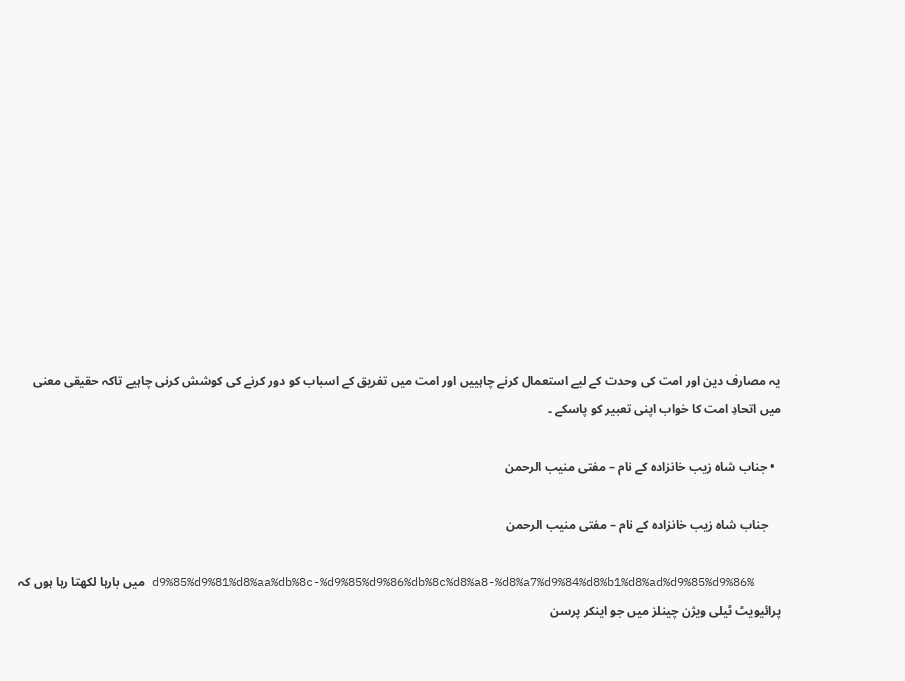یہ مصارف دین اور امت کی وحدت کے لیے استعمال کرنے چاہییں اور امت میں تفریق کے اسباب کو دور کرنے کی کوشش کرنی چاہیے تاکہ حقیقی معنی میں اتحادِ امت کا خواب اپنی تعبیر کو پاسکے ۔

  • جناب شاہ زیب خانزادہ کے نام – مفتی منیب الرحمن

    جناب شاہ زیب خانزادہ کے نام – مفتی منیب الرحمن

    %d9%85%d9%81%d8%aa%db%8c-%d9%85%d9%86%db%8c%d8%a8-%d8%a7%d9%84%d8%b1%d8%ad%d9%85%d9%86 میں بارہا لکھتا رہا ہوں کہ پرائیویٹ ٹیلی ویژن چینلز میں جو اینکر پرسن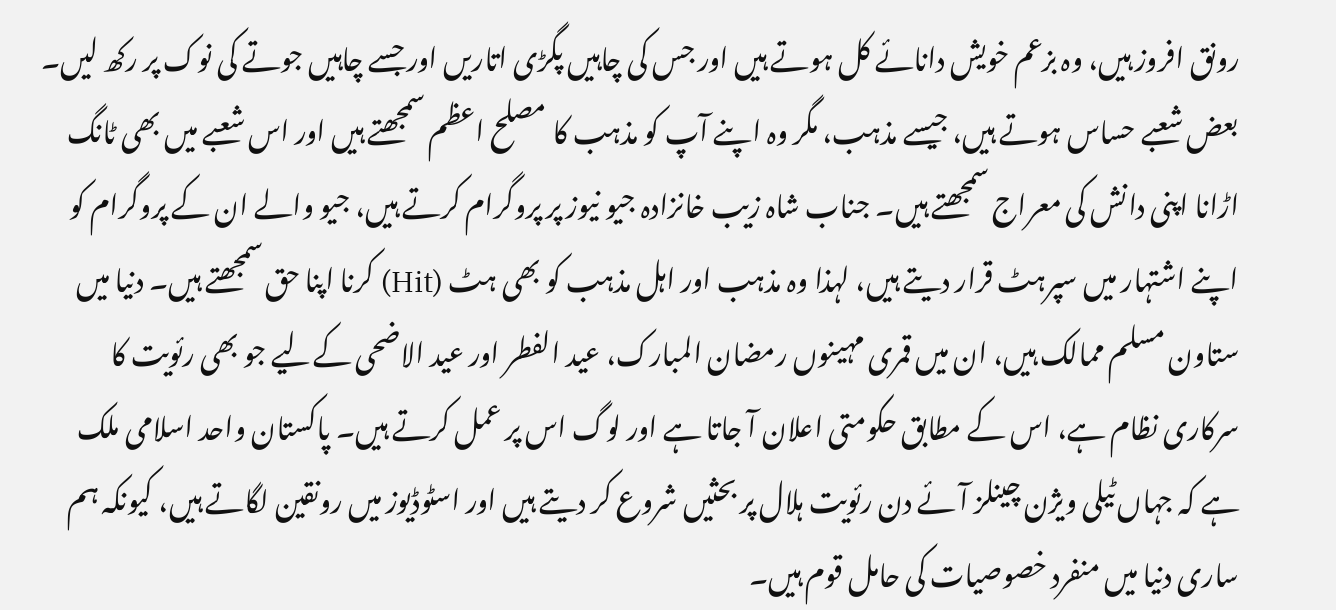رونق افروز ہیں، وہ بزعم خویش دانائے کل ہوتے ہیں اور جس کی چاہیں پگڑی اتاریں اور جسے چاہیں جوتے کی نوک پر رکھ لیں۔ بعض شعبے حساس ہوتے ہیں، جیسے مذہب، مگر وہ اپنے آپ کو مذہب کا مصلح اعظم سمجھتے ہیں اور اس شعبے میں بھی ٹانگ اڑانا اپنی دانش کی معراج سمجھتے ہیں۔ جناب شاہ زیب خانزادہ جیو نیوز پر پروگرام کرتے ہیں، جیو والے ان کے پروگرام کو اپنے اشتہار میں سپرہٹ قرار دیتے ہیں، لہذا وہ مذہب اور اہل مذہب کو بھی ہٹ (Hit) کرنا اپنا حق سمجھتے ہیں۔ دنیا میں ستاون مسلم ممالک ہیں، ان میں قمری مہینوں رمضان المبارک، عید الفطر اور عید الاضحی کےلیے جو بھی رئویت کا سرکاری نظام ہے، اس کے مطابق حکومتی اعلان آ جاتا ہے اور لوگ اس پر عمل کرتے ہیں۔ پاکستان واحد اسلامی ملک ہے کہ جہاں ٹیلی ویژن چینلز آئے دن رئویت ہلال پر بحثیں شروع کر دیتے ہیں اور اسٹوڈیوز میں رونقین لگاتے ہیں، کیونکہ ہم ساری دنیا میں منفرد خصوصیات کی حامل قوم ہیں۔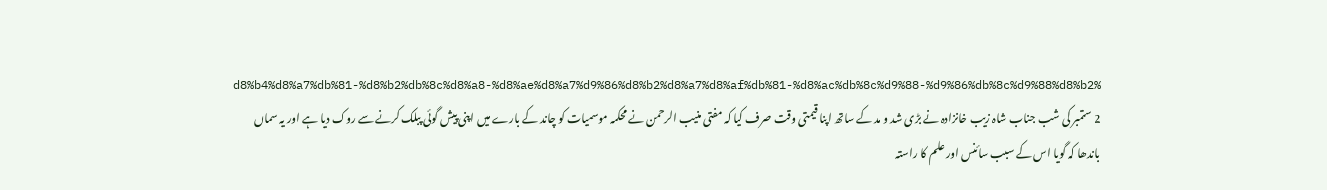%d8%b4%d8%a7%db%81-%d8%b2%db%8c%d8%a8-%d8%ae%d8%a7%d9%86%d8%b2%d8%a7%d8%af%db%81-%d8%ac%db%8c%d9%88-%d9%86%db%8c%d9%88%d8%b2 2 ستمبر کی شب جناب شاہ زیب خانزادہ نے بڑی شد و مد کے ساتھ اپنا قیمتی وقت صرف کیا کہ مفتی منیب الرحمن نے محکمہ موسمیات کو چاند کے بارے میں اپنی پیش گوئی پبلک کرنے سے روک دیا ہے اور یہ سماں باندھا کہ گویا اس کے سبب سائنس اور علم کا راستہ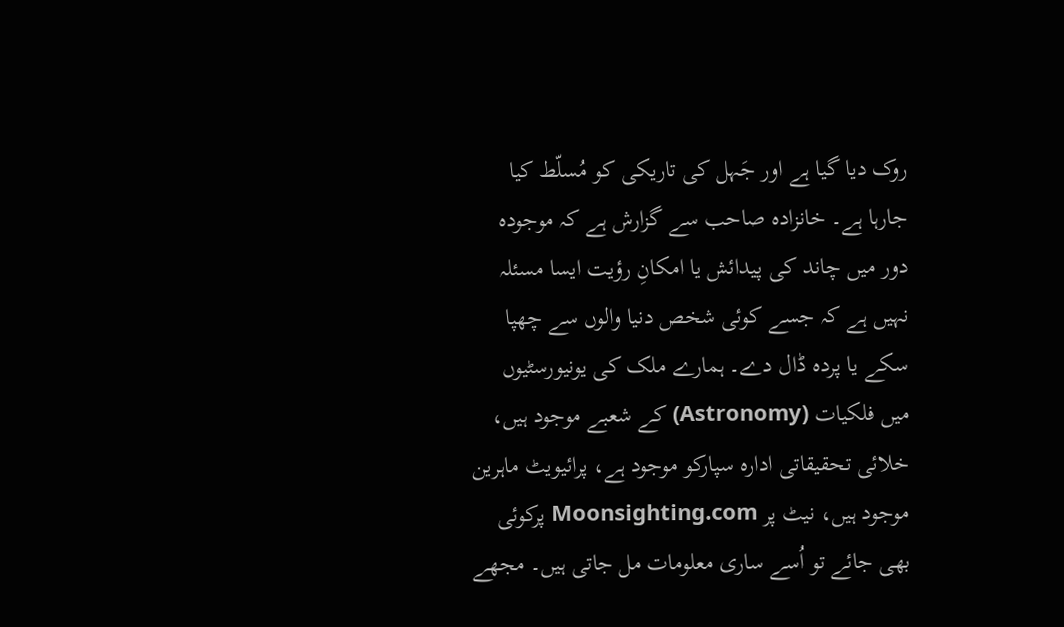روک دیا گیا ہے اور جَہل کی تاریکی کو مُسلّط کیا جارہا ہے۔ خانزادہ صاحب سے گزارش ہے کہ موجودہ دور میں چاند کی پیدائش یا امکانِ رؤیت ایسا مسئلہ نہیں ہے کہ جسے کوئی شخص دنیا والوں سے چھپا سکے یا پردہ ڈال دے۔ ہمارے ملک کی یونیورسٹیوں میں فلکیات (Astronomy) کے شعبے موجود ہیں، خلائی تحقیقاتی ادارہ سپارکو موجود ہے، پرائیویٹ ماہرین موجود ہیں، نیٹ پر Moonsighting.com پرکوئی بھی جائے تو اُسے ساری معلومات مل جاتی ہیں۔ مجھے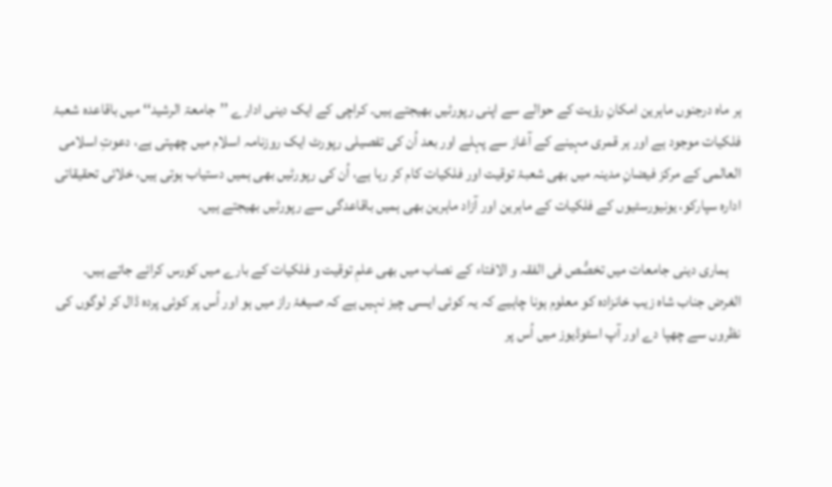ہر ماہ درجنوں ماہرین امکانِ رؤیت کے حوالے سے اپنی رپورٹیں بھیجتے ہیں۔ کراچی کے ایک دینی ادارے ’’جامعۃ الرشید‘‘ میں باقاعدہ شعبۂ فلکیات موجود ہے اور ہر قمری مہینے کے آغاز سے پہلے اور بعد اُن کی تفصیلی رپورٹ ایک روزنامہ اسلام میں چھپتی ہے، دعوتِ اسلامی العالمی کے مرکز فیضانِ مدینہ میں بھی شعبۂ توقیت اور فلکیات کام کر رہا ہے، اُن کی رپورٹیں بھی ہمیں دستیاب ہوتی ہیں، خلائی تحقیقاتی ادارہ سپارکو، یونیورسٹیوں کے فلکیات کے ماہرین اور آزاد ماہرین بھی ہمیں باقاعدگی سے رپورٹیں بھیجتے ہیں۔

    ہماری دینی جامعات میں تخصُّص فی الفقہ و الافتاء کے نصاب میں بھی علمِ توقیت و فلکیات کے بارے میں کورس کرائے جاتے ہیں۔ الغرض جناب شاہ زیب خانزادہ کو معلوم ہونا چاہیے کہ یہ کوئی ایسی چیز نہیں ہے کہ صیغۂ راز میں ہو اور اُس پر کوئی پردہ ڈال کر لوگوں کی نظروں سے چھپا دے اور آپ اسٹوڈیوز میں اُس پر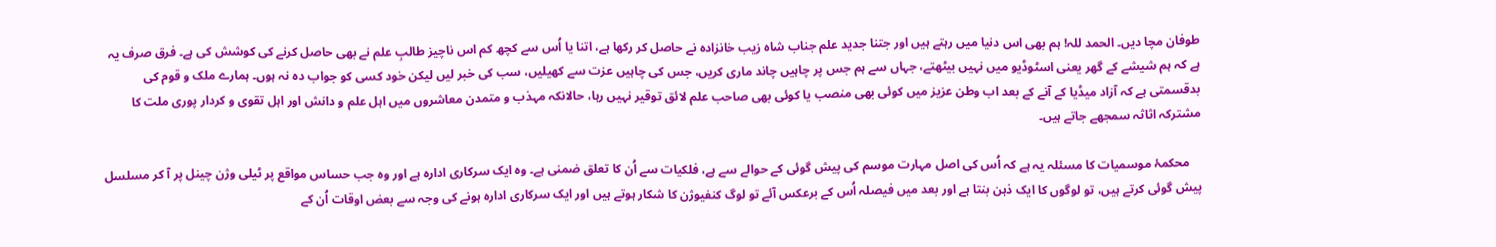طوفان مچا دیں۔ الحمد للہ! ہم بھی اس دنیا میں رہتے ہیں اور جتنا جدید علم جناب شاہ زیب خانزادہ نے حاصل کر رکھا ہے، اتنا یا اُس سے کچھ کم اس ناچیز طالبِ علم نے بھی حاصل کرنے کی کوشش کی ہے۔ فرق صرف یہ ہے کہ ہم شیشے کے گھر یعنی اسٹوڈیو میں نہیں بیٹھتے، جہاں سے ہم جس پر چاہیں چاند ماری کریں، جس کی چاہیں عزت سے کھیلیں، سب کی خبر لیں لیکن خود کسی کو جواب دہ نہ ہوں۔ ہمارے ملک و قوم کی بدقسمتی ہے کہ آزاد میڈیا کے آنے کے بعد اب وطن عزیز میں کوئی بھی منصب یا کوئی بھی صاحب علم لائق توقیر نہیں رہا، حالانکہ مہذب و متمدن معاشروں میں اہل علم و دانش اور اہل تقوی و کردار پوری ملت کا مشترکہ اثاثہ سمجھے جاتے ہیں۔

    محکمۂ موسمیات کا مسئلہ یہ ہے کہ اُس کی اصل مہارت موسم کی پیش گوئی کے حوالے سے ہے، فلکیات سے اُن کا تعلق ضمنی ہے۔ وہ ایک سرکاری ادارہ ہے اور وہ جب حساس مواقع پر ٹیلی وژن چینل پر آ کر مسلسل پیش گوئی کرتے ہیں، تو لوگوں کا ایک ذہن بنتا ہے اور بعد میں فیصلہ اُس کے برعکس آئے تو لوگ کنفیوژن کا شکار ہوتے ہیں اور ایک سرکاری ادارہ ہونے کی وجہ سے بعض اوقات اُن کے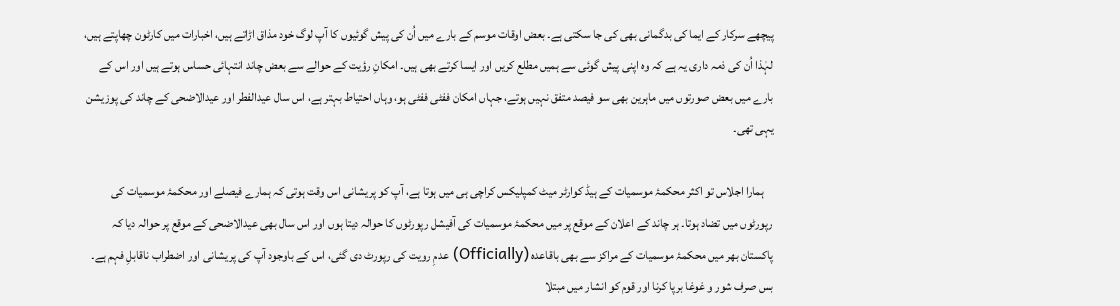پیچھے سرکار کے ایما کی بدگمانی بھی کی جا سکتی ہے۔ بعض اوقات موسم کے بارے میں اُن کی پیش گوئیوں کا آپ لوگ خود مذاق اڑاتے ہیں، اخبارات میں کارٹون چھاپتے ہیں، لہٰذا اُن کی ذمہ داری یہ ہے کہ وہ اپنی پیش گوئی سے ہمیں مطلع کریں اور ایسا کرتے بھی ہیں۔ امکانِ رؤیت کے حوالے سے بعض چاند انتہائی حساس ہوتے ہیں اور اس کے بارے میں بعض صورتوں میں ماہرین بھی سو فیصد متفق نہیں ہوتے، جہاں امکان ففٹی ففٹی ہو، وہاں احتیاط بہتر ہے، اس سال عیدالفطر اور عیدالاضحی کے چاند کی پوزیشن یہی تھی۔

    ہمارا اجلاس تو اکثر محکمۂ موسمیات کے ہیڈ کوارٹر میٹ کمپلیکس کراچی ہی میں ہوتا ہے، آپ کو پریشانی اس وقت ہوتی کہ ہمارے فیصلے اور محکمۂ موسمیات کی رپورٹوں میں تضاد ہوتا۔ ہر چاند کے اعلان کے موقع پر میں محکمۂ موسمیات کی آفیشل رپورٹوں کا حوالہ دیتا ہوں اور اس سال بھی عیدالاضحی کے موقع پر حوالہ دیا کہ پاکستان بھر میں محکمۂ موسمیات کے مراکز سے بھی باقاعدہ (Officially) عدمِ رویت کی رپورٹ دی گئی، اس کے باوجود آپ کی پریشانی اور اضطراب ناقابلِ فہم ہے۔ بس صرف شور و غوغا برپا کرنا اور قوم کو انشار میں مبتلا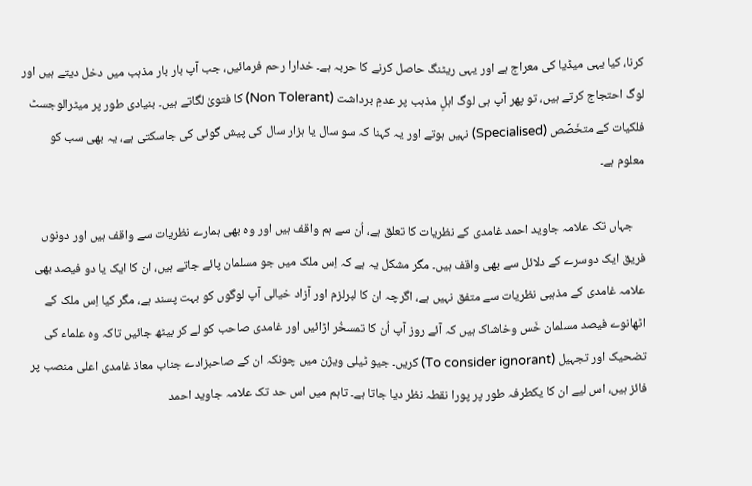کرنا، کیا یہی میڈیا کی معراج ہے اور یہی ریٹنگ حاصل کرنے کا حربہ ہے۔ خدارا رحم فرمائیں، جب آپ بار بار مذہب میں دخل دیتے ہیں اور لوگ احتجاج کرتے ہیں، تو پھر آپ ہی لوگ اہلِ مذہب پر عدمِ برداشت (Non Tolerant) کا فتویٰ لگاتے ہیں۔ بنیادی طور پر میٹرالوجسٹ فلکیات کے متخَصِّص (Specialised) نہیں ہوتے اور یہ کہنا کہ سو سال یا ہزار سال کی پیش گوئی کی جاسکتی ہے، یہ بھی سب کو معلوم ہے۔

    جہاں تک علامہ جاوید احمد غامدی کے نظریات کا تعلق ہے، اُن سے ہم واقف ہیں اور وہ بھی ہمارے نظریات سے واقف ہیں اور دونوں فریق ایک دوسرے کے دلائل سے بھی واقف ہیں۔ مگر مشکل یہ ہے کہ اِس ملک میں جو مسلمان پائے جاتے ہیں، ان کا ایک یا دو فیصد بھی علامہ غامدی کے مذہبی نظریات سے متفق نہیں ہے، اگرچہ ان کا لبرلزم اور آزاد خیالی آپ لوگوں کو بہت پسند ہے، مگر کیا اِس ملک کے اٹھانوے فیصد مسلمان خَس وخاشاک ہیں کہ آئے روز آپ اُن کا تمسخُر اڑائیں اور غامدی صاحب کو لے کر بیٹھ جائیں تاکہ وہ علماء کی تضحیک اور تجہیل (To consider ignorant) کریں۔ جیو ٹیلی ویژن میں چونکہ ان کے صاحبزادے جناب معاذ غامدی اعلی منصب پر فائز ہیں، اس لیے ان کا یکطرفہ طور پر پورا نقطہ نظر دیا جاتا ہے۔ تاہم میں اس حد تک علامہ جاوید احمد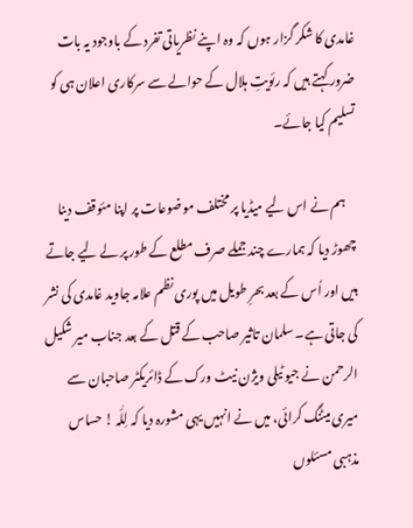غامدی کا شکر گزار ہوں کہ وہ اپنے نظریاتی تفرد کے باوجود یہ بات ضرور کہتے ہیں کہ رئویتِ ہلال کے حوالے سے سرکاری اعلان ہی کو تسلیم کیا جائے۔

    ہم نے اس لیے میڈیا پر مختلف موضوعات پر اپنا مئوقف دینا چھوڑ دیا کہ ہمارے چند جملے صرف مطلع کے طور پر لے لیے جاتے ہیں اور اُس کے بعد بحرِ طویل میں پوری نظم علامہ جاوید غامدی کی نشر کی جاتی ہے۔ سلمان تاثیر صاحب کے قتل کے بعد جناب میر شکیل الرحمن نے جیو ٹیلی ویژن نیٹ ورک کے ڈائریکٹر صاحبان سے میری میٹنگ کرائی، میں نے انہیں یہی مشورہ دیا کہ لِلّٰہ ! حساس مذہبی مسئلوں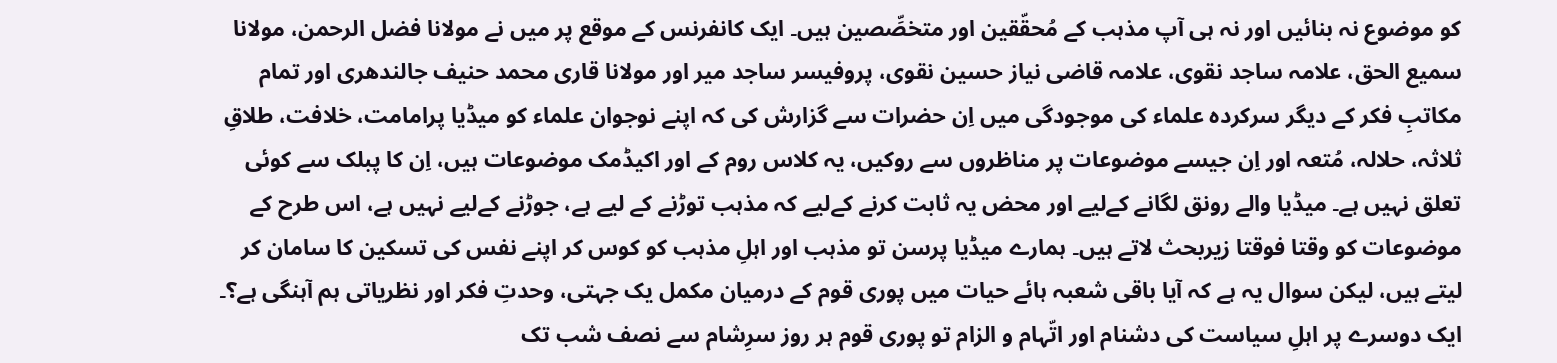کو موضوع نہ بنائیں اور نہ ہی آپ مذہب کے مُحقّقین اور متخصِّصین ہیں۔ ایک کانفرنس کے موقع پر میں نے مولانا فضل الرحمن، مولانا سمیع الحق، علامہ ساجد نقوی، علامہ قاضی نیاز حسین نقوی، پروفیسر ساجد میر اور مولانا قاری محمد حنیف جالندھری اور تمام مکاتبِ فکر کے دیگر سرکردہ علماء کی موجودگی میں اِن حضرات سے گزارش کی کہ اپنے نوجوان علماء کو میڈیا پرامامت، خلافت، طلاقِ ثلاثہ، حلالہ، مُتعہ اور اِن جیسے موضوعات پر مناظروں سے روکیں، یہ کلاس روم کے اور اکیڈمک موضوعات ہیں، اِن کا پبلک سے کوئی تعلق نہیں ہے۔ میڈیا والے رونق لگانے کےلیے اور محض یہ ثابت کرنے کےلیے کہ مذہب توڑنے کے لیے ہے، جوڑنے کےلیے نہیں ہے، اس طرح کے موضوعات کو وقتا فوقتا زیربحث لاتے ہیں۔ ہمارے میڈیا پرسن تو مذہب اور اہلِ مذہب کو کوس کر اپنے نفس کی تسکین کا سامان کر لیتے ہیں، لیکن سوال یہ ہے کہ آیا باقی شعبہ ہائے حیات میں پوری قوم کے درمیان مکمل یک جہتی، وحدتِ فکر اور نظریاتی ہم آہنگی ہے؟۔ ایک دوسرے پر اہلِ سیاست کی دشنام اور اتّہام و الزام تو پوری قوم ہر روز سرِشام سے نصف شب تک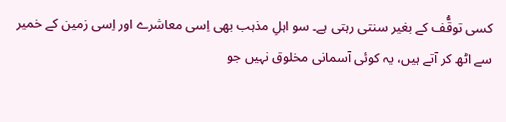کسی توقُّف کے بغیر سنتی رہتی ہے۔ سو اہلِ مذہب بھی اِسی معاشرے اور اِسی زمین کے خمیر سے اٹھ کر آتے ہیں، یہ کوئی آسمانی مخلوق نہیں جو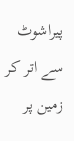پیراشوٹ سے اتر کر زمین پر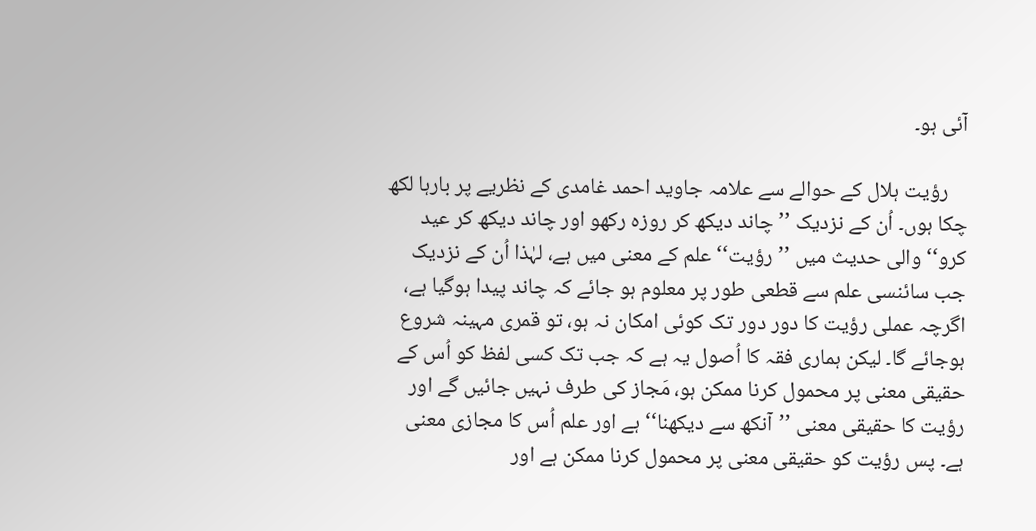آئی ہو۔

    رؤیت ہلال کے حوالے سے علامہ جاوید احمد غامدی کے نظریے پر بارہا لکھ چکا ہوں۔ اُن کے نزدیک ’’چاند دیکھ کر روزہ رکھو اور چاند دیکھ کر عید کرو‘‘ والی حدیث میں ’’رؤیت‘‘ علم کے معنی میں ہے، لہٰذا اُن کے نزدیک جب سائنسی علم سے قطعی طور پر معلوم ہو جائے کہ چاند پیدا ہوگیا ہے، اگرچہ عملی رؤیت کا دور دور تک کوئی امکان نہ ہو، تو قمری مہینہ شروع ہوجائے گا۔ لیکن ہماری فقہ کا اُصول یہ ہے کہ جب تک کسی لفظ کو اُس کے حقیقی معنی پر محمول کرنا ممکن ہو، مَجاز کی طرف نہیں جائیں گے اور رؤیت کا حقیقی معنی ’’آنکھ سے دیکھنا‘‘ ہے اور علم اُس کا مجازی معنی ہے۔ پس رؤیت کو حقیقی معنی پر محمول کرنا ممکن ہے اور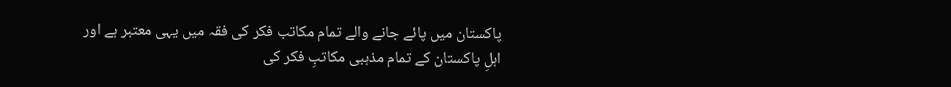پاکستان میں پائے جانے والے تمام مکاتب فکر کی فقہ میں یہی معتبر ہے اور اہلِ پاکستان کے تمام مذہبی مکاتبِ فکر کی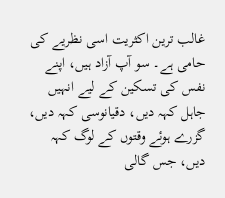غالب ترین اکثریت اسی نظریے کی حامی ہے۔ سو آپ آزاد ہیں، اپنے نفس کی تسکین کے لیے انہیں جاہل کہہ دیں، دقیانوسی کہہ دیں، گزرے ہوئے وقتوں کے لوگ کہہ دیں، جس گالی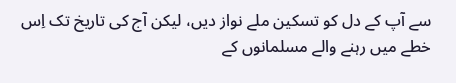سے آپ کے دل کو تسکین ملے نواز دیں، لیکن آج کی تاریخ تک اِس خطے میں رہنے والے مسلمانوں کے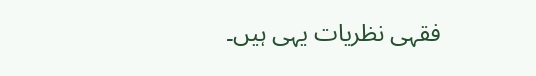فقہی نظریات یہی ہیں۔